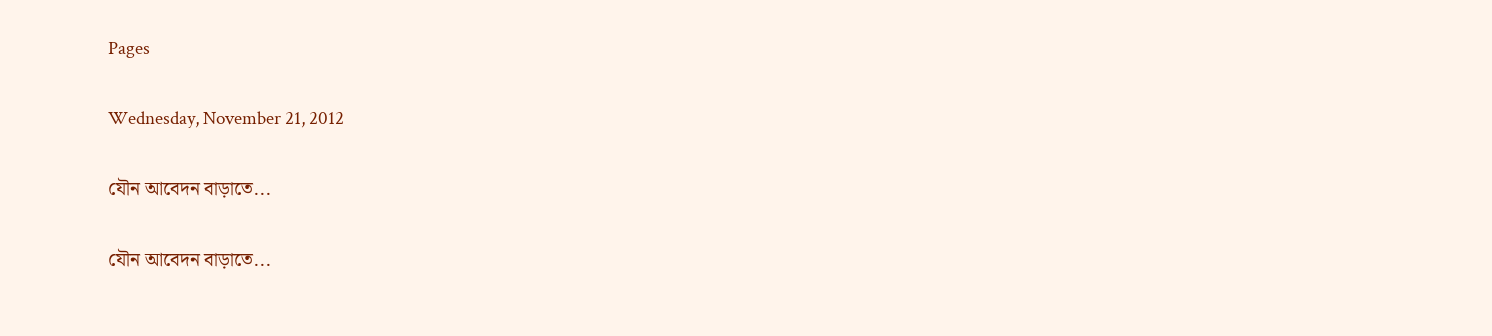Pages

Wednesday, November 21, 2012

যৌন আবেদন বাড়াতে...

যৌন আবেদন বাড়াতে...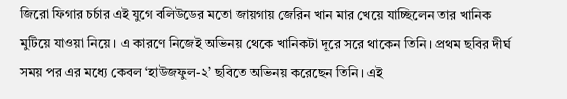জিরো ফিগার চর্চার এই যুগে বলিউডের মতো জায়গায় জেরিন খান মার খেয়ে যাচ্ছিলেন তার খানিক মুটিয়ে যাওয়া নিয়ে। এ কারণে নিজেই অভিনয় থেকে খানিকটা দূরে সরে থাকেন তিনি। প্রথম ছবির দীর্ঘ সময় পর এর মধ্যে কেবল ‘হাউজফুল-২’ ছবিতে অভিনয় করেছেন তিনি। এই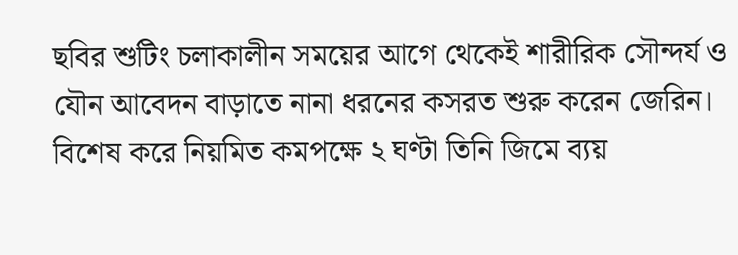ছবির শুটিং চলাকালীন সময়ের আগে থেকেই শারীরিক সৌন্দর্য ও যৌন আবেদন বাড়াতে নানা ধরনের কসরত শুরু করেন জেরিন। বিশেষ করে নিয়মিত কমপক্ষে ২ ঘণ্টা তিনি জিমে ব্যয়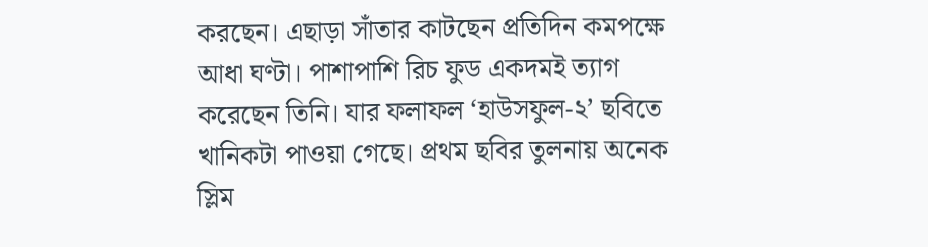করছেন। এছাড়া সাঁতার কাটছেন প্রতিদিন কমপক্ষে আধা ঘণ্টা। পাশাপাশি রিচ ফুড একদমই ত্যাগ করেছেন তিনি। যার ফলাফল ‘হাউসফুল-২’ ছবিতে খানিকটা পাওয়া গেছে। প্রথম ছবির তুলনায় অনেক স্লিম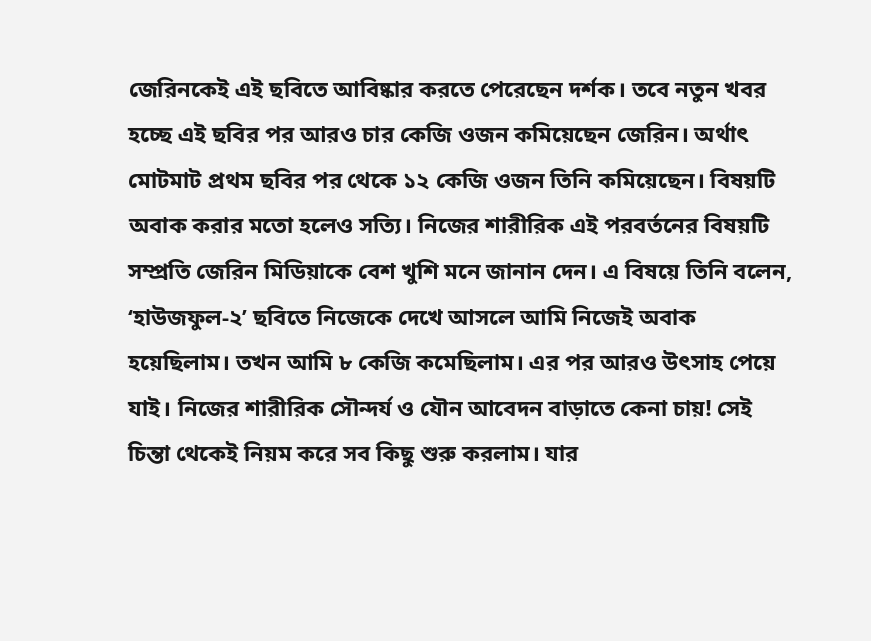জেরিনকেই এই ছবিতে আবিষ্কার করতে পেরেছেন দর্শক। তবে নতুন খবর হচ্ছে এই ছবির পর আরও চার কেজি ওজন কমিয়েছেন জেরিন। অর্থাৎ মোটমাট প্রথম ছবির পর থেকে ১২ কেজি ওজন তিনি কমিয়েছেন। বিষয়টি অবাক করার মতো হলেও সত্যি। নিজের শারীরিক এই পরবর্তনের বিষয়টি সম্প্রতি জেরিন মিডিয়াকে বেশ খুশি মনে জানান দেন। এ বিষয়ে তিনি বলেন, ‘হাউজফুল-২’ ছবিতে নিজেকে দেখে আসলে আমি নিজেই অবাক হয়েছিলাম। তখন আমি ৮ কেজি কমেছিলাম। এর পর আরও উৎসাহ পেয়ে যাই। নিজের শারীরিক সৌন্দর্য ও যৌন আবেদন বাড়াতে কেনা চায়! সেই চিন্তা থেকেই নিয়ম করে সব কিছু শুরু করলাম। যার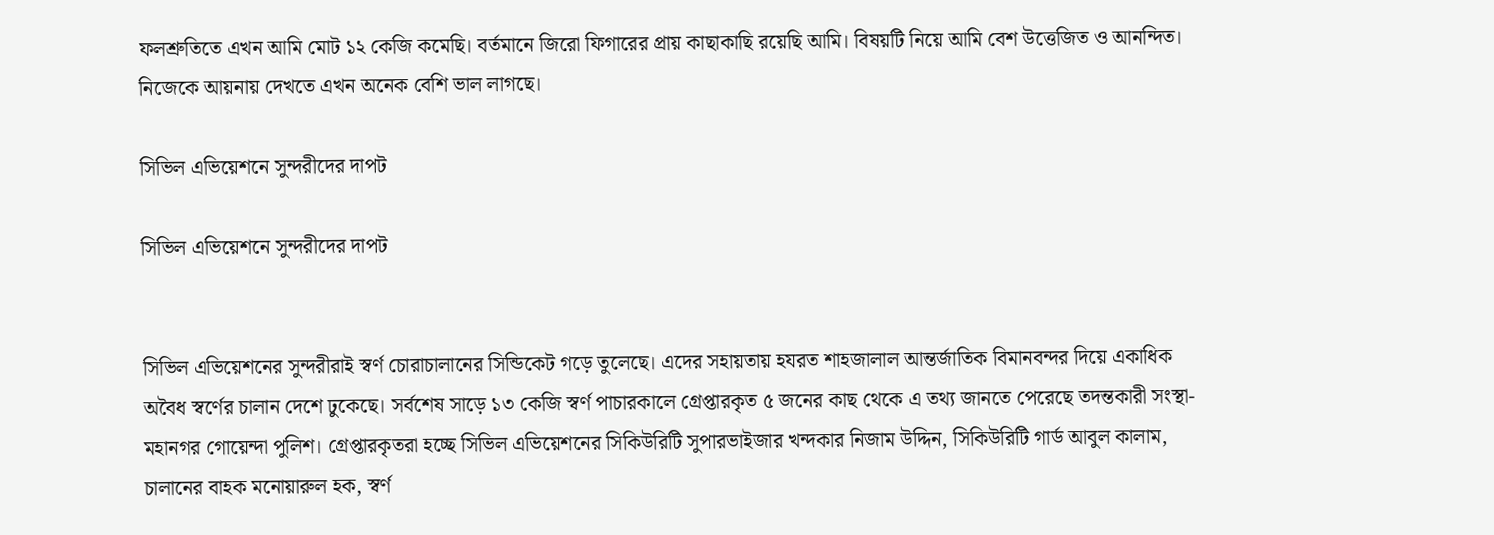ফলশ্রুতিতে এখন আমি মোট ১২ কেজি কমেছি। বর্তমানে জিরো ফিগারের প্রায় কাছাকাছি রয়েছি আমি। বিষয়টি নিয়ে আমি বেশ উত্তেজিত ও আনন্দিত। নিজেকে আয়নায় দেখতে এখন অনেক বেশি ভাল লাগছে।

সিভিল এভিয়েশনে সুন্দরীদের দাপট

সিভিল এভিয়েশনে সুন্দরীদের দাপট


সিভিল এভিয়েশনের সুন্দরীরাই স্বর্ণ চোরাচালানের সিন্ডিকেট গড়ে তুলেছে। এদের সহায়তায় হযরত শাহজালাল আন্তর্জাতিক বিমানবন্দর দিয়ে একাধিক অবৈধ স্বর্ণের চালান দেশে ঢুকেছে। সর্বশেষ সাড়ে ১৩ কেজি স্বর্ণ পাচারকালে গ্রেপ্তারকৃত ৫ জনের কাছ থেকে এ তথ্য জানতে পেরেছে তদন্তকারী সংস্থা- মহানগর গোয়েন্দা পুলিশ। গ্রেপ্তারকৃতরা হচ্ছে সিভিল এভিয়েশনের সিকিউরিটি সুপারভাইজার খন্দকার নিজাম উদ্দিন, সিকিউরিটি গার্ড আবুল কালাম, চালানের বাহক মনোয়ারুল হক, স্বর্ণ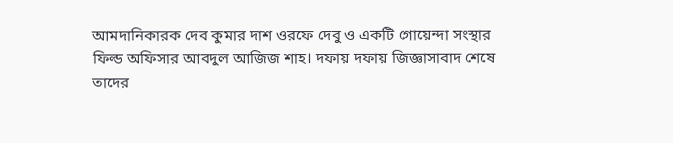আমদানিকারক দেব কুমার দাশ ওরফে দেবু ও একটি গোয়েন্দা সংস্থার ফিল্ড অফিসার আবদুল আজিজ শাহ। দফায় দফায় জিজ্ঞাসাবাদ শেষে তাদের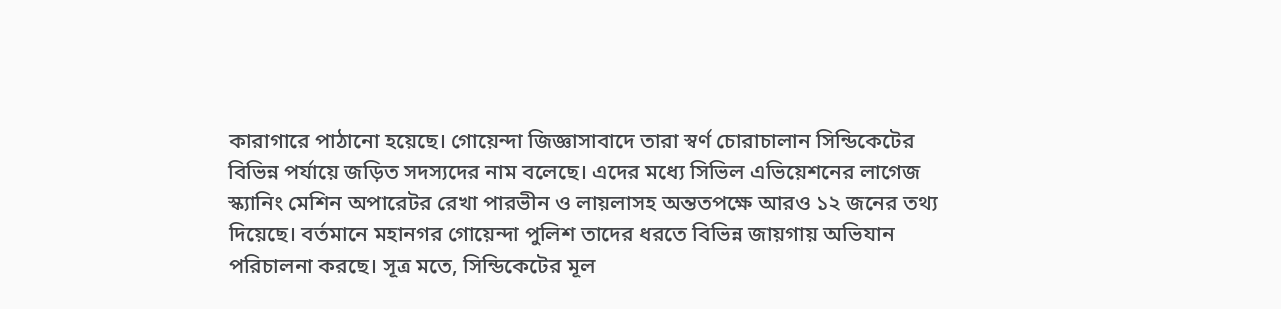কারাগারে পাঠানো হয়েছে। গোয়েন্দা জিজ্ঞাসাবাদে তারা স্বর্ণ চোরাচালান সিন্ডিকেটের বিভিন্ন পর্যায়ে জড়িত সদস্যদের নাম বলেছে। এদের মধ্যে সিভিল এভিয়েশনের লাগেজ স্ক্যানিং মেশিন অপারেটর রেখা পারভীন ও লায়লাসহ অন্ততপক্ষে আরও ১২ জনের তথ্য দিয়েছে। বর্তমানে মহানগর গোয়েন্দা পুলিশ তাদের ধরতে বিভিন্ন জায়গায় অভিযান পরিচালনা করছে। সূত্র মতে, সিন্ডিকেটের মূল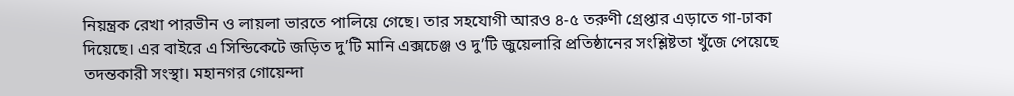নিয়ন্ত্রক রেখা পারভীন ও লায়লা ভারতে পালিয়ে গেছে। তার সহযোগী আরও ৪-৫ তরুণী গ্রেপ্তার এড়াতে গা-ঢাকা দিয়েছে। এর বাইরে এ সিন্ডিকেটে জড়িত দু’টি মানি এক্সচেঞ্জ ও দু’টি জুয়েলারি প্রতিষ্ঠানের সংশ্লিষ্টতা খুঁজে পেয়েছে তদন্তকারী সংস্থা। মহানগর গোয়েন্দা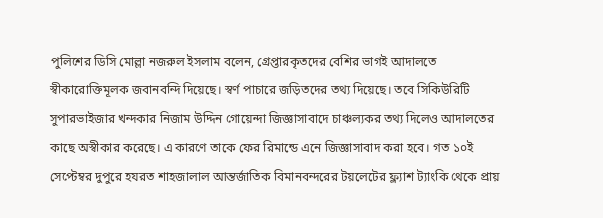পুলিশের ডিসি মোল্লা নজরুল ইসলাম বলেন, গ্রেপ্তারকৃতদের বেশির ভাগই আদালতে স্বীকারোক্তিমূলক জবানবন্দি দিয়েছে। স্বর্ণ পাচারে জড়িতদের তথ্য দিয়েছে। তবে সিকিউরিটি সুপারভাইজার খন্দকার নিজাম উদ্দিন গোয়েন্দা জিজ্ঞাসাবাদে চাঞ্চল্যকর তথ্য দিলেও আদালতের কাছে অস্বীকার করেছে। এ কারণে তাকে ফের রিমান্ডে এনে জিজ্ঞাসাবাদ করা হবে। গত ১০ই সেপ্টেম্বর দুপুরে হযরত শাহজালাল আন্তর্জাতিক বিমানবন্দরের টয়লেটের ফ্ল্যাশ ট্যাংকি থেকে প্রায়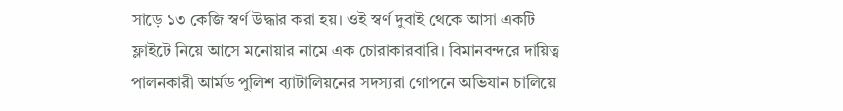সাড়ে ১৩ কেজি স্বর্ণ উদ্ধার করা হয়। ওই স্বর্ণ দুবাই থেকে আসা একটি ফ্লাইটে নিয়ে আসে মনোয়ার নামে এক চোরাকারবারি। বিমানবন্দরে দায়িত্ব পালনকারী আর্মড পুলিশ ব্যাটালিয়নের সদস্যরা গোপনে অভিযান চালিয়ে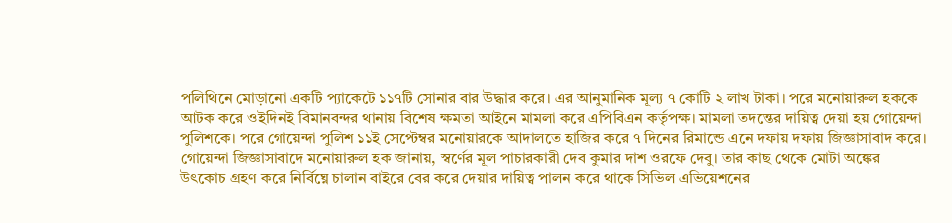পলিথিনে মোড়ানো একটি প্যাকেটে ১১৭টি সোনার বার উদ্ধার করে। এর আনুমানিক মূল্য ৭ কোটি ২ লাখ টাকা। পরে মনোয়ারুল হককে আটক করে ওইদিনই বিমানবন্দর থানায় বিশেষ ক্ষমতা আইনে মামলা করে এপিবিএন কর্তৃপক্ষ। মামলা তদন্তের দায়িত্ব দেয়া হয় গোয়েন্দা পুলিশকে। পরে গোয়েন্দা পুলিশ ১১ই সেপ্টেম্বর মনোয়ারকে আদালতে হাজির করে ৭ দিনের রিমান্ডে এনে দফায় দফায় জিজ্ঞাসাবাদ করে। গোয়েন্দা জিজ্ঞাসাবাদে মনোয়ারুল হক জানায়, স্বর্ণের মূল পাচারকারী দেব কুমার দাশ ওরফে দেবু। তার কাছ থেকে মোটা অঙ্কের উৎকোচ গ্রহণ করে নির্বিঘ্নে চালান বাইরে বের করে দেয়ার দায়িত্ব পালন করে থাকে সিভিল এভিয়েশনের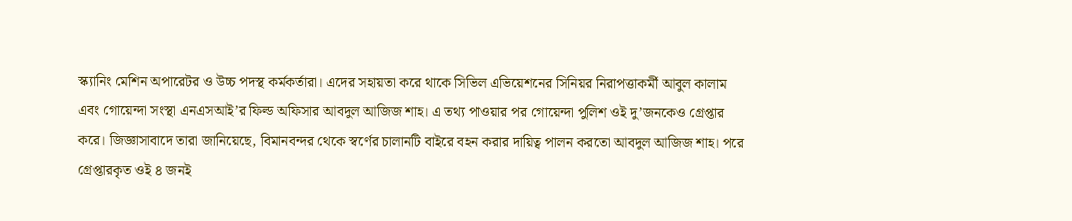স্ক্যানিং মেশিন অপারেটর ও উচ্চ পদস্থ কর্মকর্তারা। এদের সহায়তা করে থাকে সিভিল এভিয়েশনের সিনিয়র নিরাপত্তাকর্মী আবুল কালাম এবং গোয়েন্দা সংস্থা এনএসআই’র ফিল্ড অফিসার আবদুল আজিজ শাহ। এ তথ্য পাওয়ার পর গোয়েন্দা পুলিশ ওই দু’জনকেও গ্রেপ্তার করে। জিজ্ঞাসাবাদে তারা জানিয়েছে, বিমানবন্দর থেকে স্বর্ণের চালানটি বাইরে বহন করার দায়িত্ব পালন করতো আবদুল আজিজ শাহ। পরে গ্রেপ্তারকৃত ওই ৪ জনই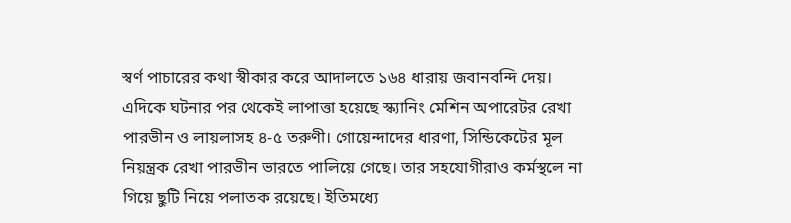স্বর্ণ পাচারের কথা স্বীকার করে আদালতে ১৬৪ ধারায় জবানবন্দি দেয়। এদিকে ঘটনার পর থেকেই লাপাত্তা হয়েছে স্ক্যানিং মেশিন অপারেটর রেখা পারভীন ও লায়লাসহ ৪-৫ তরুণী। গোয়েন্দাদের ধারণা, সিন্ডিকেটের মূল নিয়ন্ত্রক রেখা পারভীন ভারতে পালিয়ে গেছে। তার সহযোগীরাও কর্মস্থলে না গিয়ে ছুটি নিয়ে পলাতক রয়েছে। ইতিমধ্যে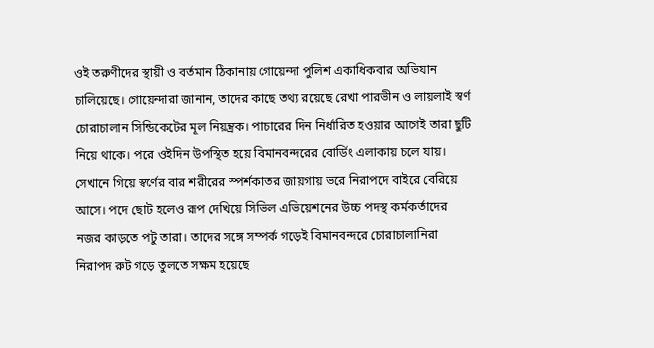ওই তরুণীদের স্থায়ী ও বর্তমান ঠিকানায় গোয়েন্দা পুলিশ একাধিকবার অভিযান চালিয়েছে। গোয়েন্দারা জানান, তাদের কাছে তথ্য রয়েছে রেখা পারভীন ও লায়লাই স্বর্ণ চোরাচালান সিন্ডিকেটের মূল নিয়ন্ত্রক। পাচারের দিন নির্ধারিত হওয়ার আগেই তারা ছুটি নিয়ে থাকে। পরে ওইদিন উপস্থিত হয়ে বিমানবন্দরের বোর্ডিং এলাকায় চলে যায়। সেখানে গিয়ে স্বর্ণের বার শরীরের স্পর্শকাতর জায়গায় ভরে নিরাপদে বাইরে বেরিয়ে আসে। পদে ছোট হলেও রূপ দেখিয়ে সিভিল এভিয়েশনের উচ্চ পদস্থ কর্মকর্তাদের নজর কাড়তে পটু তারা। তাদের সঙ্গে সম্পর্ক গড়েই বিমানবন্দরে চোরাচালানিরা নিরাপদ রুট গড়ে তুলতে সক্ষম হয়েছে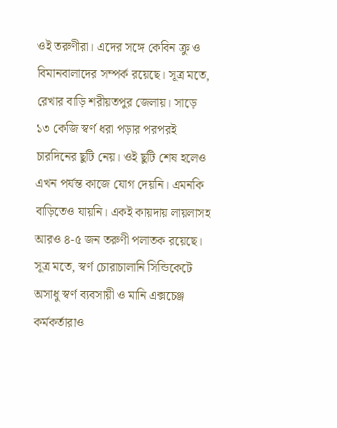ওই তরুণীরা। এদের সঙ্গে কেবিন ক্রু ও বিমানবালাদের সম্পর্ক রয়েছে। সূত্র মতে, রেখার বাড়ি শরীয়তপুর জেলায়। সাড়ে ১৩ কেজি স্বর্ণ ধরা পড়ার পরপরই চারদিনের ছুটি নেয়। ওই ছুটি শেষ হলেও এখন পর্যন্ত কাজে যোগ দেয়নি। এমনকি বাড়িতেও যায়নি। একই কায়দায় লায়লাসহ আরও ৪-৫ জন তরুণী পলাতক রয়েছে। সূত্র মতে, স্বর্ণ চোরাচালানি সিন্ডিকেটে অসাধু স্বর্ণ ব্যবসায়ী ও মানি এক্সচেঞ্জ কর্মকর্তারাও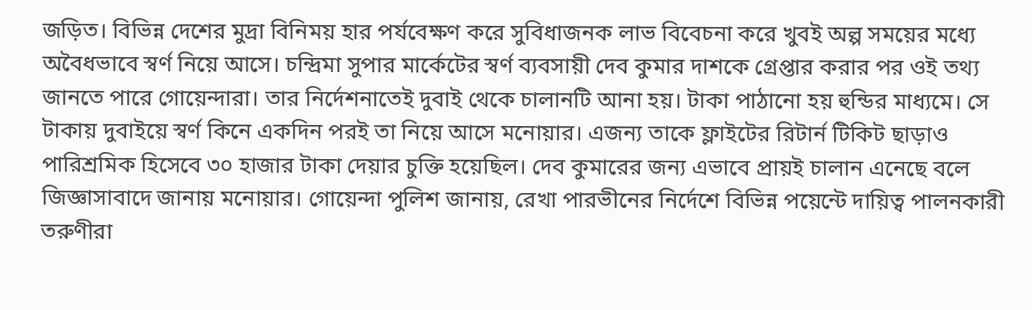জড়িত। বিভিন্ন দেশের মুদ্রা বিনিময় হার পর্যবেক্ষণ করে সুবিধাজনক লাভ বিবেচনা করে খুবই অল্প সময়ের মধ্যে অবৈধভাবে স্বর্ণ নিয়ে আসে। চন্দ্রিমা সুপার মার্কেটের স্বর্ণ ব্যবসায়ী দেব কুমার দাশকে গ্রেপ্তার করার পর ওই তথ্য জানতে পারে গোয়েন্দারা। তার নির্দেশনাতেই দুবাই থেকে চালানটি আনা হয়। টাকা পাঠানো হয় হুন্ডির মাধ্যমে। সে টাকায় দুবাইয়ে স্বর্ণ কিনে একদিন পরই তা নিয়ে আসে মনোয়ার। এজন্য তাকে ফ্লাইটের রিটার্ন টিকিট ছাড়াও পারিশ্রমিক হিসেবে ৩০ হাজার টাকা দেয়ার চুক্তি হয়েছিল। দেব কুমারের জন্য এভাবে প্রায়ই চালান এনেছে বলে জিজ্ঞাসাবাদে জানায় মনোয়ার। গোয়েন্দা পুলিশ জানায়, রেখা পারভীনের নির্দেশে বিভিন্ন পয়েন্টে দায়িত্ব পালনকারী তরুণীরা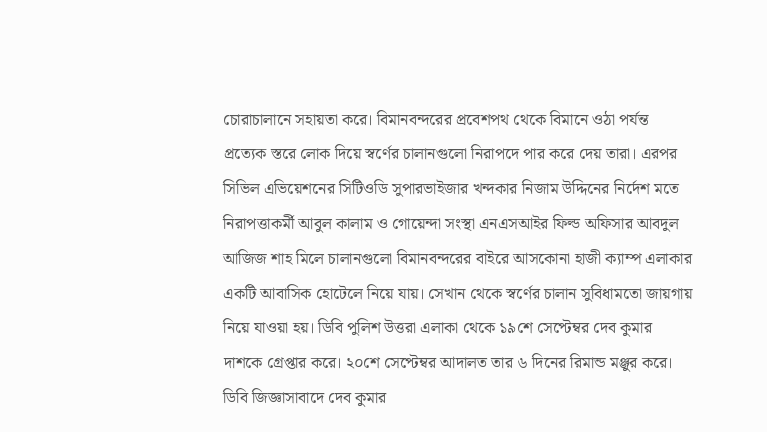চোরাচালানে সহায়তা করে। বিমানবন্দরের প্রবেশপথ থেকে বিমানে ওঠা পর্যন্ত প্রত্যেক স্তরে লোক দিয়ে স্বর্ণের চালানগুলো নিরাপদে পার করে দেয় তারা। এরপর সিভিল এভিয়েশনের সিটিওডি সুপারভাইজার খন্দকার নিজাম উদ্দিনের নির্দেশ মতে নিরাপত্তাকর্মী আবুল কালাম ও গোয়েন্দা সংস্থা এনএসআইর ফিল্ড অফিসার আবদুল আজিজ শাহ মিলে চালানগুলো বিমানবন্দরের বাইরে আসকোনা হাজী ক্যাম্প এলাকার একটি আবাসিক হোটেলে নিয়ে যায়। সেখান থেকে স্বর্ণের চালান সুবিধামতো জায়গায় নিয়ে যাওয়া হয়। ডিবি পুলিশ উত্তরা এলাকা থেকে ১৯শে সেপ্টেম্বর দেব কুমার দাশকে গ্রেপ্তার করে। ২০শে সেপ্টেম্বর আদালত তার ৬ দিনের রিমান্ড মঞ্জুর করে। ডিবি জিজ্ঞাসাবাদে দেব কুমার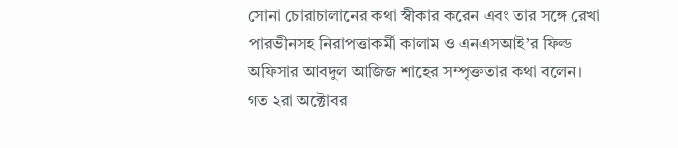সোনা চোরাচালানের কথা স্বীকার করেন এবং তার সঙ্গে রেখা পারভীনসহ নিরাপত্তাকর্মী কালাম ও এনএসআই’র ফিল্ড অফিসার আবদুল আজিজ শাহের সম্পৃক্ততার কথা বলেন। গত ২রা অক্টোবর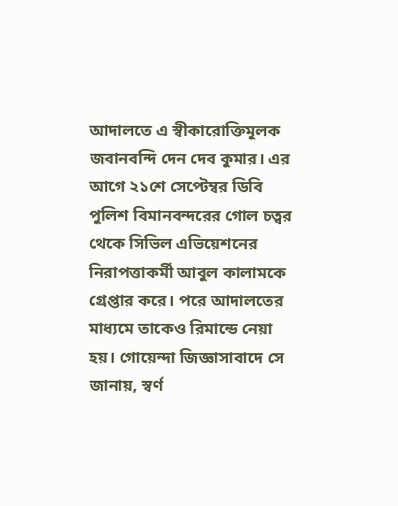আদালতে এ স্বীকারোক্তিমূলক জবানবন্দি দেন দেব কুমার। এর আগে ২১শে সেপ্টেম্বর ডিবি পুলিশ বিমানবন্দরের গোল চত্বর থেকে সিভিল এভিয়েশনের নিরাপত্তাকর্মী আবুল কালামকে গ্রেপ্তার করে। পরে আদালতের মাধ্যমে তাকেও রিমান্ডে নেয়া হয়। গোয়েন্দা জিজ্ঞাসাবাদে সে জানায়, স্বর্ণ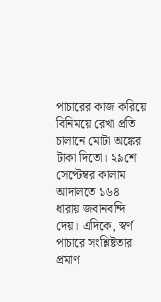পাচারের কাজ করিয়ে বিনিময়ে রেখা প্রতি চালানে মোটা অঙ্কের টাকা দিতো। ২৯শে সেপ্টেম্বর কালাম আদালতে ১৬৪ ধারায় জবানবন্দি দেয়। এদিকে, স্বর্ণ পাচারে সংশ্লিষ্টতার প্রমাণ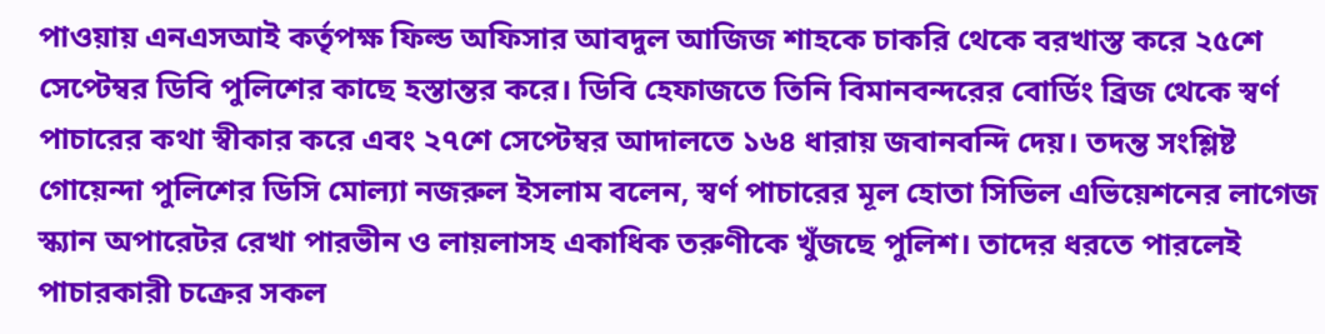পাওয়ায় এনএসআই কর্তৃপক্ষ ফিল্ড অফিসার আবদুল আজিজ শাহকে চাকরি থেকে বরখাস্ত করে ২৫শে সেপ্টেম্বর ডিবি পুলিশের কাছে হস্তান্তর করে। ডিবি হেফাজতে তিনি বিমানবন্দরের বোর্ডিং ব্রিজ থেকে স্বর্ণ পাচারের কথা স্বীকার করে এবং ২৭শে সেপ্টেম্বর আদালতে ১৬৪ ধারায় জবানবন্দি দেয়। তদন্ত সংশ্লিষ্ট গোয়েন্দা পুলিশের ডিসি মোল্যা নজরুল ইসলাম বলেন, স্বর্ণ পাচারের মূল হোতা সিভিল এভিয়েশনের লাগেজ স্ক্যান অপারেটর রেখা পারভীন ও লায়লাসহ একাধিক তরুণীকে খুঁজছে পুলিশ। তাদের ধরতে পারলেই পাচারকারী চক্রের সকল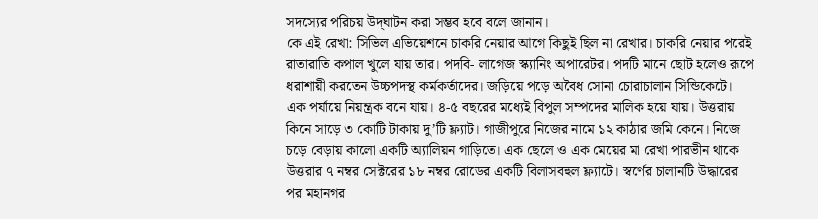সদস্যের পরিচয় উদ্‌ঘাটন করা সম্ভব হবে বলে জানান।
কে এই রেখা: সিভিল এভিয়েশনে চাকরি নেয়ার আগে কিছুই ছিল না রেখার। চাকরি নেয়ার পরেই রাতারাতি কপাল খুলে যায় তার। পদবি- লাগেজ স্ক্যানিং অপারেটর। পদটি মানে ছোট হলেও রূপে ধরাশায়ী করতেন উচ্চপদস্থ কর্মকর্তাদের। জড়িয়ে পড়ে অবৈধ সোনা চোরাচালান সিন্ডিকেটে। এক পর্যায়ে নিয়ন্ত্রক বনে যায়। ৪-৫ বছরের মধ্যেই বিপুল সম্পদের মালিক হয়ে যায়। উত্তরায় কিনে সাড়ে ৩ কোটি টাকায় দু’টি ফ্ল্যাট। গাজীপুরে নিজের নামে ১২ কাঠার জমি কেনে। নিজে চড়ে বেড়ায় কালো একটি অ্যালিয়ন গাড়িতে। এক ছেলে ও এক মেয়ের মা রেখা পারভীন থাকে উত্তরার ৭ নম্বর সেক্টরের ১৮ নম্বর রোডের একটি বিলাসবহুল ফ্ল্যাটে। স্বর্ণের চালানটি উদ্ধারের পর মহানগর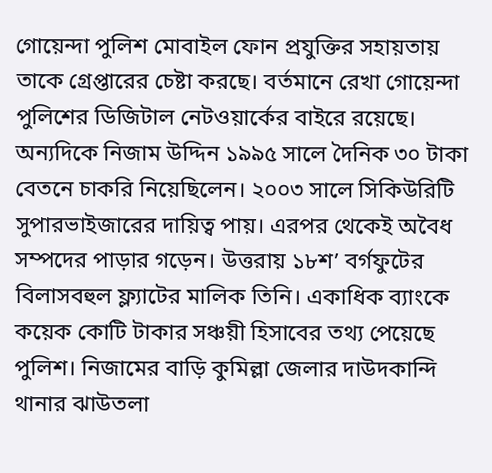গোয়েন্দা পুলিশ মোবাইল ফোন প্রযুক্তির সহায়তায় তাকে গ্রেপ্তারের চেষ্টা করছে। বর্তমানে রেখা গোয়েন্দা পুলিশের ডিজিটাল নেটওয়ার্কের বাইরে রয়েছে। অন্যদিকে নিজাম উদ্দিন ১৯৯৫ সালে দৈনিক ৩০ টাকা বেতনে চাকরি নিয়েছিলেন। ২০০৩ সালে সিকিউরিটি সুপারভাইজারের দায়িত্ব পায়। এরপর থেকেই অবৈধ সম্পদের পাড়ার গড়েন। উত্তরায় ১৮শ’ বর্গফুটের বিলাসবহুল ফ্ল্যাটের মালিক তিনি। একাধিক ব্যাংকে কয়েক কোটি টাকার সঞ্চয়ী হিসাবের তথ্য পেয়েছে পুলিশ। নিজামের বাড়ি কুমিল্লা জেলার দাউদকান্দি থানার ঝাউতলা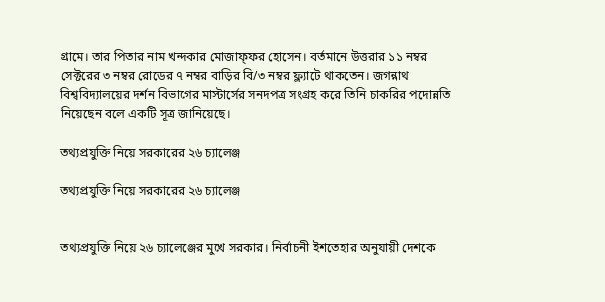গ্রামে। তার পিতার নাম খন্দকার মোজাফ্‌ফর হোসেন। বর্তমানে উত্তরার ১১ নম্বর সেক্টরের ৩ নম্বর রোডের ৭ নম্বর বাড়ির বি/৩ নম্বর ফ্ল্যাটে থাকতেন। জগন্নাথ বিশ্ববিদ্যালয়ের দর্শন বিভাগের মাস্টার্সের সনদপত্র সংগ্রহ করে তিনি চাকরির পদোন্নতি নিয়েছেন বলে একটি সূত্র জানিয়েছে।

তথ্যপ্রযুক্তি নিয়ে সরকারের ২৬ চ্যালেঞ্জ

তথ্যপ্রযুক্তি নিয়ে সরকারের ২৬ চ্যালেঞ্জ


তথ্যপ্রযুক্তি নিয়ে ২৬ চ্যালেঞ্জের মুখে সরকার। নির্বাচনী ইশতেহার অনুযায়ী দেশকে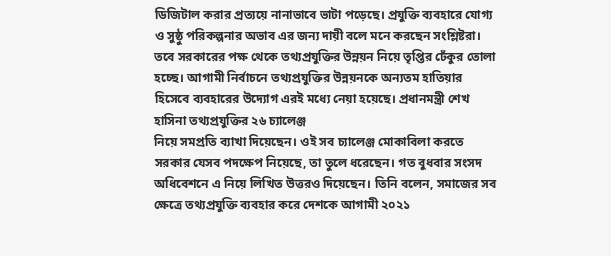ডিজিটাল করার প্রত্যয়ে নানাভাবে ভাটা পড়েছে। প্রযুক্তি ব্যবহারে যোগ্য ও সুষ্ঠু পরিকল্পনার অভাব এর জন্য দায়ী বলে মনে করছেন সংশ্লিষ্টরা। তবে সরকারের পক্ষ থেকে তথ্যপ্রযুক্তির উন্নয়ন নিয়ে তৃপ্তির ঢেঁকুর তোলা হচ্ছে। আগামী নির্বাচনে তথ্যপ্রযুক্তির উন্নয়নকে অন্যতম হাতিয়ার হিসেবে ব্যবহারের উদ্যোগ এরই মধ্যে নেয়া হয়েছে। প্রধানমন্ত্রী শেখ হাসিনা তথ্যপ্রযুক্তির ২৬ চ্যালেঞ্জ
নিয়ে সমপ্রতি ব্যাখা দিয়েছেন। ওই সব চ্যালেঞ্জ মোকাবিলা করতে সরকার যেসব পদক্ষেপ নিয়েছে, তা তুলে ধরেছেন। গত বুধবার সংসদ অধিবেশনে এ নিয়ে লিখিত উত্তরও দিয়েছেন। তিনি বলেন, সমাজের সব ক্ষেত্রে তথ্যপ্রযুক্তি ব্যবহার করে দেশকে আগামী ২০২১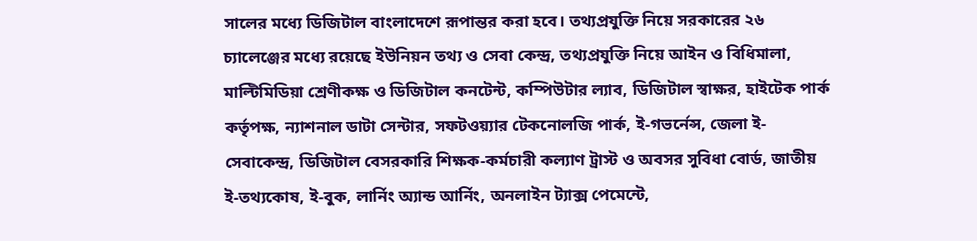সালের মধ্যে ডিজিটাল বাংলাদেশে রূপান্তর করা হবে। তথ্যপ্রযুক্তি নিয়ে সরকারের ২৬ চ্যালেঞ্জের মধ্যে রয়েছে ইউনিয়ন তথ্য ও সেবা কেন্দ্র, তথ্যপ্রযুক্তি নিয়ে আইন ও বিধিমালা, মাল্টিমিডিয়া শ্রেণীকক্ষ ও ডিজিটাল কনটেন্ট, কম্পিউটার ল্যাব, ডিজিটাল স্বাক্ষর, হাইটেক পার্ক কর্তৃপক্ষ, ন্যাশনাল ডাটা সেন্টার, সফটওয়্যার টেকনোলজি পার্ক, ই-গভর্নেন্স, জেলা ই-সেবাকেন্দ্র, ডিজিটাল বেসরকারি শিক্ষক-কর্মচারী কল্যাণ ট্রাস্ট ও অবসর সুবিধা বোর্ড, জাতীয় ই-তথ্যকোষ, ই-বুক, লার্নিং অ্যান্ড আর্নিং, অনলাইন ট্যাক্স পেমেন্টে,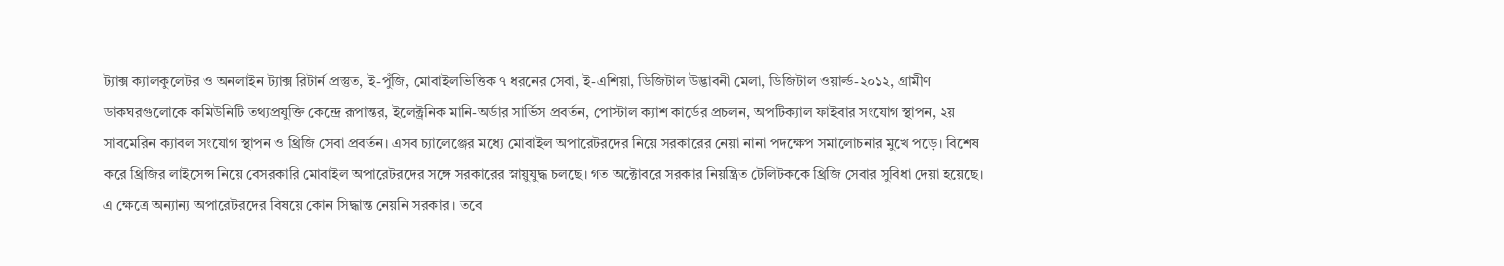ট্যাক্স ক্যালকুলেটর ও অনলাইন ট্যাক্স রিটার্ন প্রস্তুত, ই-পুঁজি, মোবাইলভিত্তিক ৭ ধরনের সেবা, ই-এশিয়া, ডিজিটাল উদ্ভাবনী মেলা, ডিজিটাল ওয়ার্ল্ড-২০১২, গ্রামীণ ডাকঘরগুলোকে কমিউনিটি তথ্যপ্রযুক্তি কেন্দ্রে রূপান্তর, ইলেক্ট্রনিক মানি-অর্ডার সার্ভিস প্রবর্তন, পোস্টাল ক্যাশ কার্ডের প্রচলন, অপটিক্যাল ফাইবার সংযোগ স্থাপন, ২য় সাবমেরিন ক্যাবল সংযোগ স্থাপন ও থ্রিজি সেবা প্রবর্তন। এসব চ্যালেঞ্জের মধ্যে মোবাইল অপারেটরদের নিয়ে সরকারের নেয়া নানা পদক্ষেপ সমালোচনার মুখে পড়ে। বিশেষ করে থ্রিজির লাইসেন্স নিয়ে বেসরকারি মোবাইল অপারেটরদের সঙ্গে সরকারের স্নায়ুযুদ্ধ চলছে। গত অক্টোবরে সরকার নিয়ন্ত্রিত টেলিটককে থ্রিজি সেবার সুবিধা দেয়া হয়েছে। এ ক্ষেত্রে অন্যান্য অপারেটরদের বিষয়ে কোন সিদ্ধান্ত নেয়নি সরকার। তবে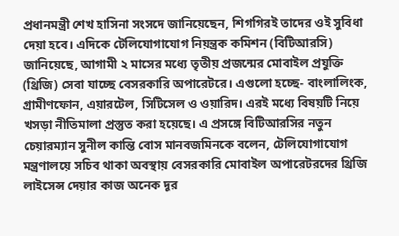প্রধানমন্ত্রী শেখ হাসিনা সংসদে জানিয়েছেন, শিগগিরই তাদের ওই সুবিধা দেয়া হবে। এদিকে টেলিযোগাযোগ নিয়ন্ত্রক কমিশন (বিটিআরসি) জানিয়েছে, আগামী ২ মাসের মধ্যে তৃতীয় প্রজন্মের মোবাইল প্রযুক্তি (থ্রিজি) সেবা যাচ্ছে বেসরকারি অপারেটরে। এগুলো হচ্ছে- বাংলালিংক, গ্রামীণফোন, এয়ারটেল, সিটিসেল ও ওয়ারিদ। এরই মধ্যে বিষয়টি নিয়ে খসড়া নীতিমালা প্রস্তুত করা হয়েছে। এ প্রসঙ্গে বিটিআরসির নতুন চেয়ারম্যান সুনীল কান্তি বোস মানবজমিনকে বলেন, টেলিযোগাযোগ মন্ত্রণালয়ে সচিব থাকা অবস্থায় বেসরকারি মোবাইল অপারেটরদের থ্রিজি লাইসেন্স দেয়ার কাজ অনেক দূর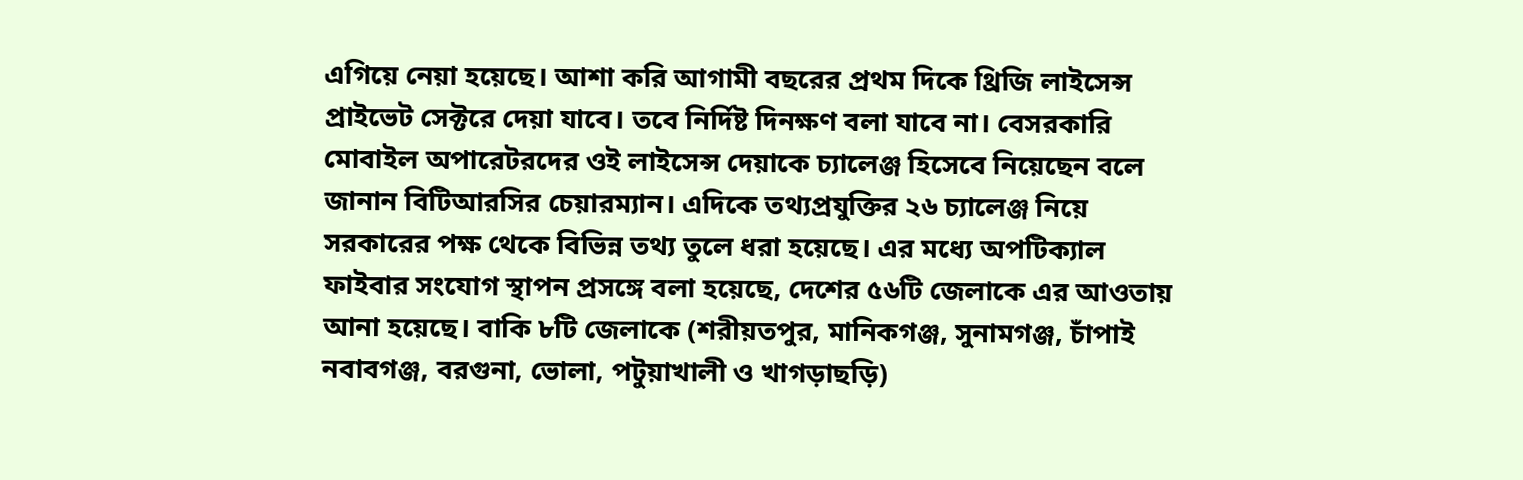এগিয়ে নেয়া হয়েছে। আশা করি আগামী বছরের প্রথম দিকে থ্রিজি লাইসেন্স প্রাইভেট সেক্টরে দেয়া যাবে। তবে নির্দিষ্ট দিনক্ষণ বলা যাবে না। বেসরকারি মোবাইল অপারেটরদের ওই লাইসেন্স দেয়াকে চ্যালেঞ্জ হিসেবে নিয়েছেন বলে জানান বিটিআরসির চেয়ারম্যান। এদিকে তথ্যপ্রযুক্তির ২৬ চ্যালেঞ্জ নিয়ে সরকারের পক্ষ থেকে বিভিন্ন তথ্য তুলে ধরা হয়েছে। এর মধ্যে অপটিক্যাল ফাইবার সংযোগ স্থাপন প্রসঙ্গে বলা হয়েছে, দেশের ৫৬টি জেলাকে এর আওতায় আনা হয়েছে। বাকি ৮টি জেলাকে (শরীয়তপুর, মানিকগঞ্জ, সুনামগঞ্জ, চাঁপাই নবাবগঞ্জ, বরগুনা, ভোলা, পটুয়াখালী ও খাগড়াছড়ি)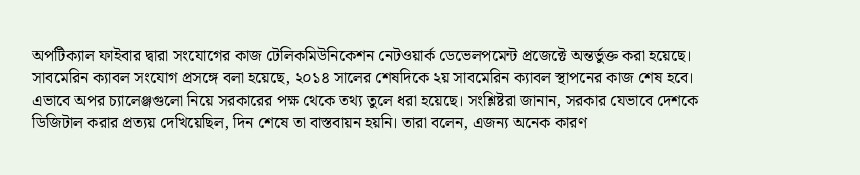অপটিক্যাল ফাইবার দ্বারা সংযোগের কাজ টেলিকমিউনিকেশন নেটওয়ার্ক ডেভেলপমেন্ট প্রজেক্টে অন্তর্ভুক্ত করা হয়েছে। সাবমেরিন ক্যাবল সংযোগ প্রসঙ্গে বলা হয়েছে, ২০১৪ সালের শেষদিকে ২য় সাবমেরিন ক্যাবল স্থাপনের কাজ শেষ হবে। এভাবে অপর চ্যালেঞ্জগুলো নিয়ে সরকারের পক্ষ থেকে তথ্য তুলে ধরা হয়েছে। সংশ্লিষ্টরা জানান, সরকার যেভাবে দেশকে ডিজিটাল করার প্রত্যয় দেখিয়েছিল, দিন শেষে তা বাস্তবায়ন হয়নি। তারা বলেন, এজন্য অনেক কারণ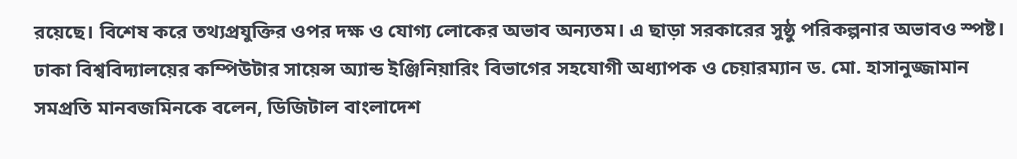রয়েছে। বিশেষ করে তথ্যপ্রযুক্তির ওপর দক্ষ ও যোগ্য লোকের অভাব অন্যতম। এ ছাড়া সরকারের সুষ্ঠু পরিকল্পনার অভাবও স্পষ্ট। ঢাকা বিশ্ববিদ্যালয়ের কম্পিউটার সায়েন্স অ্যান্ড ইঞ্জিনিয়ারিং বিভাগের সহযোগী অধ্যাপক ও চেয়ারম্যান ড. মো. হাসানুজ্জামান সমপ্রতি মানবজমিনকে বলেন, ডিজিটাল বাংলাদেশ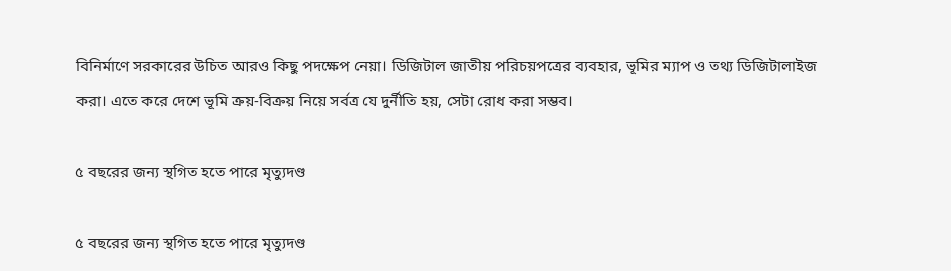বিনির্মাণে সরকারের উচিত আরও কিছু পদক্ষেপ নেয়া। ডিজিটাল জাতীয় পরিচয়পত্রের ব্যবহার, ভূমির ম্যাপ ও তথ্য ডিজিটালাইজ করা। এতে করে দেশে ভূমি ক্রয়-বিক্রয় নিয়ে সর্বত্র যে দুর্নীতি হয়, সেটা রোধ করা সম্ভব।

৫ বছরের জন্য স্থগিত হতে পারে মৃত্যুদণ্ড

৫ বছরের জন্য স্থগিত হতে পারে মৃত্যুদণ্ড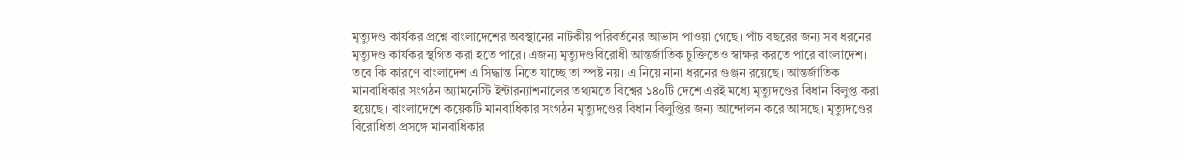মৃত্যুদণ্ড কার্যকর প্রশ্নে বাংলাদেশের অবস্থানের নাটকীয় পরিবর্তনের আভাস পাওয়া গেছে। পাঁচ বছরের জন্য সব ধরনের মৃত্যুদণ্ড কার্যকর স্থগিত করা হতে পারে। এজন্য মৃত্যুদণ্ডবিরোধী আন্তর্জাতিক চুক্তিতেও স্বাক্ষর করতে পারে বাংলাদেশ। তবে কি কারণে বাংলাদেশ এ সিদ্ধান্ত নিতে যাচ্ছে তা স্পষ্ট নয়। এ নিয়ে নানা ধরনের গুঞ্জন রয়েছে। আন্তর্জাতিক মানবাধিকার সংগঠন অ্যামনেস্টি ইন্টারন্যাশনালের তথ্যমতে বিশ্বের ১৪০টি দেশে এরই মধ্যে মৃত্যুদণ্ডের বিধান বিলুপ্ত করা হয়েছে। বাংলাদেশে কয়েকটি মানবাধিকার সংগঠন মৃত্যুদণ্ডের বিধান বিলুপ্তির জন্য আন্দোলন করে আসছে। মৃত্যুদণ্ডের বিরোধিতা প্রসঙ্গে মানবাধিকার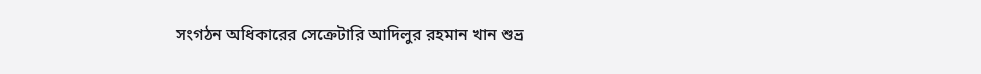সংগঠন অধিকারের সেক্রেটারি আদিলুর রহমান খান শুভ্র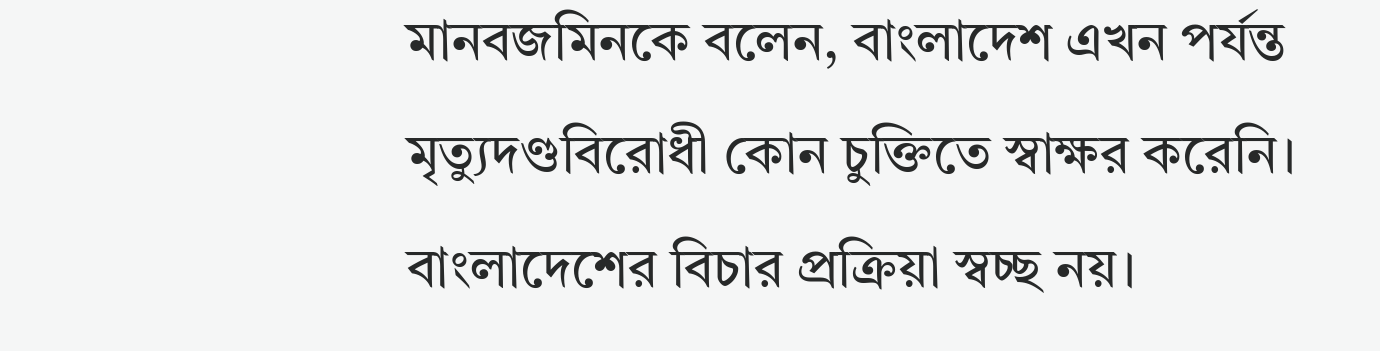মানবজমিনকে বলেন, বাংলাদেশ এখন পর্যন্ত মৃত্যুদণ্ডবিরোধী কোন চুক্তিতে স্বাক্ষর করেনি। বাংলাদেশের বিচার প্রক্রিয়া স্বচ্ছ নয়।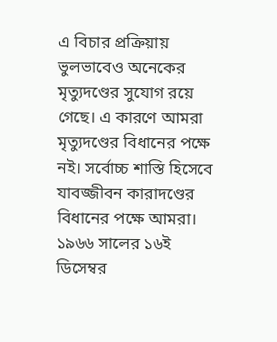এ বিচার প্রক্রিয়ায় ভুলভাবেও অনেকের মৃত্যুদণ্ডের সুযোগ রয়ে গেছে। এ কারণে আমরা মৃত্যুদণ্ডের বিধানের পক্ষে নই। সর্বোচ্চ শাস্তি হিসেবে যাবজ্জীবন কারাদণ্ডের বিধানের পক্ষে আমরা। ১৯৬৬ সালের ১৬ই ডিসেম্বর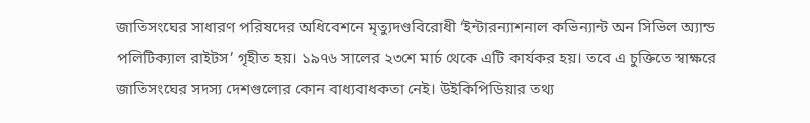জাতিসংঘের সাধারণ পরিষদের অধিবেশনে মৃত্যুদণ্ডবিরোধী ‘ইন্টারন্যাশনাল কভিন্যান্ট অন সিভিল অ্যান্ড পলিটিক্যাল রাইটস’ গৃহীত হয়। ১৯৭৬ সালের ২৩শে মার্চ থেকে এটি কার্যকর হয়। তবে এ চুক্তিতে স্বাক্ষরে জাতিসংঘের সদস্য দেশগুলোর কোন বাধ্যবাধকতা নেই। উইকিপিডিয়ার তথ্য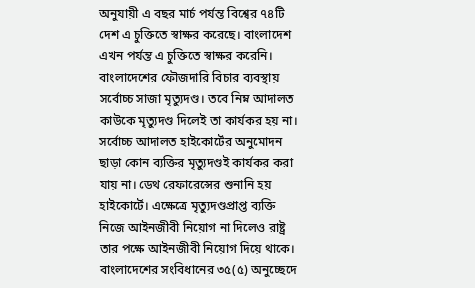অনুযায়ী এ বছর মার্চ পর্যন্ত বিশ্বের ৭৪টি দেশ এ চুক্তিতে স্বাক্ষর করেছে। বাংলাদেশ এখন পর্যন্ত এ চুক্তিতে স্বাক্ষর করেনি। বাংলাদেশের ফৌজদারি বিচার ব্যবস্থায় সর্বোচ্চ সাজা মৃত্যুদণ্ড। তবে নিম্ন আদালত কাউকে মৃত্যুদণ্ড দিলেই তা কার্যকর হয় না। সর্বোচ্চ আদালত হাইকোর্টের অনুমোদন ছাড়া কোন ব্যক্তির মৃত্যুদণ্ডই কার্যকর করা যায় না। ডেথ রেফারেন্সের শুনানি হয় হাইকোর্টে। এক্ষেত্রে মৃত্যুদণ্ডপ্রাপ্ত ব্যক্তি নিজে আইনজীবী নিয়োগ না দিলেও রাষ্ট্র তার পক্ষে আইনজীবী নিয়োগ দিয়ে থাকে। বাংলাদেশের সংবিধানের ৩৫(৫) অনুচ্ছেদে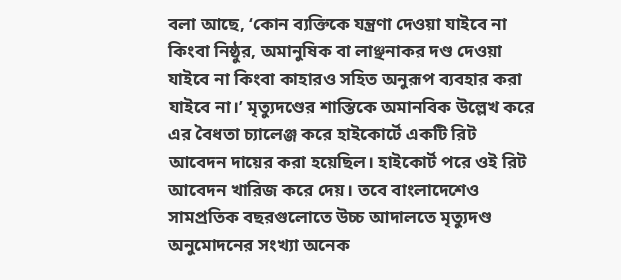বলা আছে, ‘কোন ব্যক্তিকে যন্ত্রণা দেওয়া যাইবে না কিংবা নিষ্ঠুর, অমানুষিক বা লাঞ্ছনাকর দণ্ড দেওয়া যাইবে না কিংবা কাহারও সহিত অনুরূপ ব্যবহার করা যাইবে না।’ মৃত্যুদণ্ডের শাস্তিকে অমানবিক উল্লেখ করে এর বৈধতা চ্যালেঞ্জ করে হাইকোর্টে একটি রিট আবেদন দায়ের করা হয়েছিল। হাইকোর্ট পরে ওই রিট আবেদন খারিজ করে দেয়। তবে বাংলাদেশেও সামপ্রতিক বছরগুলোতে উচ্চ আদালতে মৃত্যুদণ্ড অনুমোদনের সংখ্যা অনেক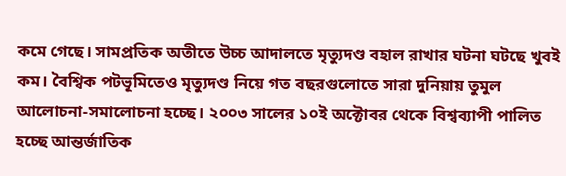কমে গেছে। সামপ্রতিক অতীতে উচ্চ আদালতে মৃত্যুদণ্ড বহাল রাখার ঘটনা ঘটছে খুবই কম। বৈশ্বিক পটভূমিতেও মৃত্যুদণ্ড নিয়ে গত বছরগুলোতে সারা দুনিয়ায় তুমুল আলোচনা-সমালোচনা হচ্ছে। ২০০৩ সালের ১০ই অক্টোবর থেকে বিশ্বব্যাপী পালিত হচ্ছে আন্তর্জাতিক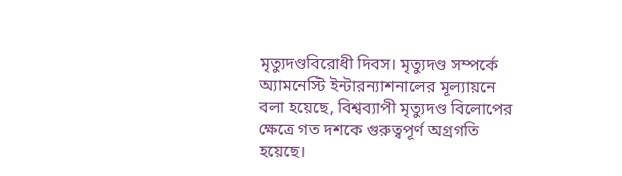মৃত্যুদণ্ডবিরোধী দিবস। মৃত্যুদণ্ড সম্পর্কে অ্যামনেস্টি ইন্টারন্যাশনালের মূল্যায়নে বলা হয়েছে, বিশ্বব্যাপী মৃত্যুদণ্ড বিলোপের ক্ষেত্রে গত দশকে গুরুত্বপূর্ণ অগ্রগতি হয়েছে।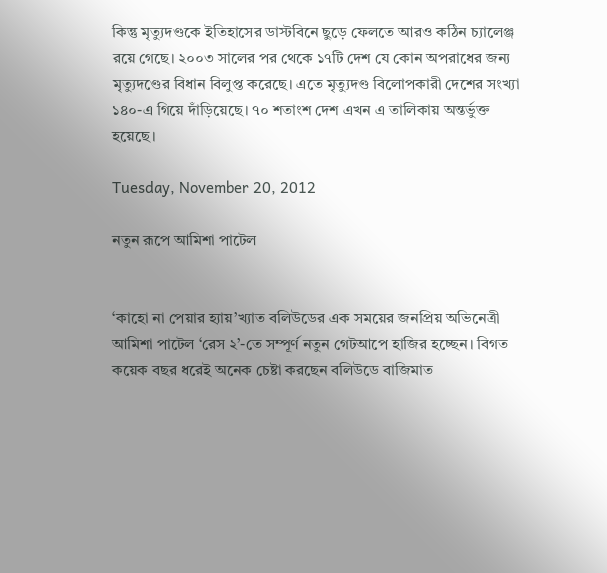কিন্তু মৃত্যুদণ্ডকে ইতিহাসের ডাস্টবিনে ছুড়ে ফেলতে আরও কঠিন চ্যালেঞ্জ রয়ে গেছে। ২০০৩ সালের পর থেকে ১৭টি দেশ যে কোন অপরাধের জন্য মৃত্যুদণ্ডের বিধান বিলুপ্ত করেছে। এতে মৃত্যুদণ্ড বিলোপকারী দেশের সংখ্যা ১৪০-এ গিয়ে দাঁড়িয়েছে। ৭০ শতাংশ দেশ এখন এ তালিকায় অন্তর্ভুক্ত হয়েছে।

Tuesday, November 20, 2012

নতুন রূপে আমিশা পাটেল


‘কাহো না পেয়ার হ্যায়’খ্যাত বলিউডের এক সময়ের জনপ্রিয় অভিনেত্রী আমিশা পাটেল ‘রেস ২’-তে সম্পূর্ণ নতুন গেটআপে হাজির হচ্ছেন। বিগত কয়েক বছর ধরেই অনেক চেষ্টা করছেন বলিউডে বাজিমাত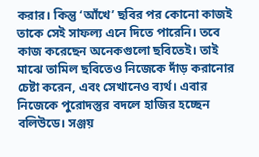করার। কিন্তু ‘আঁখে’ ছবির পর কোনো কাজই তাকে সেই সাফল্য এনে দিতে পারেনি। তবে কাজ করেছেন অনেকগুলো ছবিতেই। তাই মাঝে তামিল ছবিতেও নিজেকে দাঁড় করানোর চেষ্টা করেন, এবং সেখানেও ব্যর্থ। এবার নিজেকে পুরোদস্তুর বদলে হাজির হচ্ছেন বলিউডে। সঞ্জয়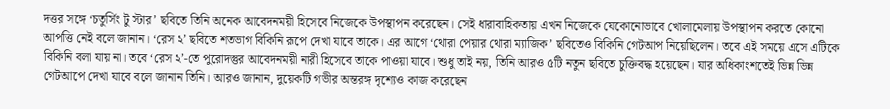দত্তর সঙ্গে ‘চতুর্সিং টু স্টার’ ছবিতে তিনি অনেক আবেদনময়ী হিসেবে নিজেকে উপস্থাপন করেছেন। সেই ধারাবাহিকতায় এখন নিজেকে যেকোনোভাবে খোলামেলায় উপস্থাপন করতে কোনো আপত্তি নেই বলে জানান। ‘রেস ২’ ছবিতে শতভাগ বিকিনি রূপে দেখা যাবে তাকে। এর আগে ‘থোরা পেয়ার থোরা ম্যাজিক’ ছবিতেও বিকিনি গেটআপ নিয়েছিলেন। তবে এই সময়ে এসে এটিকে বিকিনি বলা যায় না। তবে ‘রেস ২’-তে পুরোদস্তুর আবেদনময়ী নারী হিসেবে তাকে পাওয়া যাবে। শুধু তাই নয়, তিনি আরও ৫টি নতুন ছবিতে চুক্তিবদ্ধ হয়েছেন। যার অধিকাংশতেই ভিন্ন ভিন্ন গেটআপে দেখা যাবে বলে জানান তিনি। আরও জানান, দুয়েকটি গভীর অন্তরঙ্গ দৃশ্যেও কাজ করেছেন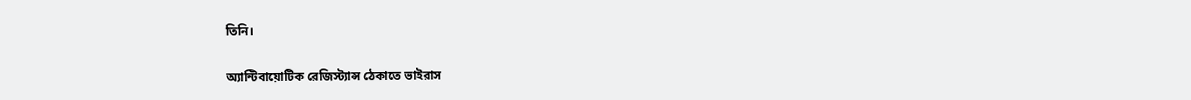তিনি।

অ্যান্টিবায়োটিক রেজিস্ট্যান্স ঠেকাতে ভাইরাস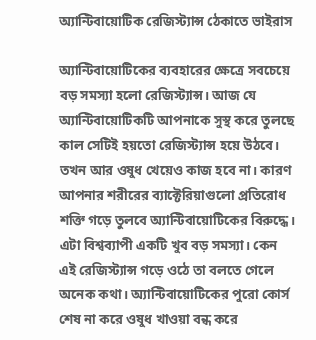অ্যান্টিবায়োটিক রেজিস্ট্যান্স ঠেকাতে ভাইরাস

অ্যান্টিবায়োটিকের ব্যবহারের ক্ষেত্রে সবচেয়ে বড় সমস্যা হলো রেজিস্ট্যান্স। আজ যে অ্যান্টিবায়োটিকটি আপনাকে সুস্থ করে তুলছে কাল সেটিই হয়তো রেজিস্ট্যান্স হয়ে উঠবে। তখন আর ওষুধ খেয়েও কাজ হবে না। কারণ আপনার শরীরের ব্যাক্টেরিয়াগুলো প্রতিরোধ শক্তি গড়ে তুলবে অ্যান্টিবায়োটিকের বিরুদ্ধে। এটা বিশ্বব্যাপী একটি খুব বড় সমস্যা। কেন এই রেজিস্ট্যান্স গড়ে ওঠে তা বলতে গেলে অনেক কথা। অ্যান্টিবায়োটিকের পুরো কোর্স শেষ না করে ওষুধ খাওয়া বন্ধ করে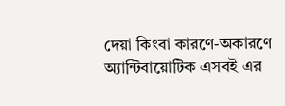দেয়া কিংবা কারণে-অকারণে অ্যান্টিবায়োটিক এসবই এর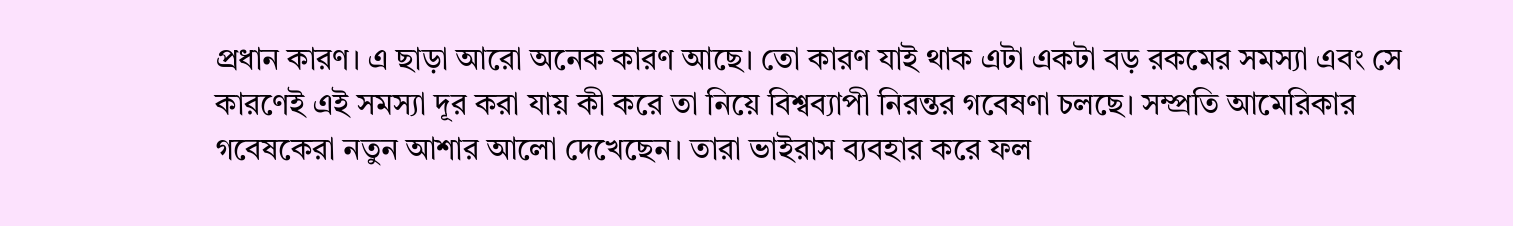প্রধান কারণ। এ ছাড়া আরো অনেক কারণ আছে। তো কারণ যাই থাক এটা একটা বড় রকমের সমস্যা এবং সে কারণেই এই সমস্যা দূর করা যায় কী করে তা নিয়ে বিশ্বব্যাপী নিরন্তর গবেষণা চলছে। সম্প্রতি আমেরিকার গবেষকেরা নতুন আশার আলো দেখেছেন। তারা ভাইরাস ব্যবহার করে ফল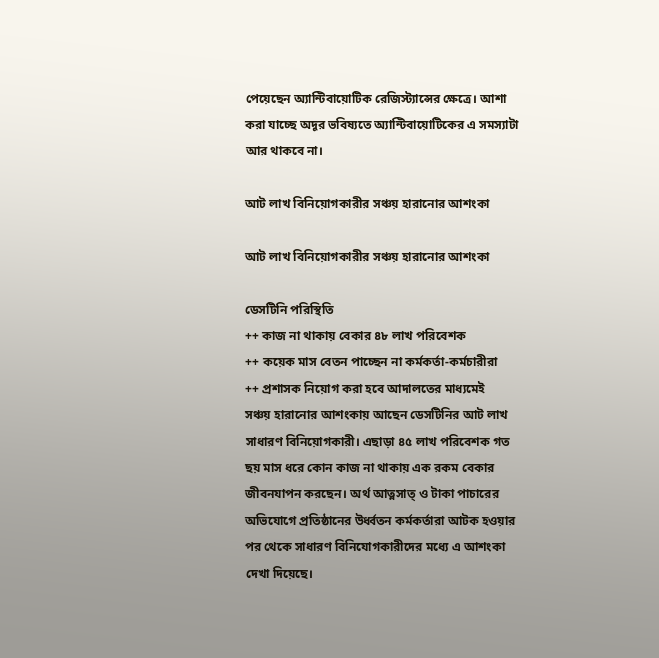পেয়েছেন অ্যান্টিবায়োটিক রেজিস্ট্যান্সের ক্ষেত্রে। আশা করা যাচ্ছে অদূর ভবিষ্যতে অ্যান্টিবায়োটিকের এ সমস্যাটা আর থাকবে না।

আট লাখ বিনিয়োগকারীর সঞ্চয় হারানোর আশংকা

আট লাখ বিনিয়োগকারীর সঞ্চয় হারানোর আশংকা

ডেসটিনি পরিস্থিতি
++ কাজ না থাকায় বেকার ৪৮ লাখ পরিবেশক
++ কয়েক মাস বেতন পাচ্ছেন না কর্মকর্তা-কর্মচারীরা
++ প্রশাসক নিয়োগ করা হবে আদালতের মাধ্যমেই
সঞ্চয় হারানোর আশংকায় আছেন ডেসটিনির আট লাখ সাধারণ বিনিয়োগকারী। এছাড়া ৪৫ লাখ পরিবেশক গত ছয় মাস ধরে কোন কাজ না থাকায় এক রকম বেকার জীবনযাপন করছেন। অর্থ আত্নসাত্ ও টাকা পাচারের অভিযোগে প্রতিষ্ঠানের উর্ধ্বতন কর্মকর্তারা আটক হওয়ার পর থেকে সাধারণ বিনিযোগকারীদের মধ্যে এ আশংকা দেখা দিয়েছে।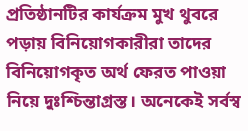প্রতিষ্ঠানটির কার্যক্রম মুখ থুবরে পড়ায় বিনিয়োগকারীরা তাদের বিনিয়োগকৃত অর্থ ফেরত পাওয়া নিয়ে দুঃশ্চিন্তাগ্রস্ত। অনেকেই সর্বস্ব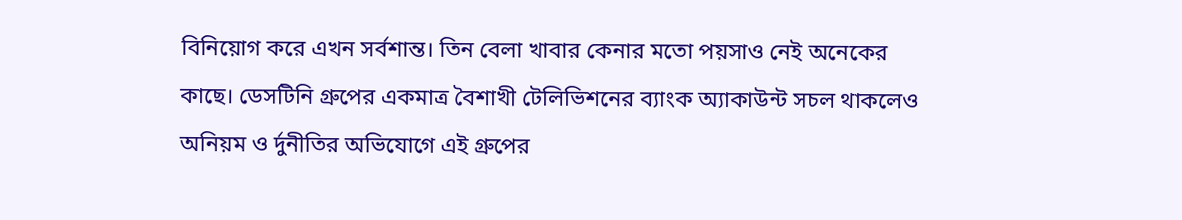বিনিয়োগ করে এখন সর্বশান্ত। তিন বেলা খাবার কেনার মতো পয়সাও নেই অনেকের কাছে। ডেসটিনি গ্রুপের একমাত্র বৈশাখী টেলিভিশনের ব্যাংক অ্যাকাউন্ট সচল থাকলেও অনিয়ম ও র্দুনীতির অভিযোগে এই গ্রুপের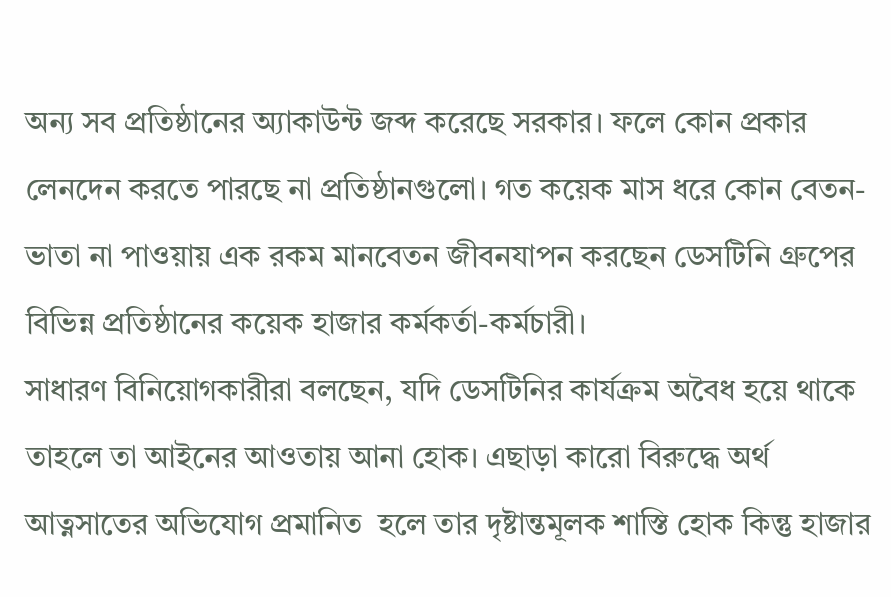অন্য সব প্রতিষ্ঠানের অ্যাকাউন্ট জব্দ করেছে সরকার। ফলে কোন প্রকার লেনদেন করতে পারছে না প্রতিষ্ঠানগুলো। গত কয়েক মাস ধরে কোন বেতন-ভাতা না পাওয়ায় এক রকম মানবেতন জীবনযাপন করছেন ডেসটিনি গ্রুপের বিভিন্ন প্রতিষ্ঠানের কয়েক হাজার কর্মকর্তা-কর্মচারী।
সাধারণ বিনিয়োগকারীরা বলছেন, যদি ডেসটিনির কার্যক্রম অবৈধ হয়ে থাকে তাহলে তা আইনের আওতায় আনা হোক। এছাড়া কারো বিরুদ্ধে অর্থ আত্নসাতের অভিযোগ প্রমানিত  হলে তার দৃষ্টান্তমূলক শাস্তি হোক কিন্তু হাজার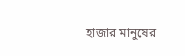হাজার মানুষের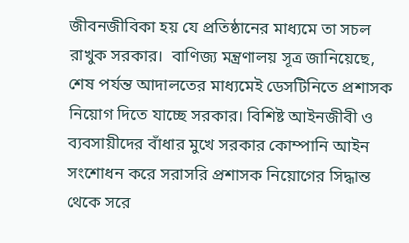জীবনজীবিকা হয় যে প্রতিষ্ঠানের মাধ্যমে তা সচল রাখুক সরকার।  বাণিজ্য মন্ত্রণালয় সূত্র জানিয়েছে, শেষ পর্যন্ত আদালতের মাধ্যমেই ডেসটিনিতে প্রশাসক নিয়োগ দিতে যাচ্ছে সরকার। বিশিষ্ট আইনজীবী ও ব্যবসায়ীদের বাঁধার মুখে সরকার কোম্পানি আইন সংশোধন করে সরাসরি প্রশাসক নিয়োগের সিদ্ধান্ত থেকে সরে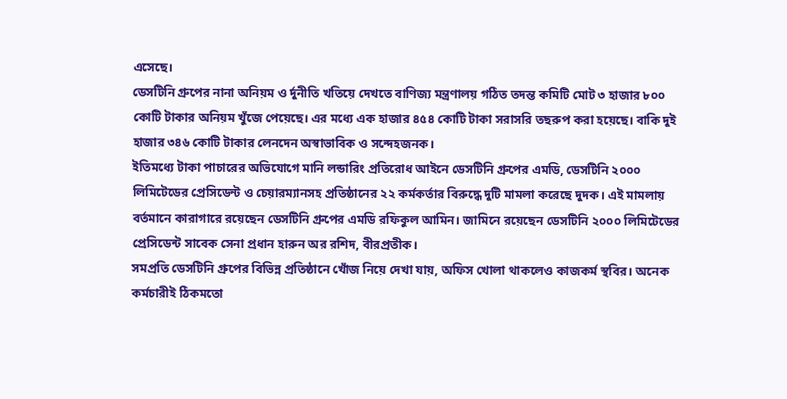এসেছে।
ডেসটিনি গ্রুপের নানা অনিয়ম ও র্দুনীতি খতিয়ে দেখতে বাণিজ্য মন্ত্রণালয় গঠিত তদন্ত কমিটি মোট ৩ হাজার ৮০০ কোটি টাকার অনিয়ম খুঁজে পেয়েছে। এর মধ্যে এক হাজার ৪৫৪ কোটি টাকা সরাসরি তছরুপ করা হয়েছে। বাকি দুই হাজার ৩৪৬ কোটি টাকার লেনদেন অস্বাভাবিক ও সন্দেহজনক।
ইতিমধ্যে টাকা পাচারের অভিযোগে মানি লন্ডারিং প্রতিরোধ আইনে ডেসটিনি গ্রুপের এমডি, ডেসটিনি ২০০০ লিমিটেডের প্রেসিডেন্ট ও চেয়ারম্যানসহ প্রতিষ্ঠানের ২২ কর্মকর্তার বিরুদ্ধে দুটি মামলা করেছে দুদক। এই মামলায় বর্তমানে কারাগারে রয়েছেন ডেসটিনি গ্রুপের এমডি রফিকুল আমিন। জামিনে রয়েছেন ডেসটিনি ২০০০ লিমিটেডের প্রেসিডেন্ট সাবেক সেনা প্রধান হারুন অর রশিদ, বীরপ্রতীক।
সমপ্রতি ডেসটিনি গ্রুপের বিভিন্ন প্রতিষ্ঠানে খোঁজ নিয়ে দেখা যায়, অফিস খোলা থাকলেও কাজকর্ম স্থবির। অনেক কর্মচারীই ঠিকমতো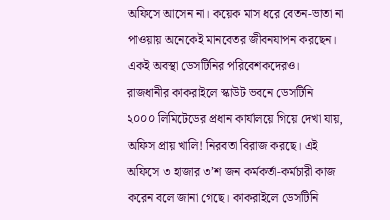অফিসে আসেন না। কয়েক মাস ধরে বেতন-ভাতা না পাওয়ায় অনেকেই মানবেতর জীবনযাপন করছেন। একই অবস্থা ডেসটিনির পরিবেশকদেরও।
রাজধানীর কাকরাইলে স্কাউট ভবনে ডেসটিনি ২০০০ লিমিটেডের প্রধান কার্যালয়ে গিয়ে দেখা যায়, অফিস প্রায় খালি! নিরবতা বিরাজ করছে। এই অফিসে ৩ হাজার ৩’শ জন কর্মকর্তা-কর্মচারী কাজ করেন বলে জানা গেছে। কাকরাইলে ডেসটিনি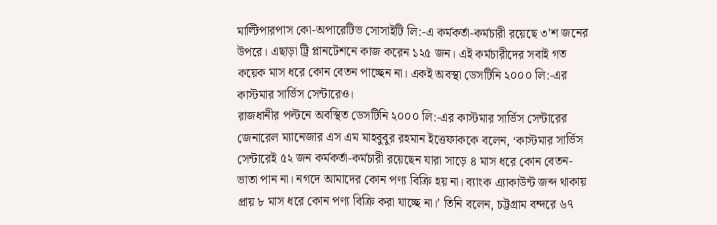মাল্টিপারপাস কো-অপারেটিভ সোসাইটি লি:-এ কর্মকর্তা-কর্মচারী রয়েছে ৩’শ জনের উপরে। এছাড়া ট্রি প্লানটেশনে কাজ করেন ১২৫ জন। এই কর্মচারীদের সবাই গত কয়েক মাস ধরে কোন বেতন পাচ্ছেন না। একই অবস্থা ডেসটিনি ২০০০ লি:-এর কাস্টমার সার্ভিস সেন্টারেও।
রাজধানীর পল্টনে অবস্থিত ডেসটিনি ২০০০ লি:-এর কাস্টমার সার্ভিস সেন্টারের জেনারেল ম্যানেজার এস এম মাহবুবুর রহমান ইত্তেফাককে বলেন, ‘কাস্টমার সার্ভিস সেন্টারেই ৫২ জন কর্মকর্তা-কর্মচারী রয়েছেন যারা সাড়ে ৪ মাস ধরে কোন বেতন-ভাতা পান না। নগদে আমাদের কোন পণ্য বিক্রি হয় না। ব্যাংক এ্যাকাউন্ট জব্দ থাকায় প্রায় ৮ মাস ধরে কোন পণ্য বিক্রি করা যাচ্ছে না।’ তিনি বলেন, চট্টগ্রাম বন্দরে ৬৭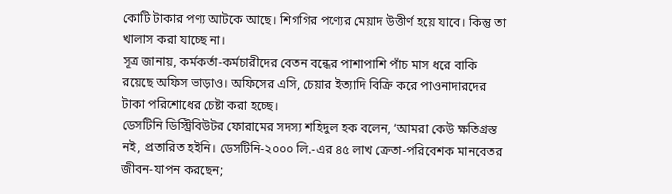কোটি টাকার পণ্য আটকে আছে। শিগগির পণ্যের মেয়াদ উত্তীর্ণ হয়ে যাবে। কিন্তু তা খালাস করা যাচ্ছে না।
সূত্র জানায়, কর্মকর্তা-কর্মচারীদের বেতন বন্ধের পাশাপাশি পাঁচ মাস ধরে বাকি রয়েছে অফিস ভাড়াও। অফিসের এসি, চেয়ার ইত্যাদি বিক্রি করে পাওনাদারদের টাকা পরিশোধের চেষ্টা করা হচ্ছে।
ডেসটিনি ডিস্ট্রিবিউটর ফোরামের সদস্য শহিদুল হক বলেন, ‘আমরা কেউ ক্ষতিগ্রস্ত নই, প্রতারিত হইনি। ডেসটিনি-২০০০ লি.-এর ৪৫ লাখ ক্রেতা-পরিবেশক মানবেতর জীবন-যাপন করছেন;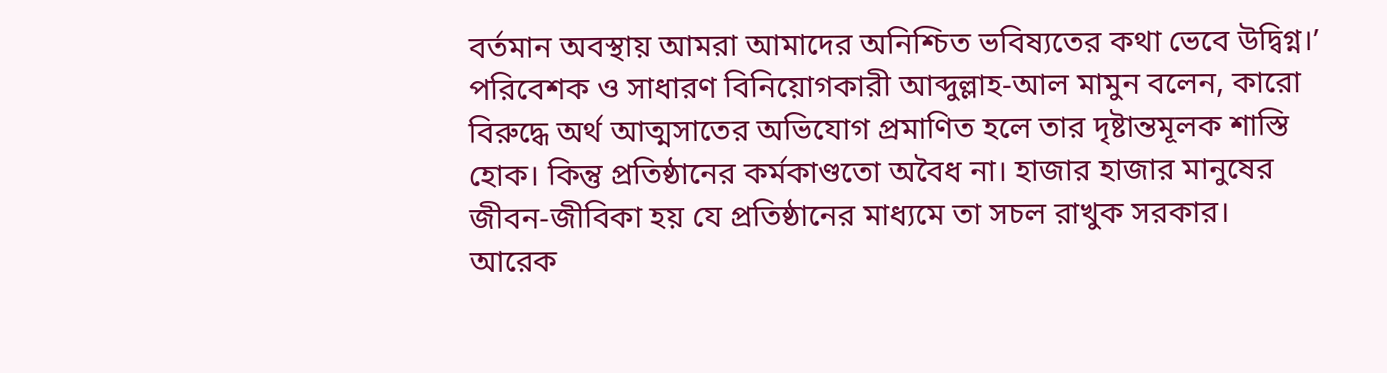বর্তমান অবস্থায় আমরা আমাদের অনিশ্চিত ভবিষ্যতের কথা ভেবে উদ্বিগ্ন।’
পরিবেশক ও সাধারণ বিনিয়োগকারী আব্দুল্লাহ-আল মামুন বলেন, কারো বিরুদ্ধে অর্থ আত্মসাতের অভিযোগ প্রমাণিত হলে তার দৃষ্টান্তমূলক শাস্তি হোক। কিন্তু প্রতিষ্ঠানের কর্মকাণ্ডতো অবৈধ না। হাজার হাজার মানুষের জীবন-জীবিকা হয় যে প্রতিষ্ঠানের মাধ্যমে তা সচল রাখুক সরকার।
আরেক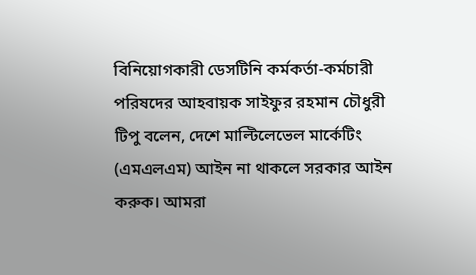বিনিয়োগকারী ডেসটিনি কর্মকর্তা-কর্মচারী পরিষদের আহবায়ক সাইফুর রহমান চৌধুরী টিপু বলেন, দেশে মাল্টিলেভেল মার্কেটিং (এমএলএম) আইন না থাকলে সরকার আইন করুক। আমরা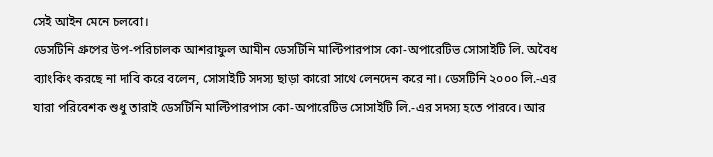সেই আইন মেনে চলবো।
ডেসটিনি গ্রুপের উপ-পরিচালক আশরাফুল আমীন ডেসটিনি মাল্টিপারপাস কো-অপারেটিভ সোসাইটি লি. অবৈধ ব্যাংকিং করছে না দাবি করে বলেন, সোসাইটি সদস্য ছাড়া কারো সাথে লেনদেন করে না। ডেসটিনি ২০০০ লি.-এর যারা পরিবেশক শুধু তারাই ডেসটিনি মাল্টিপারপাস কো-অপারেটিভ সোসাইটি লি.-এর সদস্য হতে পারবে। আর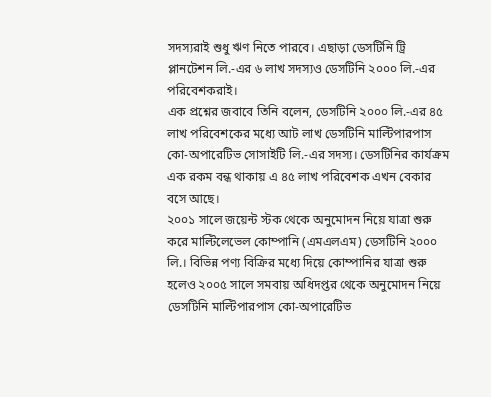সদস্যরাই শুধু ঋণ নিতে পারবে। এছাড়া ডেসটিনি ট্রি প্লানটেশন লি.-এর ৬ লাখ সদস্যও ডেসটিনি ২০০০ লি.-এর পরিবেশকরাই।
এক প্রশ্নের জবাবে তিনি বলেন, ডেসটিনি ২০০০ লি.-এর ৪৫ লাখ পরিবেশকের মধ্যে আট লাখ ডেসটিনি মাল্টিপারপাস কো-অপারেটিভ সোসাইটি লি.-এর সদস্য। ডেসটিনির কার্যক্রম এক রকম বন্ধ থাকায় এ ৪৫ লাখ পরিবেশক এখন বেকার বসে আছে।
২০০১ সালে জয়েন্ট স্টক থেকে অনুমোদন নিয়ে যাত্রা শুরু করে মাল্টিলেভেল কোম্পানি (এমএলএম) ডেসটিনি ২০০০ লি.। বিভিন্ন পণ্য বিক্রির মধ্যে দিয়ে কোম্পানির যাত্রা শুরু হলেও ২০০৫ সালে সমবায় অধিদপ্তর থেকে অনুমোদন নিয়ে ডেসটিনি মাল্টিপারপাস কো-অপারেটিভ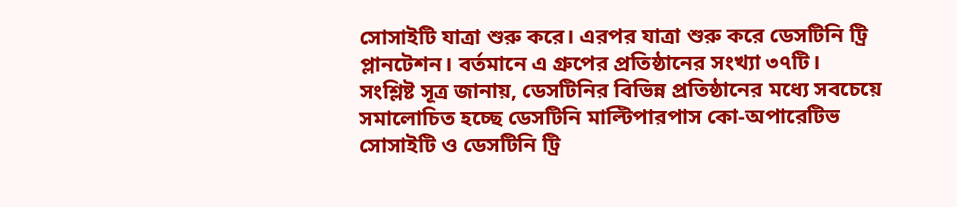সোসাইটি যাত্রা শুরু করে। এরপর যাত্রা শুরু করে ডেসটিনি ট্রি প্লানটেশন। বর্তমানে এ গ্রুপের প্রতিষ্ঠানের সংখ্যা ৩৭টি।
সংশ্লিষ্ট সূত্র জানায়, ডেসটিনির বিভিন্ন প্রতিষ্ঠানের মধ্যে সবচেয়ে সমালোচিত হচ্ছে ডেসটিনি মাল্টিপারপাস কো-অপারেটিভ সোসাইটি ও ডেসটিনি ট্রি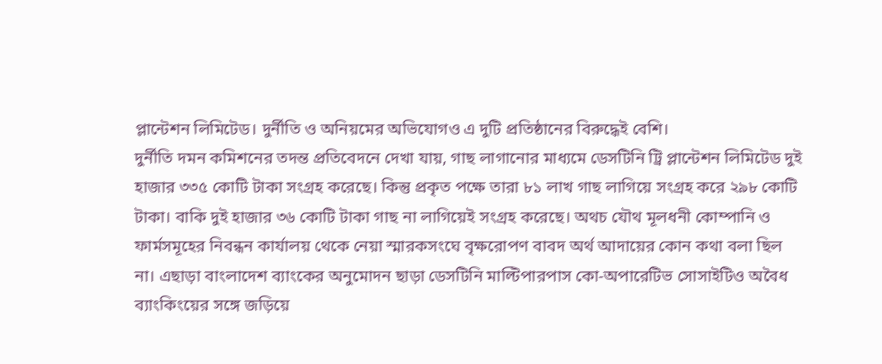প্লান্টেশন লিমিটেড। দুর্নীতি ও অনিয়মের অভিযোগও এ দুটি প্রতিষ্ঠানের বিরুদ্ধেই বেশি।
দুর্নীতি দমন কমিশনের তদন্ত প্রতিবেদনে দেখা যায়, গাছ লাগানোর মাধ্যমে ডেসটিনি ট্রি প্লান্টেশন লিমিটেড দুই হাজার ৩৩৫ কোটি টাকা সংগ্রহ করেছে। কিন্তু প্রকৃত পক্ষে তারা ৮১ লাখ গাছ লাগিয়ে সংগ্রহ করে ২৯৮ কোটি টাকা। বাকি দুই হাজার ৩৬ কোটি টাকা গাছ না লাগিয়েই সংগ্রহ করেছে। অথচ যৌথ মূলধনী কোম্পানি ও ফার্মসমূহের নিবন্ধন কার্যালয় থেকে নেয়া স্মারকসংঘে বৃক্ষরোপণ বাবদ অর্থ আদায়ের কোন কথা বলা ছিল না। এছাড়া বাংলাদেশ ব্যাংকের অনুমোদন ছাড়া ডেসটিনি মাল্টিপারপাস কো-অপারেটিভ সোসাইটিও অবৈধ ব্যাংকিংয়ের সঙ্গে জড়িয়ে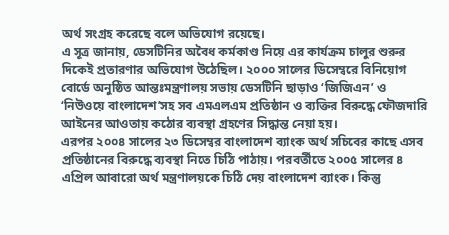অর্থ সংগ্রহ করেছে বলে অভিযোগ রয়েছে।
এ সূত্র জানায়, ডেসটিনির অবৈধ কর্মকাণ্ড নিয়ে এর কার্যক্রম চালুর শুরুর দিকেই প্রতারণার অভিযোগ উঠেছিল। ২০০০ সালের ডিসেম্বরে বিনিয়োগ বোর্ডে অনুষ্ঠিত আন্তঃমন্ত্রণালয় সভায় ডেসটিনি ছাড়াও ‘জিজিএন’ ও ‘নিউওয়ে বাংলাদেশ’সহ সব এমএলএম প্রতিষ্ঠান ও ব্যক্তির বিরুদ্ধে ফৌজদারি আইনের আওতায় কঠোর ব্যবস্থা গ্রহণের সিদ্ধান্ত নেয়া হয়।
এরপর ২০০৪ সালের ২৩ ডিসেম্বর বাংলাদেশ ব্যাংক অর্থ সচিবের কাছে এসব প্রতিষ্ঠানের বিরুদ্ধে ব্যবস্থা নিতে চিঠি পাঠায়। পরবর্তীতে ২০০৫ সালের ৪ এপ্রিল আবারো অর্থ মন্ত্রণালয়কে চিঠি দেয় বাংলাদেশ ব্যাংক। কিন্তু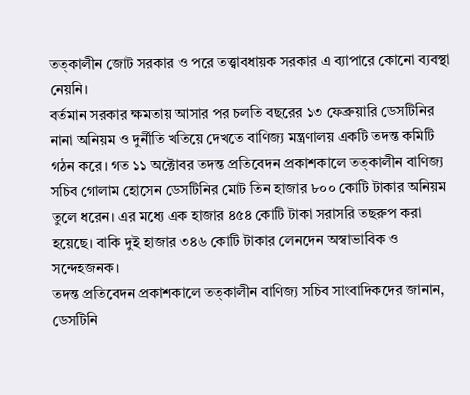তত্কালীন জোট সরকার ও পরে তত্ত্বাবধায়ক সরকার এ ব্যাপারে কোনো ব্যবস্থা নেয়নি।
বর্তমান সরকার ক্ষমতায় আসার পর চলতি বছরের ১৩ ফেব্রুয়ারি ডেসটিনির নানা অনিয়ম ও দুর্নীতি খতিয়ে দেখতে বাণিজ্য মন্ত্রণালয় একটি তদন্ত কমিটি গঠন করে। গত ১১ অক্টোবর তদন্ত প্রতিবেদন প্রকাশকালে তত্কালীন বাণিজ্য সচিব গোলাম হোসেন ডেসটিনির মোট তিন হাজার ৮০০ কোটি টাকার অনিয়ম তুলে ধরেন। এর মধ্যে এক হাজার ৪৫৪ কোটি টাকা সরাসরি তছরুপ করা হয়েছে। বাকি দুই হাজার ৩৪৬ কোটি টাকার লেনদেন অস্বাভাবিক ও সন্দেহজনক।
তদন্ত প্রতিবেদন প্রকাশকালে তত্কালীন বাণিজ্য সচিব সাংবাদিকদের জানান, ডেসটিনি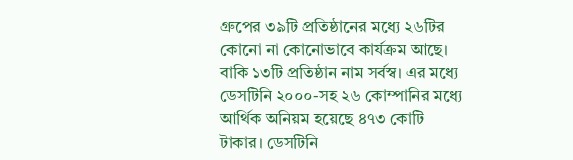গ্রুপের ৩৯টি প্রতিষ্ঠানের মধ্যে ২৬টির কোনো না কোনোভাবে কার্যক্রম আছে। বাকি ১৩টি প্রতিষ্ঠান নাম সর্বস্ব। এর মধ্যে ডেসটিনি ২০০০-সহ ২৬ কোম্পানির মধ্যে আর্থিক অনিয়ম হয়েছে ৪৭৩ কোটি টাকার। ডেসটিনি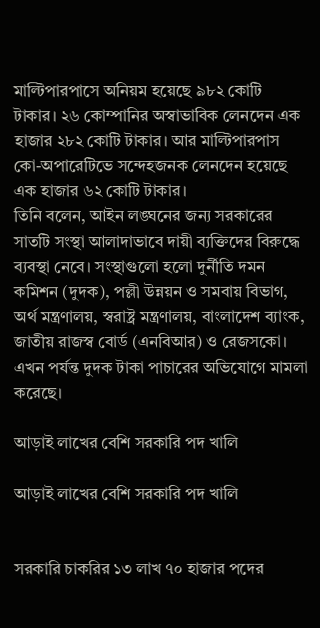মাল্টিপারপাসে অনিয়ম হয়েছে ৯৮২ কোটি টাকার। ২৬ কোম্পানির অস্বাভাবিক লেনদেন এক হাজার ২৮২ কোটি টাকার। আর মাল্টিপারপাস কো-অপারেটিভে সন্দেহজনক লেনদেন হয়েছে এক হাজার ৬২ কোটি টাকার।
তিনি বলেন, আইন লঙ্ঘনের জন্য সরকারের সাতটি সংস্থা আলাদাভাবে দায়ী ব্যক্তিদের বিরুদ্ধে ব্যবস্থা নেবে। সংস্থাগুলো হলো দুর্নীতি দমন কমিশন (দুদক), পল্লী উন্নয়ন ও সমবায় বিভাগ, অর্থ মন্ত্রণালয়, স্বরাষ্ট্র মন্ত্রণালয়, বাংলাদেশ ব্যাংক, জাতীয় রাজস্ব বোর্ড (এনবিআর) ও রেজসকো। এখন পর্যন্ত দুদক টাকা পাচারের অভিযোগে মামলা করেছে।

আড়াই লাখের বেশি সরকারি পদ খালি

আড়াই লাখের বেশি সরকারি পদ খালি


সরকারি চাকরির ১৩ লাখ ৭০ হাজার পদের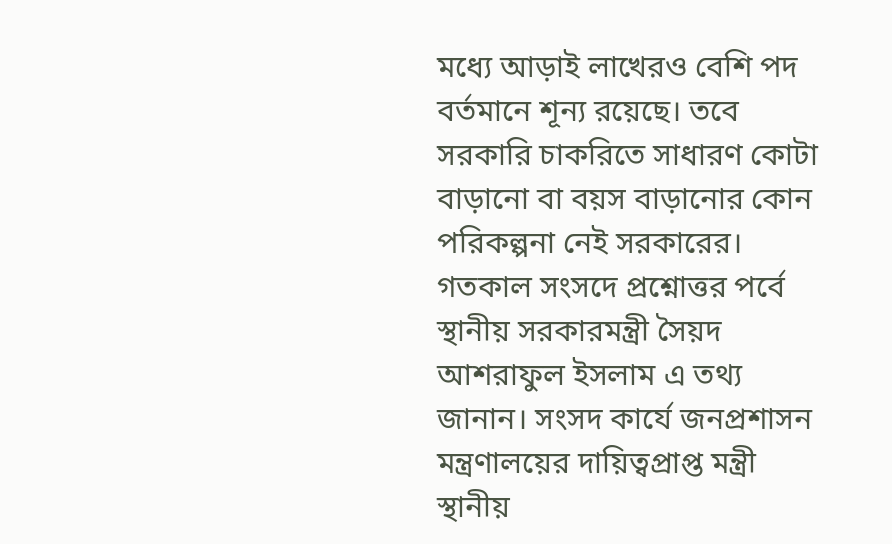মধ্যে আড়াই লাখেরও বেশি পদ বর্তমানে শূন্য রয়েছে। তবে সরকারি চাকরিতে সাধারণ কোটা বাড়ানো বা বয়স বাড়ানোর কোন পরিকল্পনা নেই সরকারের। গতকাল সংসদে প্রশ্নোত্তর পর্বে স্থানীয় সরকারমন্ত্রী সৈয়দ আশরাফুল ইসলাম এ তথ্য জানান। সংসদ কার্যে জনপ্রশাসন মন্ত্রণালয়ের দায়িত্বপ্রাপ্ত মন্ত্রী স্থানীয়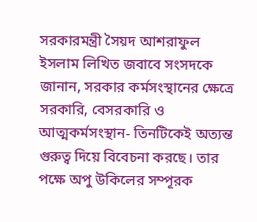সরকারমন্ত্রী সৈয়দ আশরাফুল ইসলাম লিখিত জবাবে সংসদকে জানান, সরকার কর্মসংস্থানের ক্ষেত্রে সরকারি, বেসরকারি ও আত্মকর্মসংস্থান- তিনটিকেই অত্যন্ত গুরুত্ব দিয়ে বিবেচনা করছে। তার পক্ষে অপু উকিলের সম্পূরক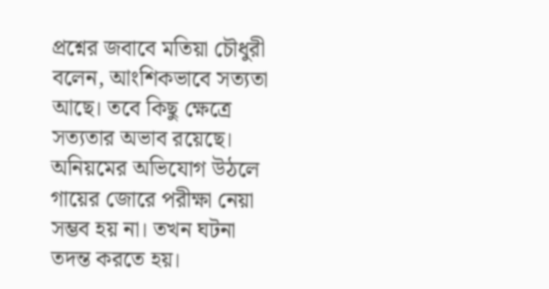প্রশ্নের জবাবে মতিয়া চৌধুরী বলেন, আংশিকভাবে সত্যতা আছে। তবে কিছু ক্ষেত্রে সত্যতার অভাব রয়েছে। অনিয়মের অভিযোগ উঠলে গায়ের জোরে পরীক্ষা নেয়া সম্ভব হয় না। তখন ঘটনা তদন্ত করতে হয়।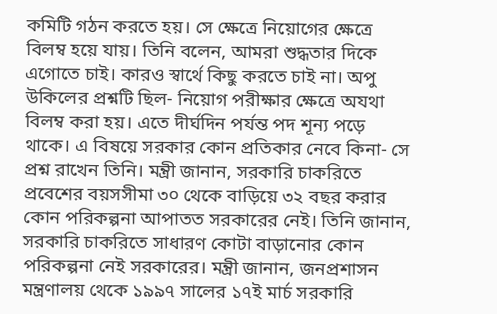কমিটি গঠন করতে হয়। সে ক্ষেত্রে নিয়োগের ক্ষেত্রে বিলম্ব হয়ে যায়। তিনি বলেন, আমরা শুদ্ধতার দিকে এগোতে চাই। কারও স্বার্থে কিছু করতে চাই না। অপু উকিলের প্রশ্নটি ছিল- নিয়োগ পরীক্ষার ক্ষেত্রে অযথা বিলম্ব করা হয়। এতে দীর্ঘদিন পর্যন্ত পদ শূন্য পড়ে থাকে। এ বিষয়ে সরকার কোন প্রতিকার নেবে কিনা- সে প্রশ্ন রাখেন তিনি। মন্ত্রী জানান, সরকারি চাকরিতে প্রবেশের বয়সসীমা ৩০ থেকে বাড়িয়ে ৩২ বছর করার কোন পরিকল্পনা আপাতত সরকারের নেই। তিনি জানান, সরকারি চাকরিতে সাধারণ কোটা বাড়ানোর কোন পরিকল্পনা নেই সরকারের। মন্ত্রী জানান, জনপ্রশাসন মন্ত্রণালয় থেকে ১৯৯৭ সালের ১৭ই মার্চ সরকারি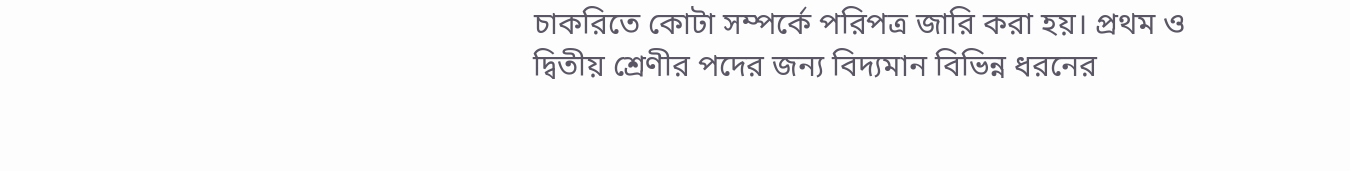চাকরিতে কোটা সম্পর্কে পরিপত্র জারি করা হয়। প্রথম ও দ্বিতীয় শ্রেণীর পদের জন্য বিদ্যমান বিভিন্ন ধরনের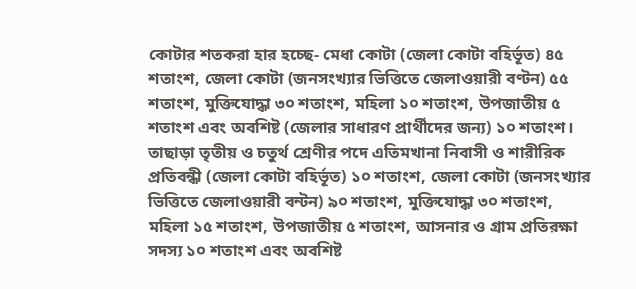কোটার শতকরা হার হচ্ছে- মেধা কোটা (জেলা কোটা বহির্ভূত) ৪৫ শতাংশ, জেলা কোটা (জনসংখ্যার ভিত্তিতে জেলাওয়ারী বণ্টন) ৫৫ শতাংশ, মুক্তিযোদ্ধা ৩০ শতাংশ, মহিলা ১০ শতাংশ, উপজাতীয় ৫ শতাংশ এবং অবশিষ্ট (জেলার সাধারণ প্রার্থীদের জন্য) ১০ শতাংশ। তাছাড়া তৃতীয় ও চতুর্থ শ্রেণীর পদে এতিমখানা নিবাসী ও শারীরিক প্রতিবন্ধী (জেলা কোটা বহির্ভূত) ১০ শতাংশ, জেলা কোটা (জনসংখ্যার ভিত্তিতে জেলাওয়ারী বন্টন) ৯০ শতাংশ, মুক্তিযোদ্ধা ৩০ শতাংশ, মহিলা ১৫ শতাংশ, উপজাতীয় ৫ শতাংশ, আসনার ও গ্রাম প্রতিরক্ষা সদস্য ১০ শতাংশ এবং অবশিষ্ট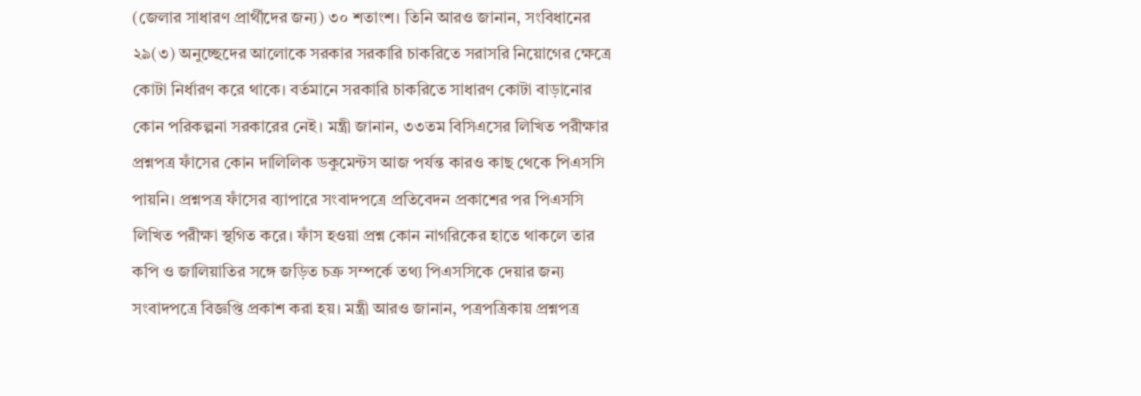(জেলার সাধারণ প্রার্থীদের জন্য) ৩০ শতাংশ। তিনি আরও জানান, সংবিধানের ২৯(৩) অনুচ্ছেদের আলোকে সরকার সরকারি চাকরিতে সরাসরি নিয়োগের ক্ষেত্রে কোটা নির্ধারণ করে থাকে। বর্তমানে সরকারি চাকরিতে সাধারণ কোটা বাড়ানোর কোন পরিকল্পনা সরকারের নেই। মন্ত্রী জানান, ৩৩তম বিসিএসের লিখিত পরীক্ষার প্রশ্নপত্র ফাঁসের কোন দালিলিক ডকুমেন্টস আজ পর্যন্ত কারও কাছ থেকে পিএসসি পায়নি। প্রশ্নপত্র ফাঁসের ব্যাপারে সংবাদপত্রে প্রতিবেদন প্রকাশের পর পিএসসি লিখিত পরীক্ষা স্থগিত করে। ফাঁস হওয়া প্রশ্ন কোন নাগরিকের হাতে থাকলে তার কপি ও জালিয়াতির সঙ্গে জড়িত চক্র সম্পর্কে তথ্য পিএসসিকে দেয়ার জন্য সংবাদপত্রে বিজ্ঞপ্তি প্রকাশ করা হয়। মন্ত্রী আরও জানান, পত্রপত্রিকায় প্রশ্নপত্র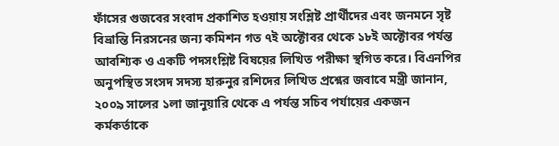ফাঁসের গুজবের সংবাদ প্রকাশিত হওয়ায় সংশ্লিষ্ট প্রার্থীদের এবং জনমনে সৃষ্ট বিভ্রান্তি নিরসনের জন্য কমিশন গত ৭ই অক্টোবর থেকে ১৮ই অক্টোবর পর্যন্ত আবশ্যিক ও একটি পদসংশ্লিষ্ট বিষয়ের লিখিত পরীক্ষা স্থগিত করে। বিএনপির অনুপস্থিত সংসদ সদস্য হারুনুর রশিদের লিখিত প্রশ্নের জবাবে মন্ত্রী জানান, ২০০৯ সালের ১লা জানুয়ারি থেকে এ পর্যন্ত সচিব পর্যায়ের একজন কর্মকর্তাকে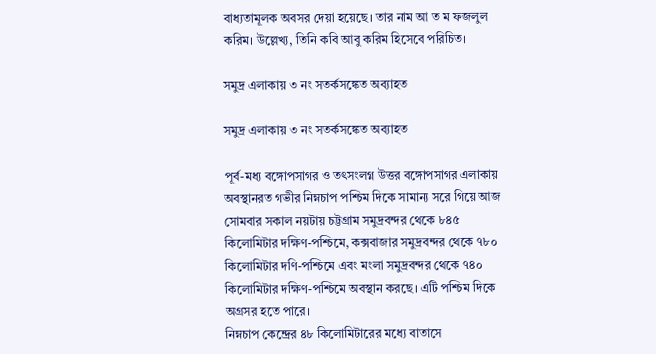বাধ্যতামূলক অবসর দেয়া হয়েছে। তার নাম আ ত ম ফজলুল করিম। উল্লেখ্য, তিনি কবি আবু করিম হিসেবে পরিচিত।

সমুদ্র এলাকায় ৩ নং সতর্কসঙ্কেত অব্যাহত

সমুদ্র এলাকায় ৩ নং সতর্কসঙ্কেত অব্যাহত

পূর্ব-মধ্য বঙ্গোপসাগর ও তৎসংলগ্ন উত্তর বঙ্গোপসাগর এলাকায় অবস্থানরত গভীর নিম্নচাপ পশ্চিম দিকে সামান্য সরে গিয়ে আজ সোমবার সকাল নয়টায় চট্টগ্রাম সমুদ্রবন্দর থেকে ৮৪৫ কিলোমিটার দক্ষিণ-পশ্চিমে, কক্সবাজার সমুদ্রবন্দর থেকে ৭৮০ কিলোমিটার দণি-পশ্চিমে এবং মংলা সমুদ্রবন্দর থেকে ৭৪০ কিলোমিটার দক্ষিণ-পশ্চিমে অবস্থান করছে। এটি পশ্চিম দিকে অগ্রসর হতে পারে।
নিম্নচাপ কেন্দ্রের ৪৮ কিলোমিটারের মধ্যে বাতাসে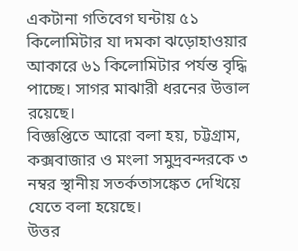একটানা গতিবেগ ঘন্টায় ৫১ কিলোমিটার যা দমকা ঝড়োহাওয়ার আকারে ৬১ কিলোমিটার পর্যন্ত বৃদ্ধি পাচ্ছে। সাগর মাঝারী ধরনের উত্তাল রয়েছে।
বিজ্ঞপ্তিতে আরো বলা হয়, চট্টগ্রাম, কক্সবাজার ও মংলা সমুদ্রবন্দরকে ৩ নম্বর স্থানীয় সতর্কতাসঙ্কেত দেখিয়ে যেতে বলা হয়েছে।
উত্তর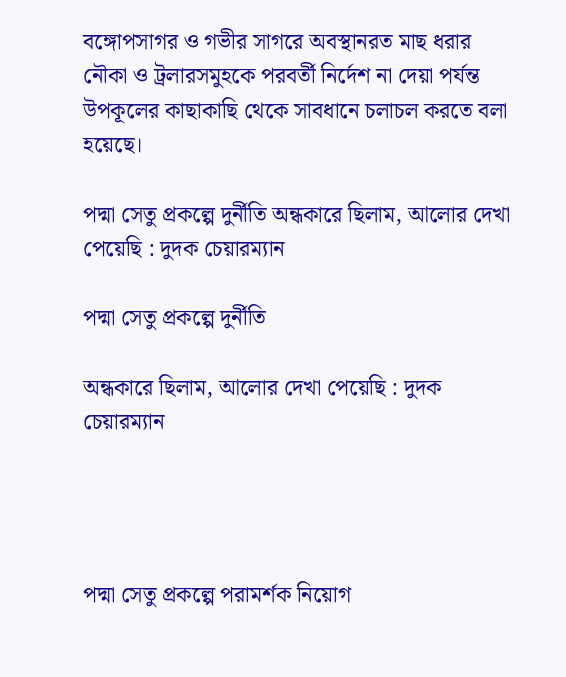বঙ্গোপসাগর ও গভীর সাগরে অবস্থানরত মাছ ধরার নৌকা ও ট্রলারসমুহকে পরবর্তী নির্দেশ না দেয়া পর্যন্ত উপকূলের কাছাকাছি থেকে সাবধানে চলাচল করতে বলা হয়েছে।

পদ্মা সেতু প্রকল্পে দুর্নীতি অন্ধকারে ছিলাম, আলোর দেখা পেয়েছি : দুদক চেয়ারম্যান

পদ্মা সেতু প্রকল্পে দুর্নীতি

অন্ধকারে ছিলাম, আলোর দেখা পেয়েছি : দুদক চেয়ারম্যান




পদ্মা সেতু প্রকল্পে পরামর্শক নিয়োগ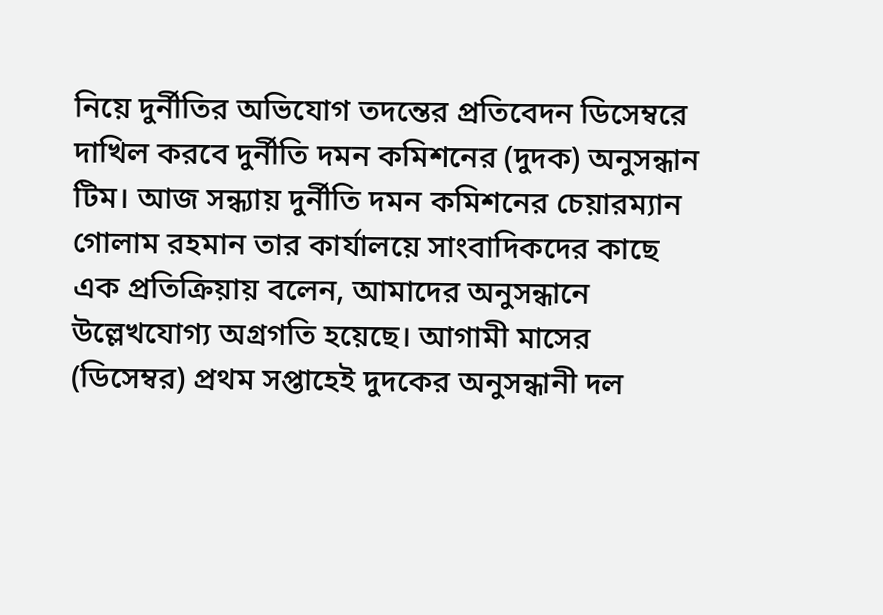নিয়ে দুর্নীতির অভিযোগ তদন্তের প্রতিবেদন ডিসেম্বরে দাখিল করবে দুর্নীতি দমন কমিশনের (দুদক) অনুসন্ধান টিম। আজ সন্ধ্যায় দুর্নীতি দমন কমিশনের চেয়ারম্যান গোলাম রহমান তার কার্যালয়ে সাংবাদিকদের কাছে এক প্রতিক্রিয়ায় বলেন, আমাদের অনুসন্ধানে উল্লেখযোগ্য অগ্রগতি হয়েছে। আগামী মাসের (ডিসেম্বর) প্রথম সপ্তাহেই দুদকের অনুসন্ধানী দল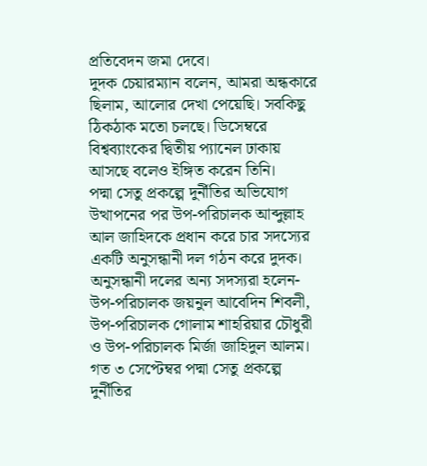প্রতিবেদন জমা দেবে।
দুদক চেয়ারম্যান বলেন, আমরা অন্ধকারে ছিলাম, আলোর দেখা পেয়েছি। সবকিছু ঠিকঠাক মতো চলছে। ডিসেম্বরে বিশ্বব্যাংকের দ্বিতীয় প্যানেল ঢাকায় আসছে বলেও ইঙ্গিত করেন তিনি।
পদ্মা সেতু প্রকল্পে দুর্নীতির অভিযোগ উত্থাপনের পর উপ-পরিচালক আব্দুল্লাহ আল জাহিদকে প্রধান করে চার সদস্যের একটি অনুসন্ধানী দল গঠন করে দুদক। অনুসন্ধানী দলের অন্য সদস্যরা হলেন- উপ-পরিচালক জয়নুল আবেদিন শিবলী, উপ-পরিচালক গোলাম শাহরিয়ার চৌধুরী ও উপ-পরিচালক মির্জা জাহিদুল আলম।
গত ৩ সেপ্টেম্বর পদ্মা সেতু প্রকল্পে দুর্নীতির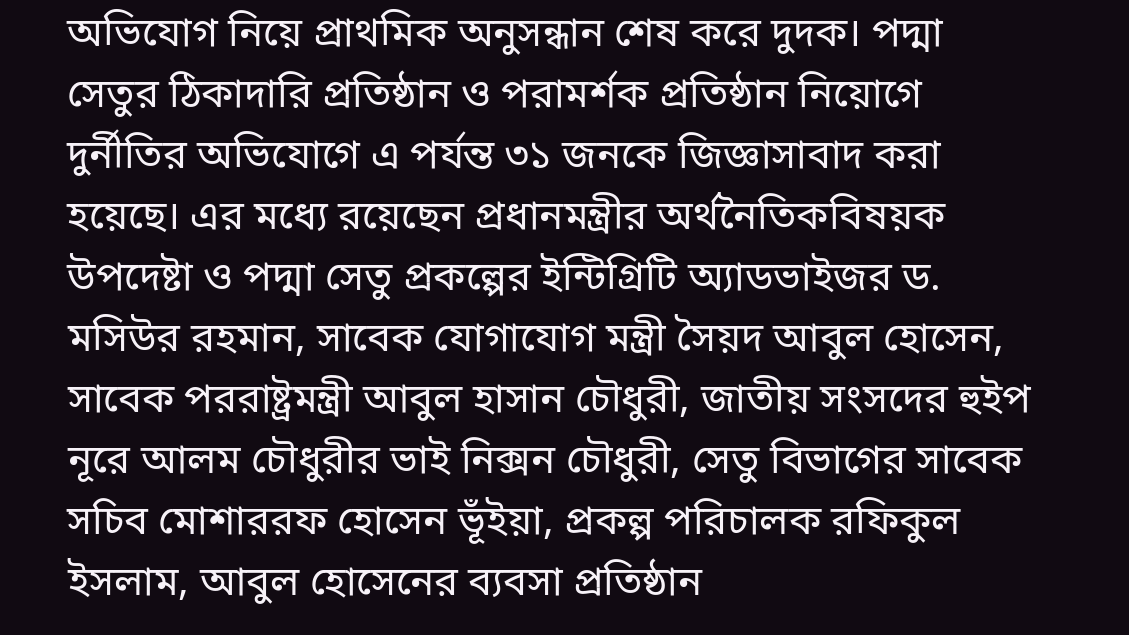অভিযোগ নিয়ে প্রাথমিক অনুসন্ধান শেষ করে দুদক। পদ্মা সেতুর ঠিকাদারি প্রতিষ্ঠান ও পরামর্শক প্রতিষ্ঠান নিয়োগে দুর্নীতির অভিযোগে এ পর্যন্ত ৩১ জনকে জিজ্ঞাসাবাদ করা হয়েছে। এর মধ্যে রয়েছেন প্রধানমন্ত্রীর অর্থনৈতিকবিষয়ক উপদেষ্টা ও পদ্মা সেতু প্রকল্পের ইন্টিগ্রিটি অ্যাডভাইজর ড. মসিউর রহমান, সাবেক যোগাযোগ মন্ত্রী সৈয়দ আবুল হোসেন, সাবেক পররাষ্ট্রমন্ত্রী আবুল হাসান চৌধুরী, জাতীয় সংসদের হুইপ নূরে আলম চৌধুরীর ভাই নিক্সন চৌধুরী, সেতু বিভাগের সাবেক সচিব মোশাররফ হোসেন ভূঁইয়া, প্রকল্প পরিচালক রফিকুল ইসলাম, আবুল হোসেনের ব্যবসা প্রতিষ্ঠান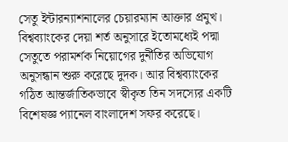সেতু ইন্টারন্যাশনালের চেয়ারম্যান আক্তার প্রমুখ।
বিশ্বব্যাংকের দেয়া শর্ত অনুসারে ইতোমধ্যেই পদ্মা সেতুতে পরামর্শক নিয়োগের দুর্নীতির অভিযোগ অনুসন্ধান শুরু করেছে দুদক। আর বিশ্বব্যাংকের গঠিত আন্তর্জাতিকভাবে স্বীকৃত তিন সদস্যের একটি বিশেষজ্ঞ প্যানেল বাংলাদেশ সফর করেছে।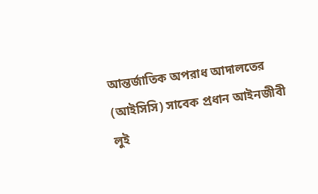আন্তর্জাতিক অপরাধ আদালতের (আইসিসি) সাবেক প্রধান আইনজীবী লুই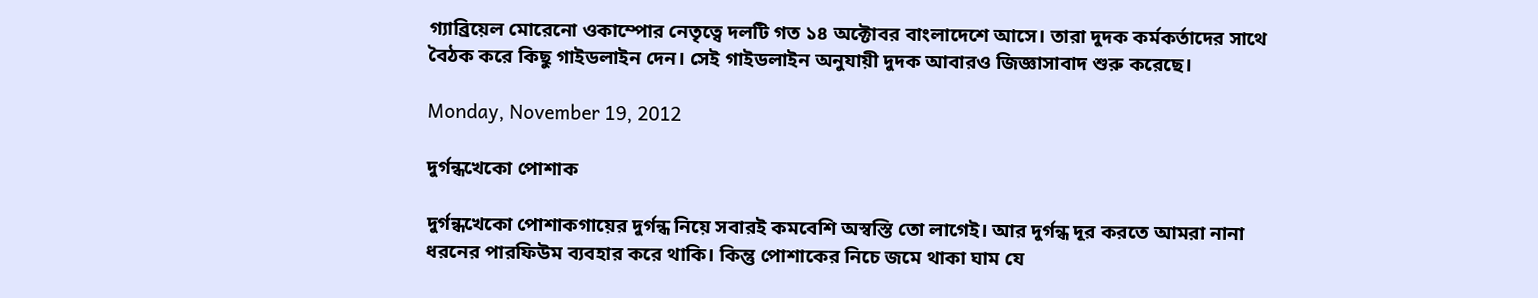গ্যাব্রিয়েল মোরেনো ওকাম্পোর নেতৃত্বে দলটি গত ১৪ অক্টোবর বাংলাদেশে আসে। তারা দুদক কর্মকর্তাদের সাথে বৈঠক করে কিছু গাইডলাইন দেন। সেই গাইডলাইন অনুযায়ী দুদক আবারও জিজ্ঞাসাবাদ শুরু করেছে।

Monday, November 19, 2012

দুর্গন্ধখেকো পোশাক

দুর্গন্ধখেকো পোশাকগায়ের দুর্গন্ধ নিয়ে সবারই কমবেশি অস্বস্তি তো লাগেই। আর দুর্গন্ধ দূর করতে আমরা নানা ধরনের পারফিউম ব্যবহার করে থাকি। কিন্তু পোশাকের নিচে জমে থাকা ঘাম যে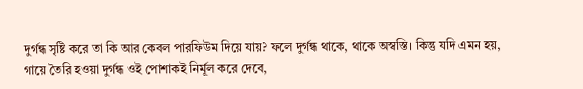দুর্গন্ধ সৃষ্টি করে তা কি আর কেবল পারফিউম দিয়ে যায়? ফলে দুর্গন্ধ থাকে, থাকে অস্বস্তি। কিন্তু যদি এমন হয়, গায়ে তৈরি হওয়া দুর্গন্ধ ওই পোশাকই নির্মূল করে দেবে,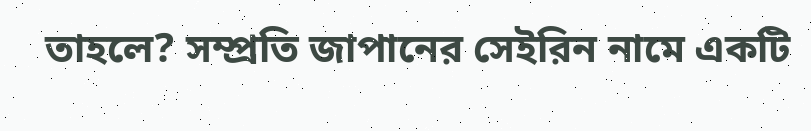তাহলে? সম্প্রতি জাপানের সেইরিন নামে একটি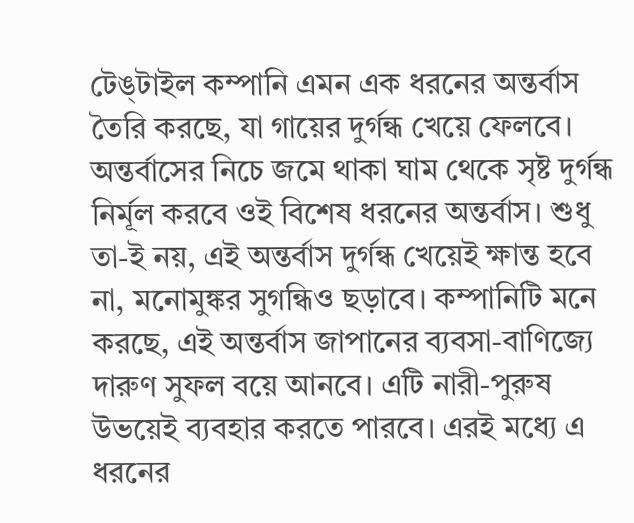টেঙ্টাইল কম্পানি এমন এক ধরনের অন্তর্বাস তৈরি করছে, যা গায়ের দুর্গন্ধ খেয়ে ফেলবে। অন্তর্বাসের নিচে জমে থাকা ঘাম থেকে সৃষ্ট দুর্গন্ধ নির্মূল করবে ওই বিশেষ ধরনের অন্তর্বাস। শুধু তা-ই নয়, এই অন্তর্বাস দুর্গন্ধ খেয়েই ক্ষান্ত হবে না, মনোমুঙ্কর সুগন্ধিও ছড়াবে। কম্পানিটি মনে করছে, এই অন্তর্বাস জাপানের ব্যবসা-বাণিজ্যে দারুণ সুফল বয়ে আনবে। এটি নারী-পুরুষ উভয়েই ব্যবহার করতে পারবে। এরই মধ্যে এ ধরনের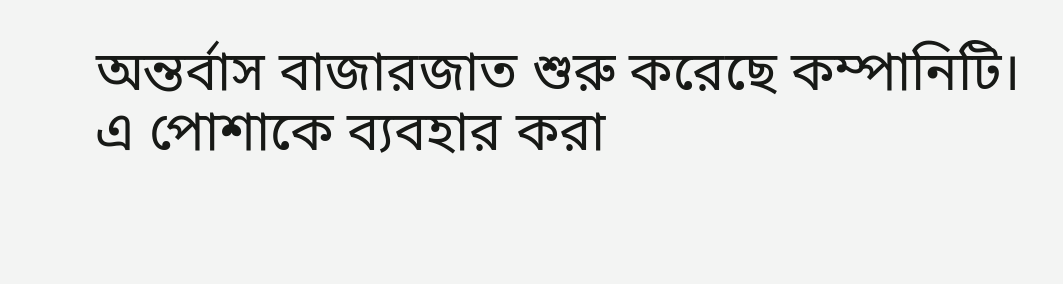অন্তর্বাস বাজারজাত শুরু করেছে কম্পানিটি।
এ পোশাকে ব্যবহার করা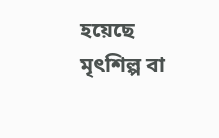হয়েছে মৃৎশিল্প বা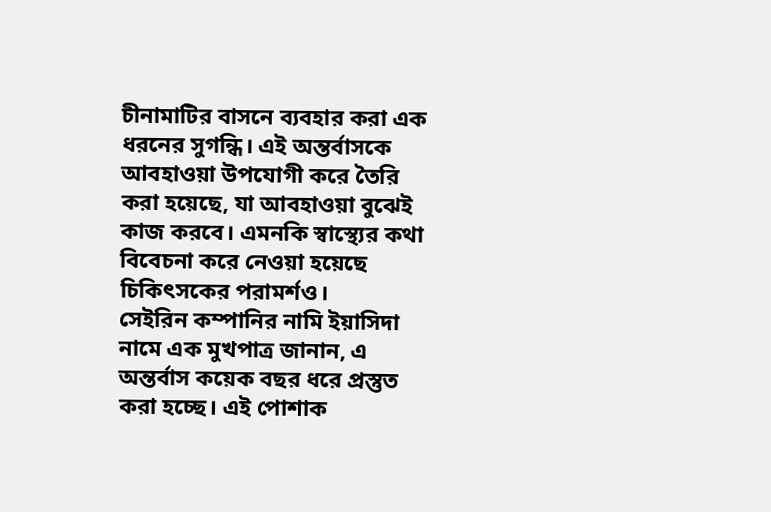চীনামাটির বাসনে ব্যবহার করা এক ধরনের সুগন্ধি। এই অন্তর্বাসকে আবহাওয়া উপযোগী করে তৈরি করা হয়েছে, যা আবহাওয়া বুঝেই কাজ করবে। এমনকি স্বাস্থ্যের কথা বিবেচনা করে নেওয়া হয়েছে চিকিৎসকের পরামর্শও।
সেইরিন কম্পানির নামি ইয়াসিদা নামে এক মুখপাত্র জানান, এ অন্তর্বাস কয়েক বছর ধরে প্রস্তুত করা হচ্ছে। এই পোশাক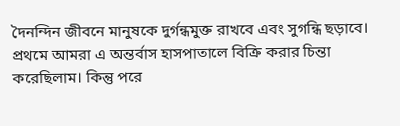দৈনন্দিন জীবনে মানুষকে দুর্গন্ধমুক্ত রাখবে এবং সুগন্ধি ছড়াবে। প্রথমে আমরা এ অন্তর্বাস হাসপাতালে বিক্রি করার চিন্তা করেছিলাম। কিন্তু পরে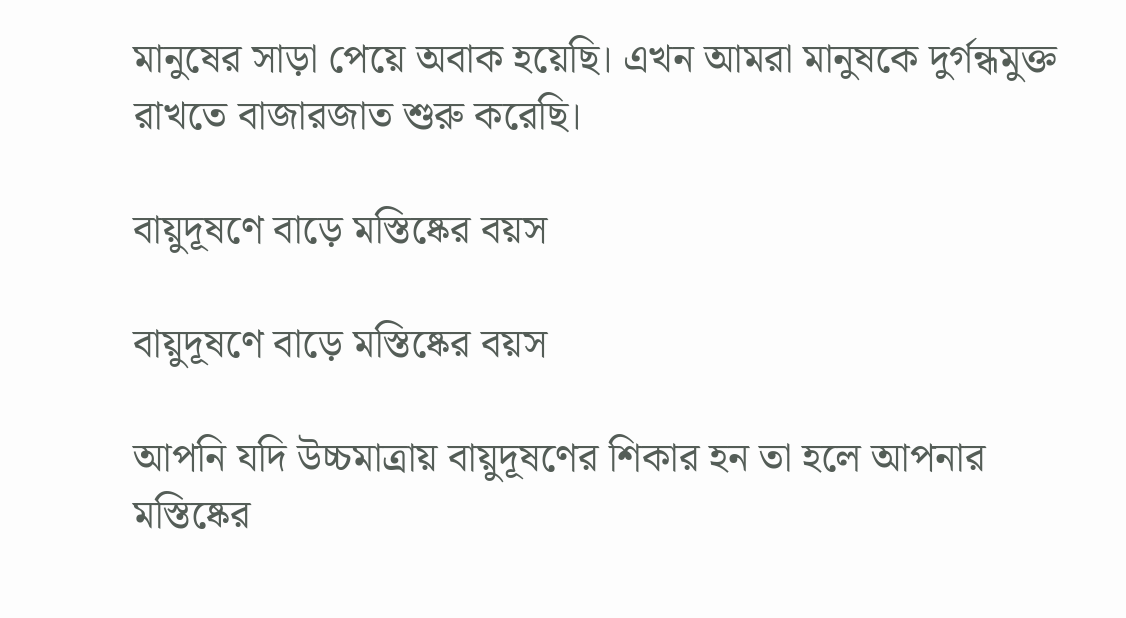মানুষের সাড়া পেয়ে অবাক হয়েছি। এখন আমরা মানুষকে দুর্গন্ধমুক্ত রাখতে বাজারজাত শুরু করেছি।

বায়ুদূষণে বাড়ে মস্তিষ্কের বয়স

বায়ুদূষণে বাড়ে মস্তিষ্কের বয়স

আপনি যদি উচ্চমাত্রায় বায়ুদূষণের শিকার হন তা হলে আপনার মস্তিষ্কের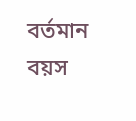বর্তমান বয়স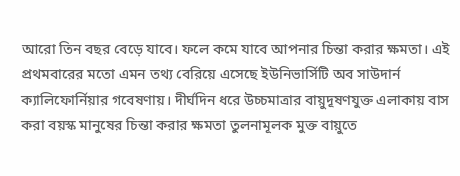আরো তিন বছর বেড়ে যাবে। ফলে কমে যাবে আপনার চিন্তা করার ক্ষমতা। এই প্রথমবারের মতো এমন তথ্য বেরিয়ে এসেছে ইউনিভার্সিটি অব সাউদার্ন ক্যালিফোর্নিয়ার গবেষণায়। দীর্ঘদিন ধরে উচ্চমাত্রার বায়ুদূষণযুক্ত এলাকায় বাস করা বয়স্ক মানুষের চিন্তা করার ক্ষমতা তুলনামূলক মুক্ত বায়ুতে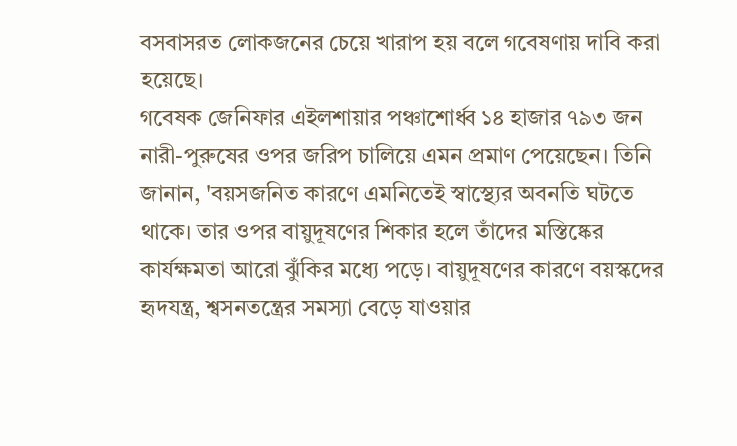বসবাসরত লোকজনের চেয়ে খারাপ হয় বলে গবেষণায় দাবি করা হয়েছে।
গবেষক জেনিফার এইলশায়ার পঞ্চাশোর্ধ্ব ১৪ হাজার ৭৯৩ জন নারী-পুরুষের ওপর জরিপ চালিয়ে এমন প্রমাণ পেয়েছেন। তিনি জানান, 'বয়সজনিত কারণে এমনিতেই স্বাস্থ্যের অবনতি ঘটতে থাকে। তার ওপর বায়ুদূষণের শিকার হলে তাঁদের মস্তিষ্কের কার্যক্ষমতা আরো ঝুঁকির মধ্যে পড়ে। বায়ুদূষণের কারণে বয়স্কদের হৃদযন্ত্র, শ্বসনতন্ত্রের সমস্যা বেড়ে যাওয়ার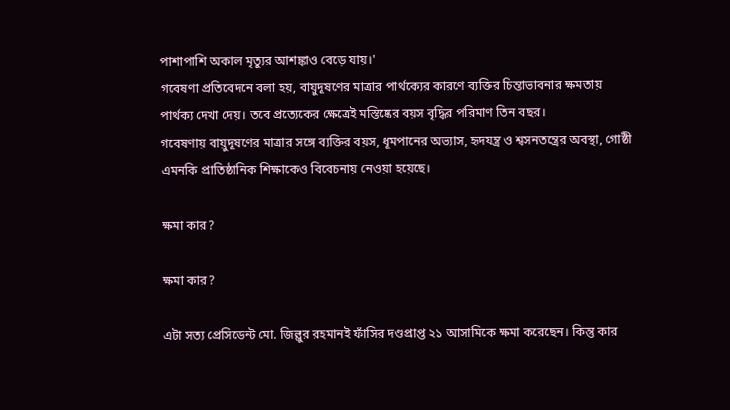পাশাপাশি অকাল মৃত্যুর আশঙ্কাও বেড়ে যায়।'
গবেষণা প্রতিবেদনে বলা হয়, বায়ুদূষণের মাত্রার পার্থক্যের কারণে ব্যক্তির চিন্তাভাবনার ক্ষমতায় পার্থক্য দেখা দেয়। তবে প্রত্যেকের ক্ষেত্রেই মস্তিষ্কের বয়স বৃদ্ধির পরিমাণ তিন বছর।
গবেষণায় বায়ুদূষণের মাত্রার সঙ্গে ব্যক্তির বয়স, ধূমপানের অভ্যাস, হৃদযন্ত্র ও শ্বসনতন্ত্রের অবস্থা, গোষ্ঠী এমনকি প্রাতিষ্ঠানিক শিক্ষাকেও বিবেচনায় নেওয়া হয়েছে।

ক্ষমা কার?

ক্ষমা কার?

এটা সত্য প্রেসিডেন্ট মো. জিল্লুর রহমানই ফাঁসির দণ্ডপ্রাপ্ত ২১ আসামিকে ক্ষমা করেছেন। কিন্তু কার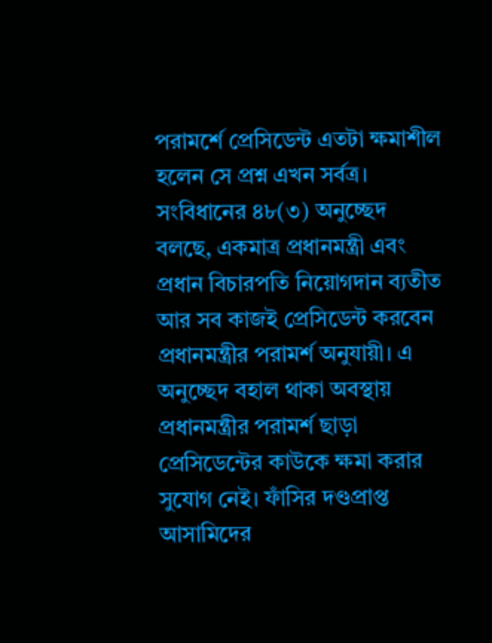পরামর্শে প্রেসিডেন্ট এতটা ক্ষমাশীল হলেন সে প্রশ্ন এখন সর্বত্র। সংবিধানের ৪৮(৩) অনুচ্ছেদ বলছে, একমাত্র প্রধানমন্ত্রী এবং প্রধান বিচারপতি নিয়োগদান ব্যতীত আর সব কাজই প্রেসিডেন্ট করবেন প্রধানমন্ত্রীর পরামর্শ অনুযায়ী। এ অনুচ্ছেদ বহাল থাকা অবস্থায় প্রধানমন্ত্রীর পরামর্শ ছাড়া প্রেসিডেন্টের কাউকে ক্ষমা করার সুযোগ নেই। ফাঁসির দণ্ডপ্রাপ্ত আসামিদের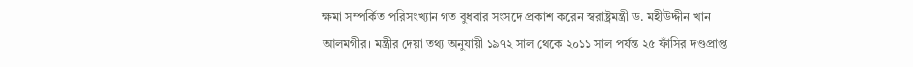ক্ষমা সম্পর্কিত পরিসংখ্যান গত বুধবার সংসদে প্রকাশ করেন স্বরাষ্ট্রমন্ত্রী ড. মহীউদ্দীন খান আলমগীর। মন্ত্রীর দেয়া তথ্য অনুযায়ী ১৯৭২ সাল থেকে ২০১১ সাল পর্যন্ত ২৫ ফাঁসির দণ্ডপ্রাপ্ত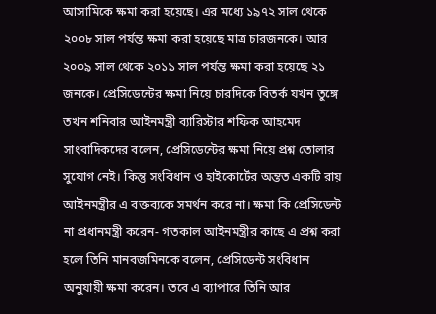আসামিকে ক্ষমা করা হয়েছে। এর মধ্যে ১৯৭২ সাল থেকে ২০০৮ সাল পর্যন্ত ক্ষমা করা হয়েছে মাত্র চারজনকে। আর ২০০৯ সাল থেকে ২০১১ সাল পর্যন্ত ক্ষমা করা হয়েছে ২১ জনকে। প্রেসিডেন্টের ক্ষমা নিয়ে চারদিকে বিতর্ক যখন তুঙ্গে তখন শনিবার আইনমন্ত্রী ব্যারিস্টার শফিক আহমেদ সাংবাদিকদের বলেন, প্রেসিডেন্টের ক্ষমা নিয়ে প্রশ্ন তোলার সুযোগ নেই। কিন্তু সংবিধান ও হাইকোর্টের অন্তত একটি রায় আইনমন্ত্রীর এ বক্তব্যকে সমর্থন করে না। ক্ষমা কি প্রেসিডেন্ট না প্রধানমন্ত্রী করেন- গতকাল আইনমন্ত্রীর কাছে এ প্রশ্ন করা হলে তিনি মানবজমিনকে বলেন, প্রেসিডেন্ট সংবিধান অনুযায়ী ক্ষমা করেন। তবে এ ব্যাপারে তিনি আর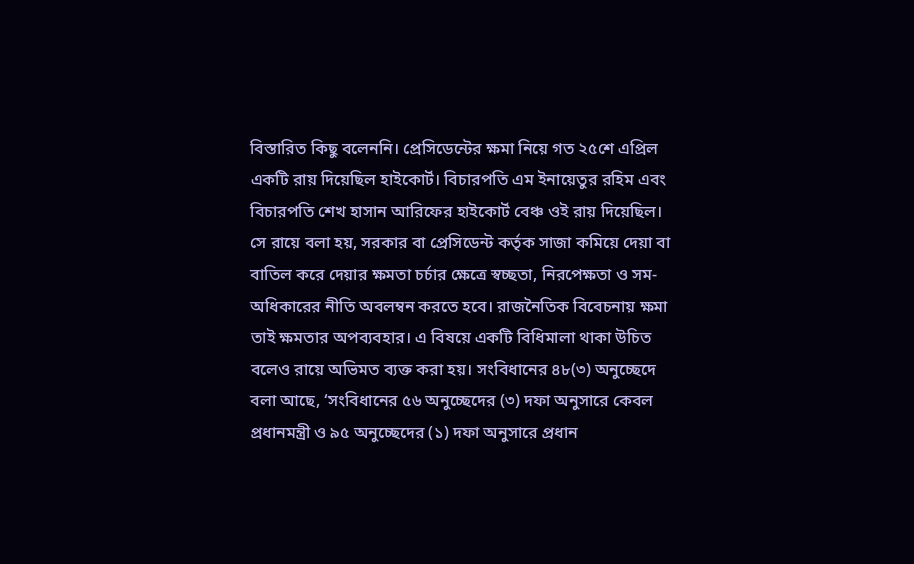বিস্তারিত কিছু বলেননি। প্রেসিডেন্টের ক্ষমা নিয়ে গত ২৫শে এপ্রিল একটি রায় দিয়েছিল হাইকোর্ট। বিচারপতি এম ইনায়েতুর রহিম এবং বিচারপতি শেখ হাসান আরিফের হাইকোর্ট বেঞ্চ ওই রায় দিয়েছিল। সে রায়ে বলা হয়, সরকার বা প্রেসিডেন্ট কর্তৃক সাজা কমিয়ে দেয়া বা বাতিল করে দেয়ার ক্ষমতা চর্চার ক্ষেত্রে স্বচ্ছতা, নিরপেক্ষতা ও সম-অধিকারের নীতি অবলম্বন করতে হবে। রাজনৈতিক বিবেচনায় ক্ষমা তাই ক্ষমতার অপব্যবহার। এ বিষয়ে একটি বিধিমালা থাকা উচিত বলেও রায়ে অভিমত ব্যক্ত করা হয়। সংবিধানের ৪৮(৩) অনুচ্ছেদে বলা আছে, ‘সংবিধানের ৫৬ অনুচ্ছেদের (৩) দফা অনুসারে কেবল প্রধানমন্ত্রী ও ৯৫ অনুচ্ছেদের (১) দফা অনুসারে প্রধান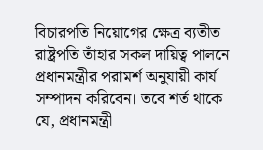বিচারপতি নিয়োগের ক্ষেত্র ব্যতীত রাষ্ট্রপতি তাঁহার সকল দায়িত্ব পালনে প্রধানমন্ত্রীর পরামর্শ অনুযায়ী কার্য সম্পাদন করিবেন। তবে শর্ত থাকে যে, প্রধানমন্ত্রী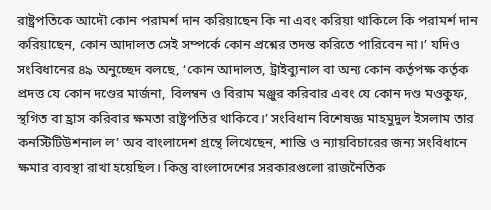রাষ্ট্রপতিকে আদৌ কোন পরামর্শ দান করিয়াছেন কি না এবং করিয়া থাকিলে কি পরামর্শ দান করিয়াছেন, কোন আদালত সেই সম্পর্কে কোন প্রশ্নের তদন্ত করিতে পারিবেন না।’ যদিও সংবিধানের ৪৯ অনুচ্ছেদ বলছে, ‘কোন আদালত, ট্রাইব্যুনাল বা অন্য কোন কর্তৃপক্ষ কর্তৃক প্রদত্ত যে কোন দণ্ডের মার্জনা, বিলম্বন ও বিরাম মঞ্জুর করিবার এবং যে কোন দণ্ড মওকুফ, স্থগিত বা হ্রাস করিবার ক্ষমতা রাষ্ট্রপতির থাকিবে।’ সংবিধান বিশেষজ্ঞ মাহমুদুল ইসলাম তার কনস্টিটিউশনাল ল’ অব বাংলাদেশ গ্রন্থে লিখেছেন, শান্তি ও ন্যায়বিচারের জন্য সংবিধানে ক্ষমার ব্যবস্থা রাখা হয়েছিল। কিন্তু বাংলাদেশের সরকারগুলো রাজনৈতিক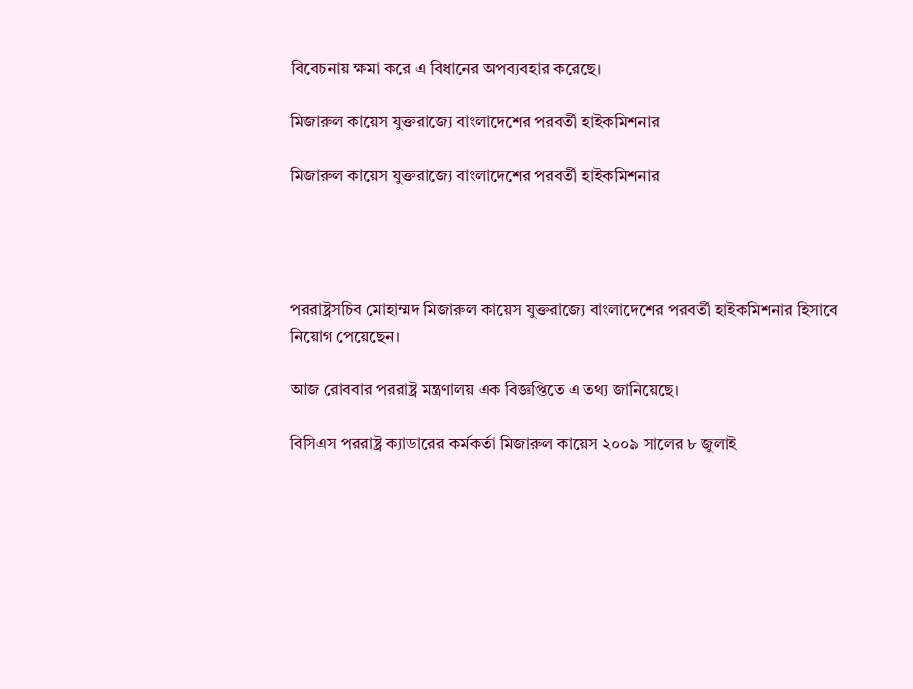বিবেচনায় ক্ষমা করে এ বিধানের অপব্যবহার করেছে।

মিজারুল কায়েস যুক্তরাজ্যে বাংলাদেশের পরবর্তী হাইকমিশনার

মিজারুল কায়েস যুক্তরাজ্যে বাংলাদেশের পরবর্তী হাইকমিশনার




পররাষ্ট্রসচিব মোহাম্মদ মিজারুল কায়েস যুক্তরাজ্যে বাংলাদেশের পরবর্তী হাইকমিশনার হিসাবে নিয়োগ পেয়েছেন।

আজ রোববার পররাষ্ট্র মন্ত্রণালয় এক বিজ্ঞপ্তিতে এ তথ্য জানিয়েছে।

বিসিএস পররাষ্ট্র ক্যাডারের কর্মকর্তা মিজারুল কায়েস ২০০৯ সালের ৮ জুলাই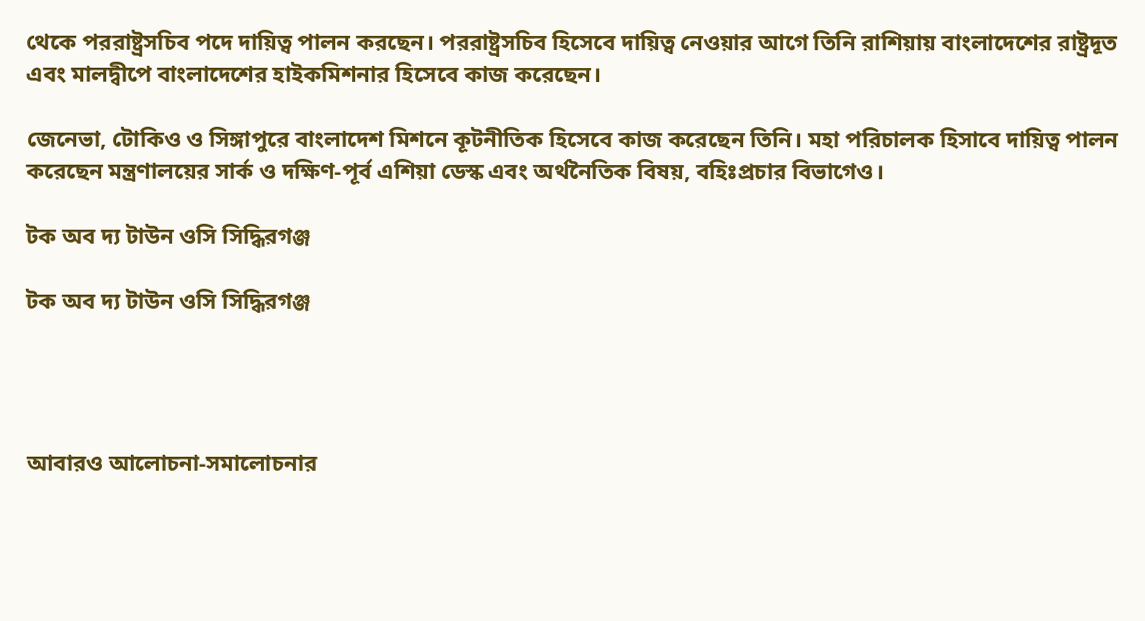থেকে পররাষ্ট্রসচিব পদে দায়িত্ব পালন করছেন। পররাষ্ট্রসচিব হিসেবে দায়িত্ব নেওয়ার আগে তিনি রাশিয়ায় বাংলাদেশের রাষ্ট্রদূত এবং মালদ্বীপে বাংলাদেশের হাইকমিশনার হিসেবে কাজ করেছেন।

জেনেভা, টোকিও ও সিঙ্গাপুরে বাংলাদেশ মিশনে কূটনীতিক হিসেবে কাজ করেছেন তিনি। মহা পরিচালক হিসাবে দায়িত্ব পালন করেছেন মন্ত্রণালয়ের সার্ক ও দক্ষিণ-পূর্ব এশিয়া ডেস্ক এবং অর্থনৈতিক বিষয়, বহিঃপ্রচার বিভাগেও।

টক অব দ্য টাউন ওসি সিদ্ধিরগঞ্জ

টক অব দ্য টাউন ওসি সিদ্ধিরগঞ্জ




আবারও আলোচনা-সমালোচনার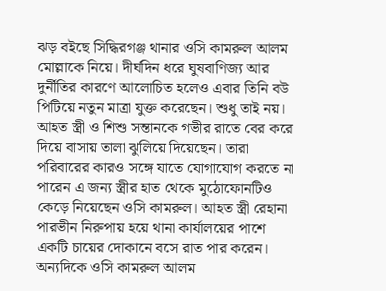ঝড় বইছে সিদ্ধিরগঞ্জ থানার ওসি কামরুল আলম মোল্লাকে নিয়ে। দীর্ঘদিন ধরে ঘুষবাণিজ্য আর দুর্নীতির কারণে আলোচিত হলেও এবার তিনি বউ পিটিয়ে নতুন মাত্রা যুক্ত করেছেন। শুধু তাই নয়। আহত স্ত্রী ও শিশু সন্তানকে গভীর রাতে বের করে দিয়ে বাসায় তালা ঝুলিয়ে দিয়েছেন। তারা পরিবারের কারও সঙ্গে যাতে যোগাযোগ করতে না পারেন এ জন্য স্ত্রীর হাত থেকে মুঠোফোনটিও কেড়ে নিয়েছেন ওসি কামরুল। আহত স্ত্রী রেহানা পারভীন নিরুপায় হয়ে থানা কার্যালয়ের পাশে একটি চায়ের দোকানে বসে রাত পার করেন। অন্যদিকে ওসি কামরুল আলম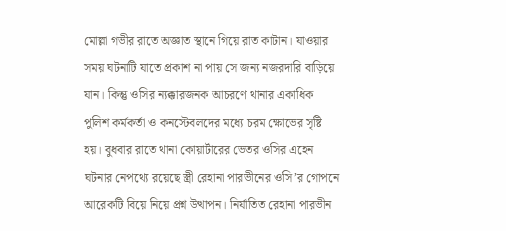মোল্লা গভীর রাতে অজ্ঞাত স্থানে গিয়ে রাত কাটান। যাওয়ার সময় ঘটনাটি যাতে প্রকাশ না পায় সে জন্য নজরদারি বাড়িয়ে যান। কিন্তু ওসির ন্যক্কারজনক আচরণে থানার একাধিক পুলিশ কর্মকর্তা ও কনস্টেবলদের মধ্যে চরম ক্ষোভের সৃষ্টি হয়। বুধবার রাতে থানা কোয়ার্টারের ভেতর ওসির এহেন ঘটনার নেপথ্যে রয়েছে স্ত্রী রেহানা পারভীনের ওসি’র গোপনে আরেকটি বিয়ে নিয়ে প্রশ্ন উত্থাপন। নির্যাতিত রেহানা পারভীন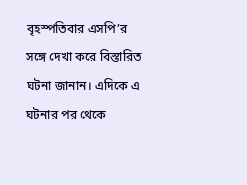বৃহস্পতিবার এসপি’র সঙ্গে দেখা করে বিস্তারিত ঘটনা জানান। এদিকে এ ঘটনার পর থেকে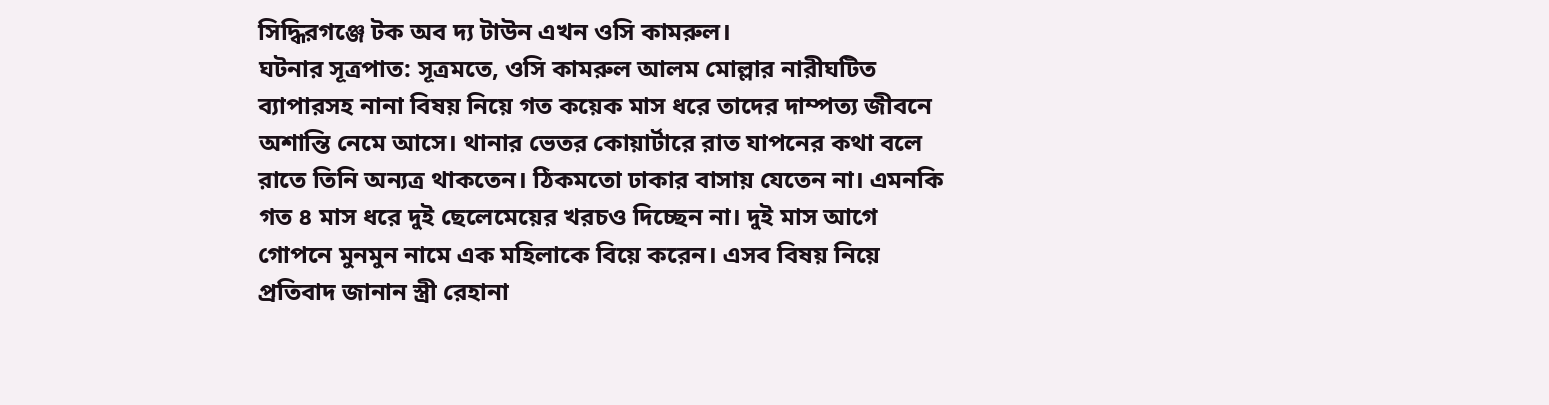সিদ্ধিরগঞ্জে টক অব দ্য টাউন এখন ওসি কামরুল।
ঘটনার সূত্রপাত: সূত্রমতে, ওসি কামরুল আলম মোল্লার নারীঘটিত ব্যাপারসহ নানা বিষয় নিয়ে গত কয়েক মাস ধরে তাদের দাম্পত্য জীবনে অশান্তি নেমে আসে। থানার ভেতর কোয়ার্টারে রাত যাপনের কথা বলে রাতে তিনি অন্যত্র থাকতেন। ঠিকমতো ঢাকার বাসায় যেতেন না। এমনকি গত ৪ মাস ধরে দুই ছেলেমেয়ের খরচও দিচ্ছেন না। দুই মাস আগে গোপনে মুনমুন নামে এক মহিলাকে বিয়ে করেন। এসব বিষয় নিয়ে প্রতিবাদ জানান স্ত্রী রেহানা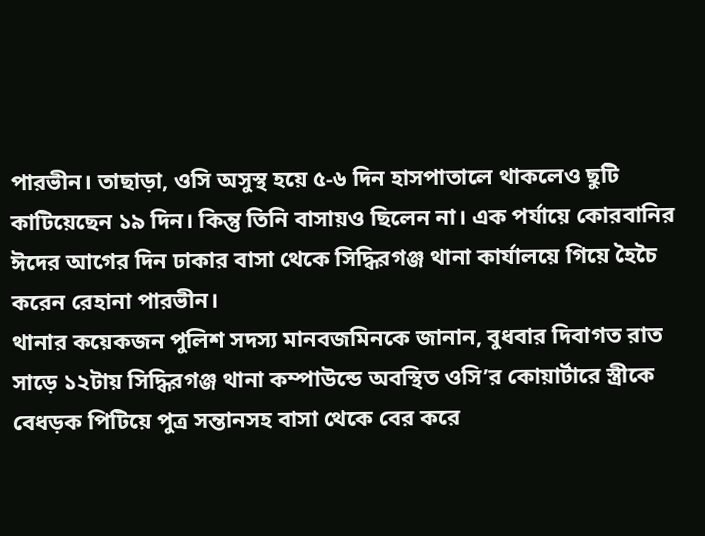পারভীন। তাছাড়া, ওসি অসুস্থ হয়ে ৫-৬ দিন হাসপাতালে থাকলেও ছুটি কাটিয়েছেন ১৯ দিন। কিন্তু তিনি বাসায়ও ছিলেন না। এক পর্যায়ে কোরবানির ঈদের আগের দিন ঢাকার বাসা থেকে সিদ্ধিরগঞ্জ থানা কার্যালয়ে গিয়ে হৈচৈ করেন রেহানা পারভীন।
থানার কয়েকজন পুলিশ সদস্য মানবজমিনকে জানান, বুধবার দিবাগত রাত সাড়ে ১২টায় সিদ্ধিরগঞ্জ থানা কম্পাউন্ডে অবস্থিত ওসি’র কোয়ার্টারে স্ত্রীকে বেধড়ক পিটিয়ে পুত্র সন্তানসহ বাসা থেকে বের করে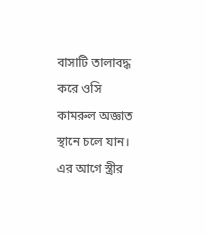বাসাটি তালাবদ্ধ করে ওসি কামরুল অজ্ঞাত স্থানে চলে যান। এর আগে স্ত্রীর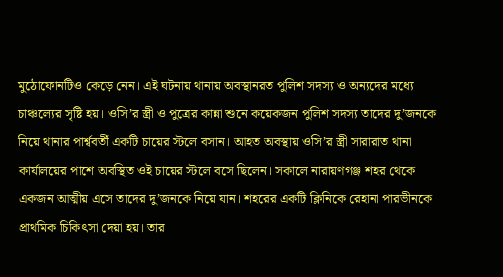মুঠোফোনটিও কেড়ে নেন। এই ঘটনায় থানায় অবস্থানরত পুলিশ সদস্য ও অন্যদের মধ্যে চাঞ্চল্যের সৃষ্টি হয়। ওসি’র স্ত্রী ও পুত্রের কান্না শুনে কয়েকজন পুলিশ সদস্য তাদের দু’জনকে নিয়ে থানার পার্শ্ববর্তী একটি চায়ের স্টলে বসান। আহত অবস্থায় ওসি’র স্ত্রী সারারাত থানা কার্যালয়ের পাশে অবস্থিত ওই চায়ের স্টলে বসে ছিলেন। সকালে নারায়ণগঞ্জ শহর থেকে একজন আত্মীয় এসে তাদের দু’জনকে নিয়ে যান। শহরের একটি ক্লিনিকে রেহানা পারভীনকে প্রাথমিক চিকিৎসা দেয়া হয়। তার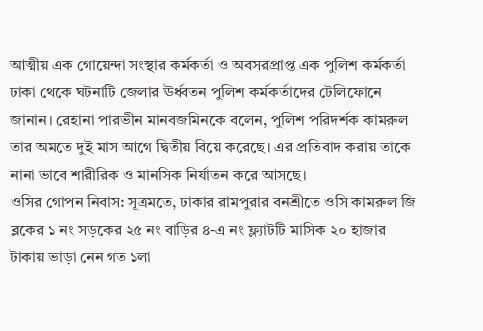আত্মীয় এক গোয়েন্দা সংস্থার কর্মকর্তা ও অবসরপ্রাপ্ত এক পুলিশ কর্মকর্তা ঢাকা থেকে ঘটনাটি জেলার ঊর্ধ্বতন পুলিশ কর্মকর্তাদের টেলিফোনে জানান। রেহানা পারভীন মানবজমিনকে বলেন, পুলিশ পরিদর্শক কামরুল তার অমতে দুই মাস আগে দ্বিতীয় বিয়ে করেছে। এর প্রতিবাদ করায় তাকে নানা ভাবে শারীরিক ও মানসিক নির্যাতন করে আসছে।
ওসির গোপন নিবাস: সূত্রমতে, ঢাকার রামপুরার বনশ্রীতে ওসি কামরুল জি ব্লকের ১ নং সড়কের ২৫ নং বাড়ির ৪-এ নং ফ্ল্যাটটি মাসিক ২০ হাজার টাকায় ভাড়া নেন গত ১লা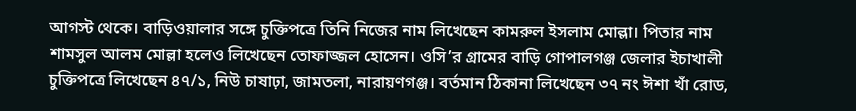আগস্ট থেকে। বাড়িওয়ালার সঙ্গে চুক্তিপত্রে তিনি নিজের নাম লিখেছেন কামরুল ইসলাম মোল্লা। পিতার নাম শামসুল আলম মোল্লা হলেও লিখেছেন তোফাজ্জল হোসেন। ওসি’র গ্রামের বাড়ি গোপালগঞ্জ জেলার ইচাখালী চুক্তিপত্রে লিখেছেন ৪৭/১, নিউ চাষাঢ়া, জামতলা, নারায়ণগঞ্জ। বর্তমান ঠিকানা লিখেছেন ৩৭ নং ঈশা খাঁ রোড,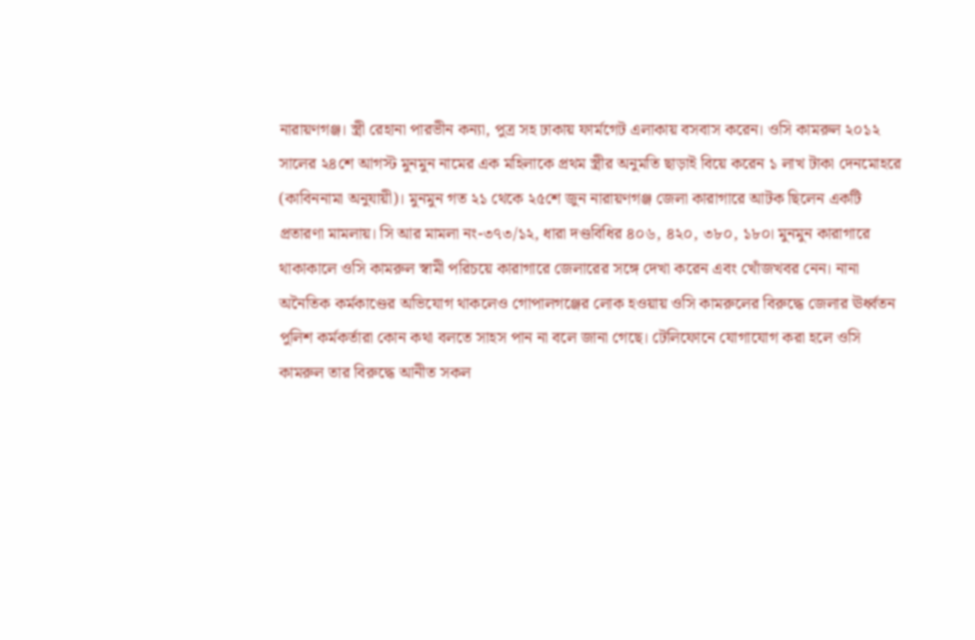নারায়ণগঞ্জ। স্ত্রী রেহানা পারভীন কন্যা, পুত্র সহ ঢাকায় ফার্মগেট এলাকায় বসবাস করেন। ওসি কামরুল ২০১২ সালের ২৪শে আগস্ট মুনমুন নামের এক মহিলাকে প্রথম স্ত্রীর অনুমতি ছাড়াই বিয়ে করেন ১ লাখ টাকা দেনমোহরে (কাবিননামা অনুযায়ী)। মুনমুন গত ২১ থেকে ২৫শে জুন নারায়ণগঞ্জ জেলা কারাগারে আটক ছিলেন একটি প্রতারণা মামলায়। সি আর মামলা নং-৩৭৩/১২, ধারা দণ্ডবিধির ৪০৬, ৪২০, ৩৮০, ১৮০। মুনমুন কারাগারে থাকাকালে ওসি কামরুল স্বামী পরিচয়ে কারাগারে জেলারের সঙ্গে দেখা করেন এবং খোঁজখবর নেন। নানা অনৈতিক কর্মকাণ্ডের অভিযোগ থাকলেও গোপালগঞ্জের লোক হওয়ায় ওসি কামরুলের বিরুদ্ধে জেলার ঊর্ধ্বতন পুলিশ কর্মকর্তারা কোন কথা বলতে সাহস পান না বলে জানা গেছে। টেলিফোনে যোগাযোগ করা হলে ওসি কামরুল তার বিরুদ্ধে আনীত সকল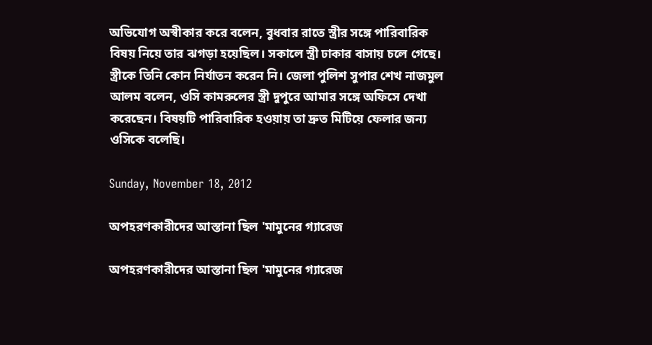অভিযোগ অস্বীকার করে বলেন, বুধবার রাতে স্ত্রীর সঙ্গে পারিবারিক বিষয় নিয়ে তার ঝগড়া হয়েছিল। সকালে স্ত্রী ঢাকার বাসায় চলে গেছে। স্ত্রীকে তিনি কোন নির্যাতন করেন নি। জেলা পুলিশ সুপার শেখ নাজমুল আলম বলেন, ওসি কামরুলের স্ত্রী দুপুরে আমার সঙ্গে অফিসে দেখা করেছেন। বিষয়টি পারিবারিক হওয়ায় তা দ্রুত মিটিয়ে ফেলার জন্য ওসিকে বলেছি।

Sunday, November 18, 2012

অপহরণকারীদের আস্তানা ছিল 'মামুনের গ্যারেজ

অপহরণকারীদের আস্তানা ছিল 'মামুনের গ্যারেজ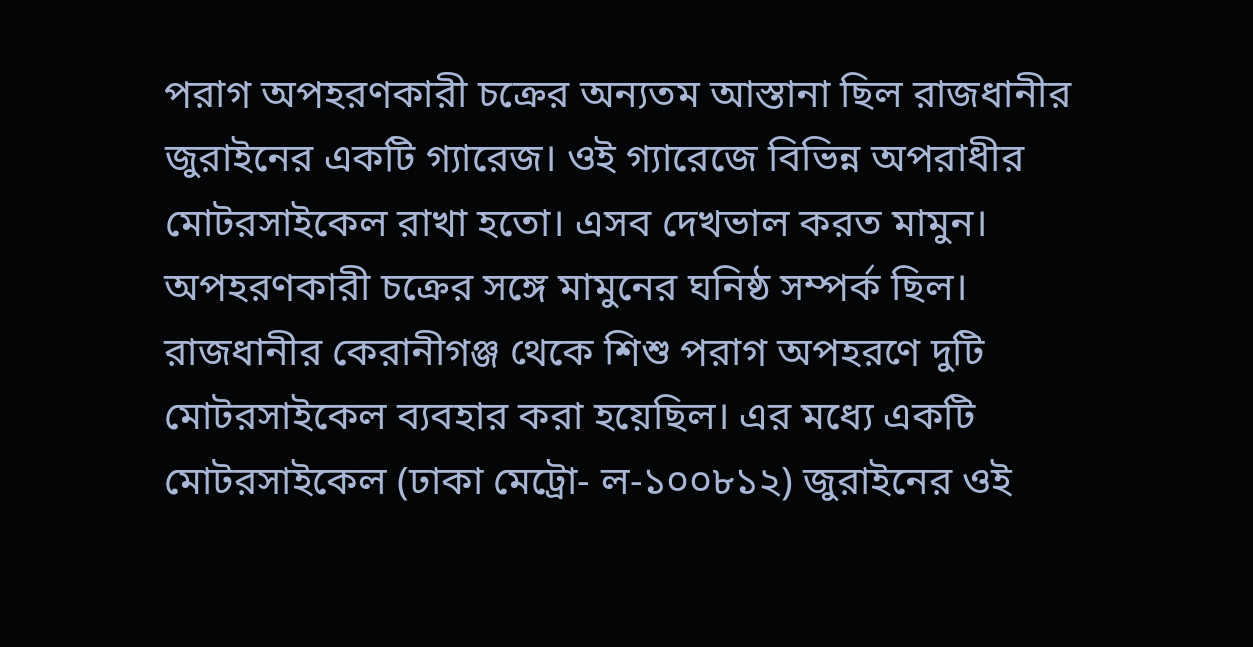পরাগ অপহরণকারী চক্রের অন্যতম আস্তানা ছিল রাজধানীর জুরাইনের একটি গ্যারেজ। ওই গ্যারেজে বিভিন্ন অপরাধীর মোটরসাইকেল রাখা হতো। এসব দেখভাল করত মামুন। অপহরণকারী চক্রের সঙ্গে মামুনের ঘনিষ্ঠ সম্পর্ক ছিল। রাজধানীর কেরানীগঞ্জ থেকে শিশু পরাগ অপহরণে দুটি মোটরসাইকেল ব্যবহার করা হয়েছিল। এর মধ্যে একটি মোটরসাইকেল (ঢাকা মেট্রো- ল-১০০৮১২) জুরাইনের ওই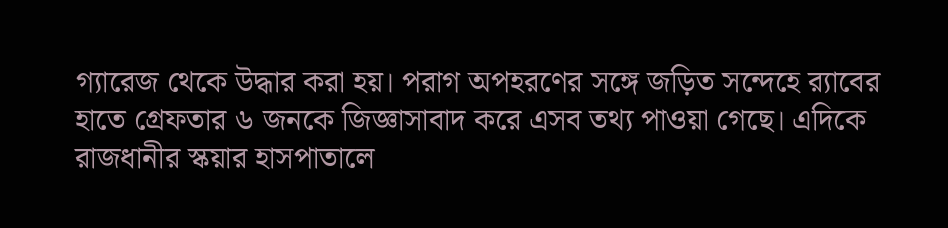গ্যারেজ থেকে উদ্ধার করা হয়। পরাগ অপহরণের সঙ্গে জড়িত সন্দেহে র‌্যাবের হাতে গ্রেফতার ৬ জনকে জিজ্ঞাসাবাদ করে এসব তথ্য পাওয়া গেছে। এদিকে রাজধানীর স্কয়ার হাসপাতালে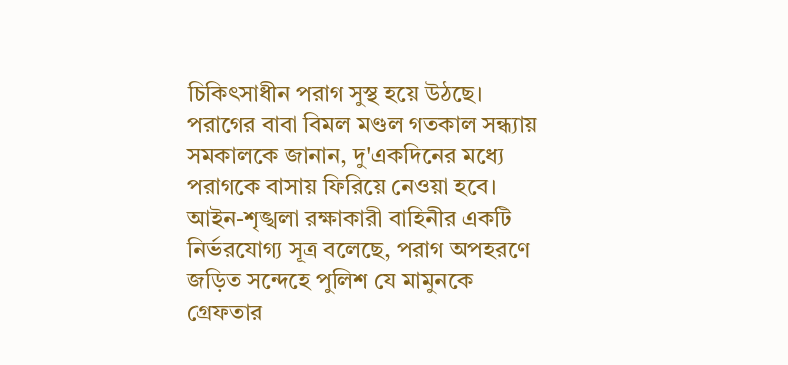চিকিৎসাধীন পরাগ সুস্থ হয়ে উঠছে। পরাগের বাবা বিমল মণ্ডল গতকাল সন্ধ্যায় সমকালকে জানান, দু'একদিনের মধ্যে পরাগকে বাসায় ফিরিয়ে নেওয়া হবে। আইন-শৃঙ্খলা রক্ষাকারী বাহিনীর একটি নির্ভরযোগ্য সূত্র বলেছে, পরাগ অপহরণে জড়িত সন্দেহে পুলিশ যে মামুনকে গ্রেফতার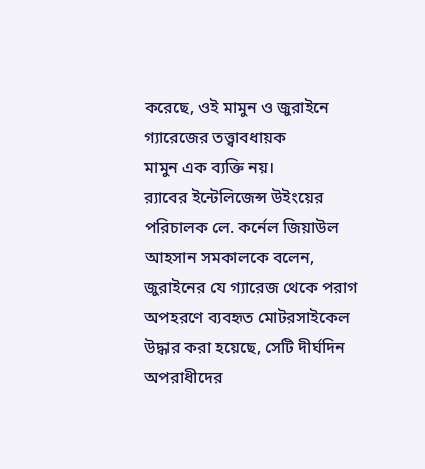করেছে, ওই মামুন ও জুরাইনে গ্যারেজের তত্ত্বাবধায়ক
মামুন এক ব্যক্তি নয়।
র‌্যাবের ইন্টেলিজেন্স উইংয়ের পরিচালক লে. কর্নেল জিয়াউল আহসান সমকালকে বলেন, জুরাইনের যে গ্যারেজ থেকে পরাগ অপহরণে ব্যবহৃত মোটরসাইকেল উদ্ধার করা হয়েছে, সেটি দীর্ঘদিন অপরাধীদের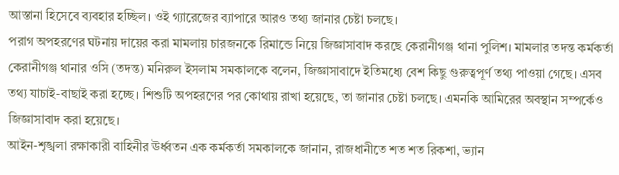আস্তানা হিসেবে ব্যবহার হচ্ছিল। ওই গ্যারেজের ব্যাপারে আরও তথ্য জানার চেষ্টা চলছে।
পরাগ অপহরণের ঘটনায় দায়ের করা মামলায় চারজনকে রিমান্ডে নিয়ে জিজ্ঞাসাবাদ করছে কেরানীগঞ্জ থানা পুলিশ। মামলার তদন্ত কর্মকর্তা কেরানীগঞ্জ থানার ওসি (তদন্ত) মনিরুল ইসলাম সমকালকে বলেন, জিজ্ঞাসাবাদে ইতিমধ্যে বেশ কিছু গুরুত্বপূর্ণ তথ্য পাওয়া গেছে। এসব তথ্য যাচাই-বাছাই করা হচ্ছে। শিশুটি অপহরণের পর কোথায় রাখা হয়েছে, তা জানার চেষ্টা চলছে। এমনকি আমিরের অবস্থান সম্পর্কেও জিজ্ঞাসাবাদ করা হয়েছে।
আইন-শৃঙ্খলা রক্ষাকারী বাহিনীর ঊর্ধ্বতন এক কর্মকর্তা সমকালকে জানান, রাজধানীতে শত শত রিকশা, ভ্যান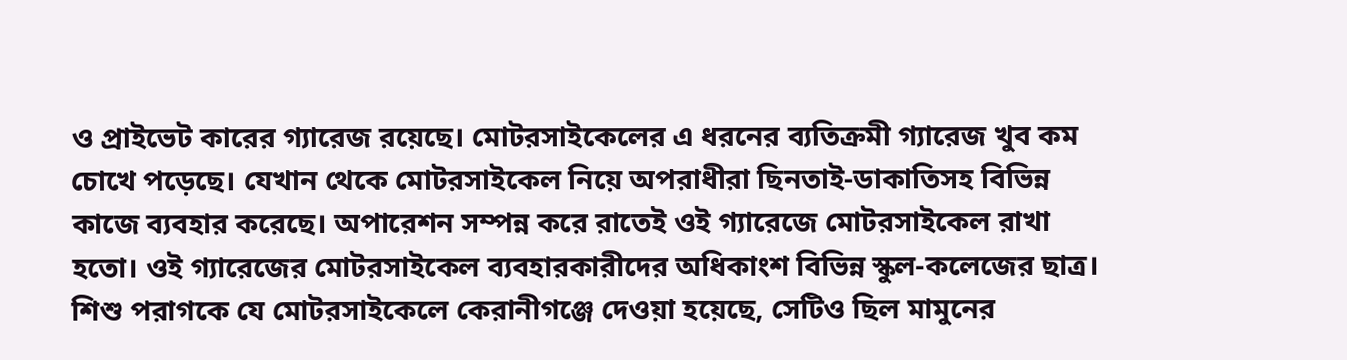ও প্রাইভেট কারের গ্যারেজ রয়েছে। মোটরসাইকেলের এ ধরনের ব্যতিক্রমী গ্যারেজ খুব কম চোখে পড়েছে। যেখান থেকে মোটরসাইকেল নিয়ে অপরাধীরা ছিনতাই-ডাকাতিসহ বিভিন্ন কাজে ব্যবহার করেছে। অপারেশন সম্পন্ন করে রাতেই ওই গ্যারেজে মোটরসাইকেল রাখা হতো। ওই গ্যারেজের মোটরসাইকেল ব্যবহারকারীদের অধিকাংশ বিভিন্ন স্কুল-কলেজের ছাত্র। শিশু পরাগকে যে মোটরসাইকেলে কেরানীগঞ্জে দেওয়া হয়েছে, সেটিও ছিল মামুনের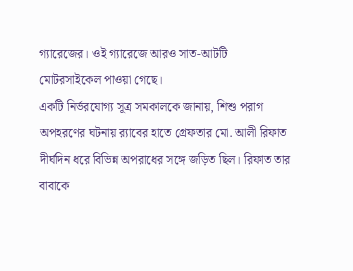গ্যারেজের। ওই গ্যারেজে আরও সাত-আটটি মোটরসাইকেল পাওয়া গেছে।
একটি নির্ভরযোগ্য সূত্র সমকালকে জানায়, শিশু পরাগ অপহরণের ঘটনায় র‌্যাবের হাতে গ্রেফতার মো. আলী রিফাত দীর্ঘদিন ধরে বিভিন্ন অপরাধের সঙ্গে জড়িত ছিল। রিফাত তার বাবাকে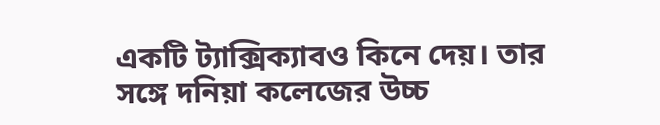একটি ট্যাক্সিক্যাবও কিনে দেয়। তার সঙ্গে দনিয়া কলেজের উচ্চ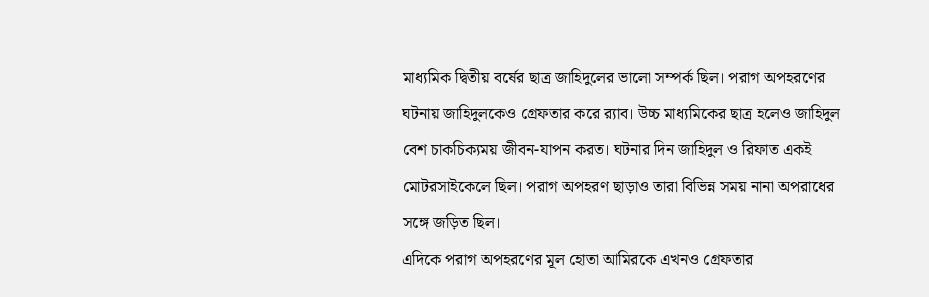মাধ্যমিক দ্বিতীয় বর্ষের ছাত্র জাহিদুলের ভালো সম্পর্ক ছিল। পরাগ অপহরণের ঘটনায় জাহিদুলকেও গ্রেফতার করে র‌্যাব। উচ্চ মাধ্যমিকের ছাত্র হলেও জাহিদুল বেশ চাকচিক্যময় জীবন-যাপন করত। ঘটনার দিন জাহিদুল ও রিফাত একই মোটরসাইকেলে ছিল। পরাগ অপহরণ ছাড়াও তারা বিভিন্ন সময় নানা অপরাধের সঙ্গে জড়িত ছিল।
এদিকে পরাগ অপহরণের মূল হোতা আমিরকে এখনও গ্রেফতার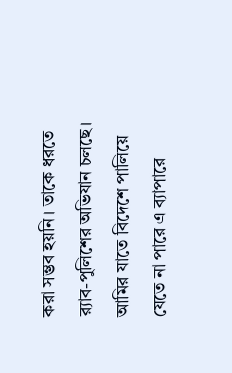করা সম্ভব হয়নি। তাকে ধরতে র‌্যাব-পুলিশের অভিযান চলছে। আমির যাতে বিদেশে পালিয়ে যেতে না পারে এ ব্যাপারে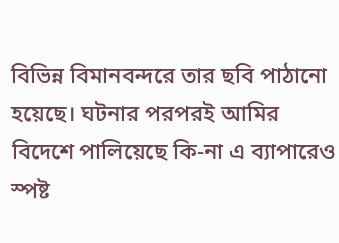বিভিন্ন বিমানবন্দরে তার ছবি পাঠানো হয়েছে। ঘটনার পরপরই আমির বিদেশে পালিয়েছে কি-না এ ব্যাপারেও স্পষ্ট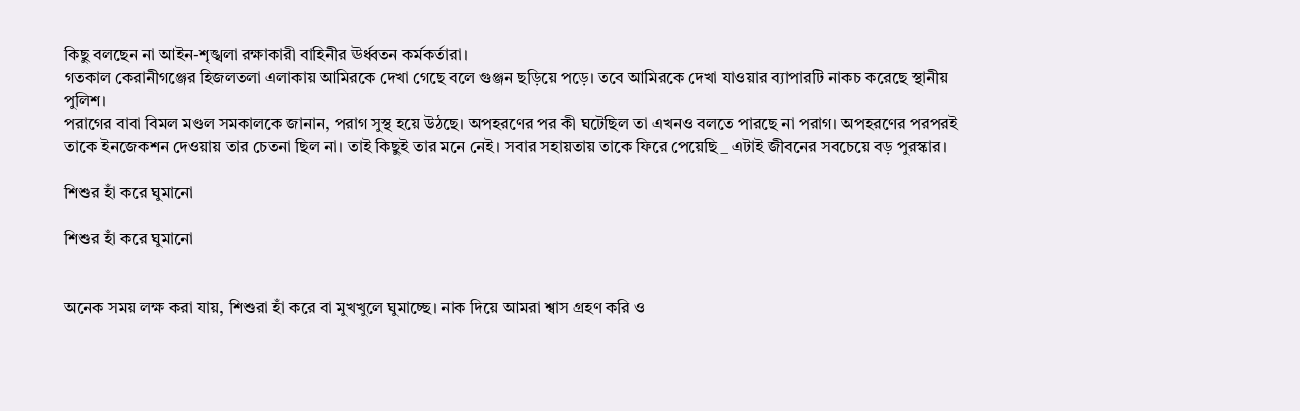কিছু বলছেন না আইন-শৃঙ্খলা রক্ষাকারী বাহিনীর ঊর্ধ্বতন কর্মকর্তারা।
গতকাল কেরানীগঞ্জের হিজলতলা এলাকায় আমিরকে দেখা গেছে বলে গুঞ্জন ছড়িয়ে পড়ে। তবে আমিরকে দেখা যাওয়ার ব্যাপারটি নাকচ করেছে স্থানীয় পুলিশ।
পরাগের বাবা বিমল মণ্ডল সমকালকে জানান, পরাগ সুস্থ হয়ে উঠছে। অপহরণের পর কী ঘটেছিল তা এখনও বলতে পারছে না পরাগ। অপহরণের পরপরই তাকে ইনজেকশন দেওয়ায় তার চেতনা ছিল না। তাই কিছুই তার মনে নেই। সবার সহায়তায় তাকে ফিরে পেয়েছি_ এটাই জীবনের সবচেয়ে বড় পুরস্কার।

শিশুর হাঁ করে ঘুমানো

শিশুর হাঁ করে ঘুমানো


অনেক সময় লক্ষ করা যায়, শিশুরা হাঁ করে বা মুখখুলে ঘুমাচ্ছে। নাক দিয়ে আমরা শ্বাস গ্রহণ করি ও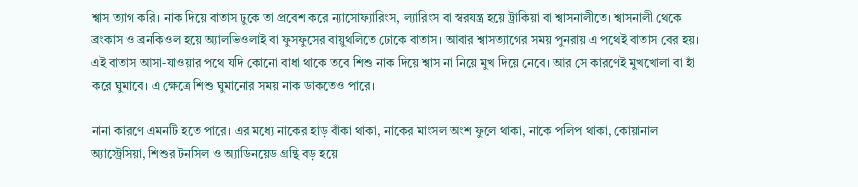শ্বাস ত্যাগ করি। নাক দিয়ে বাতাস ঢুকে তা প্রবেশ করে ন্যাসোফ্যারিংস, ল্যারিংস বা স্বরযন্ত্র হয়ে ট্রাকিয়া বা শ্বাসনালীতে। শ্বাসনালী থেকে ব্রংকাস ও ব্রনকিওল হয়ে অ্যালভিওলাই বা ফুসফুসের বায়ুথলিতে ঢোকে বাতাস। আবার শ্বাসত্যাগের সময় পুনরায় এ পথেই বাতাস বের হয়। এই বাতাস আসা-যাওয়ার পথে যদি কোনো বাধা থাকে তবে শিশু নাক দিয়ে শ্বাস না নিয়ে মুখ দিয়ে নেবে। আর সে কারণেই মুখখোলা বা হাঁ করে ঘুমাবে। এ ক্ষেত্রে শিশু ঘুমানোর সময় নাক ডাকতেও পারে।

নানা কারণে এমনটি হতে পারে। এর মধ্যে নাকের হাড় বাঁকা থাকা, নাকের মাংসল অংশ ফুলে থাকা, নাকে পলিপ থাকা, কোয়ানাল অ্যাস্ট্রেসিয়া, শিশুর টনসিল ও অ্যাডিনয়েড গ্রন্থি বড় হয়ে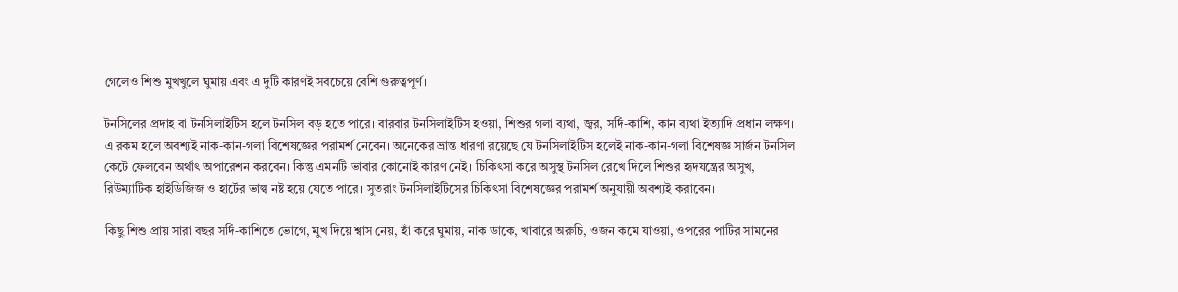গেলেও শিশু মুখখুলে ঘুমায় এবং এ দুটি কারণই সবচেয়ে বেশি গুরুত্বপূর্ণ।

টনসিলের প্রদাহ বা টনসিলাইটিস হলে টনসিল বড় হতে পারে। বারবার টনসিলাইটিস হওয়া, শিশুর গলা ব্যথা, জ্বর, সর্দি-কাশি, কান ব্যথা ইত্যাদি প্রধান লক্ষণ। এ রকম হলে অবশ্যই নাক-কান-গলা বিশেষজ্ঞের পরামর্শ নেবেন। অনেকের ভ্রান্ত ধারণা রয়েছে যে টনসিলাইটিস হলেই নাক-কান-গলা বিশেষজ্ঞ সার্জন টনসিল কেটে ফেলবেন অর্থাৎ অপারেশন করবেন। কিন্তু এমনটি ভাবার কোনোই কারণ নেই। চিকিৎসা করে অসুস্থ টনসিল রেখে দিলে শিশুর হৃদযন্ত্রের অসুখ, রিউম্যাটিক হাইডিজিজ ও হার্টের ভাল্ব নষ্ট হয়ে যেতে পারে। সুতরাং টনসিলাইটিসের চিকিৎসা বিশেষজ্ঞের পরামর্শ অনুযায়ী অবশ্যই করাবেন।

কিছু শিশু প্রায় সারা বছর সর্দি-কাশিতে ভোগে, মুখ দিয়ে শ্বাস নেয়, হাঁ করে ঘুমায়, নাক ডাকে, খাবারে অরুচি, ওজন কমে যাওয়া, ওপরের পাটির সামনের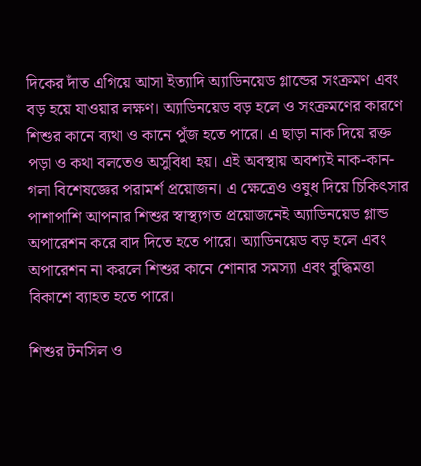দিকের দাঁত এগিয়ে আসা ইত্যাদি অ্যাডিনয়েড গ্লান্ডের সংক্রমণ এবং বড় হয়ে যাওয়ার লক্ষণ। অ্যাডিনয়েড বড় হলে ও সংক্রমণের কারণে শিশুর কানে ব্যথা ও কানে পুঁজ হতে পারে। এ ছাড়া নাক দিয়ে রক্ত পড়া ও কথা বলতেও অসুবিধা হয়। এই অবস্থায় অবশ্যই নাক-কান-গলা বিশেষজ্ঞের পরামর্শ প্রয়োজন। এ ক্ষেত্রেও ওষুধ দিয়ে চিকিৎসার পাশাপাশি আপনার শিশুর স্বাস্থ্যগত প্রয়োজনেই অ্যাডিনয়েড গ্লান্ড অপারেশন করে বাদ দিতে হতে পারে। অ্যাডিনয়েড বড় হলে এবং অপারেশন না করলে শিশুর কানে শোনার সমস্যা এবং বুদ্ধিমত্তা বিকাশে ব্যাহত হতে পারে।

শিশুর টনসিল ও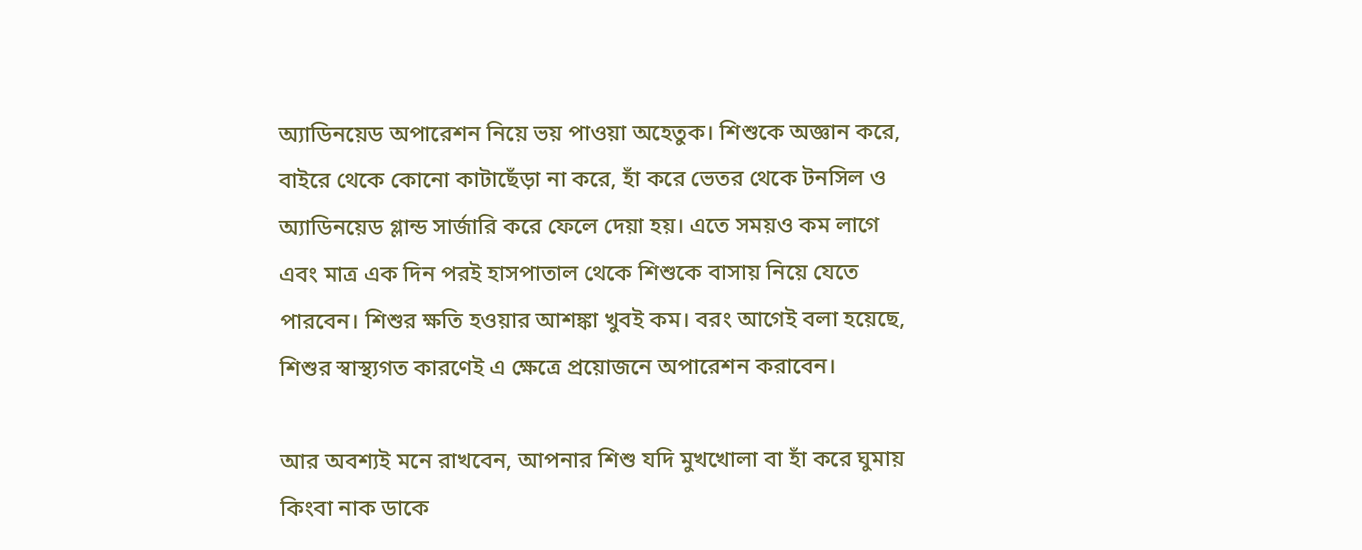অ্যাডিনয়েড অপারেশন নিয়ে ভয় পাওয়া অহেতুক। শিশুকে অজ্ঞান করে, বাইরে থেকে কোনো কাটাছেঁড়া না করে, হাঁ করে ভেতর থেকে টনসিল ও অ্যাডিনয়েড গ্লান্ড সার্জারি করে ফেলে দেয়া হয়। এতে সময়ও কম লাগে এবং মাত্র এক দিন পরই হাসপাতাল থেকে শিশুকে বাসায় নিয়ে যেতে পারবেন। শিশুর ক্ষতি হওয়ার আশঙ্কা খুবই কম। বরং আগেই বলা হয়েছে, শিশুর স্বাস্থ্যগত কারণেই এ ক্ষেত্রে প্রয়োজনে অপারেশন করাবেন।

আর অবশ্যই মনে রাখবেন, আপনার শিশু যদি মুখখোলা বা হাঁ করে ঘুমায় কিংবা নাক ডাকে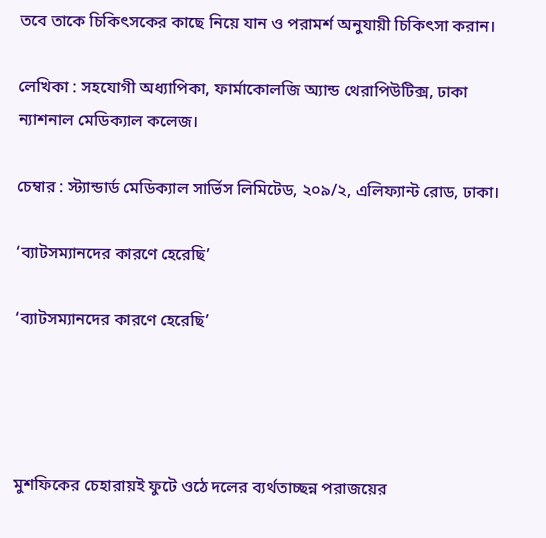তবে তাকে চিকিৎসকের কাছে নিয়ে যান ও পরামর্শ অনুযায়ী চিকিৎসা করান।

লেখিকা : সহযোগী অধ্যাপিকা, ফার্মাকোলজি অ্যান্ড থেরাপিউটিক্স, ঢাকা ন্যাশনাল মেডিক্যাল কলেজ।

চেম্বার : স্ট্যান্ডার্ড মেডিক্যাল সার্ভিস লিমিটেড, ২০৯/২, এলিফ্যান্ট রোড, ঢাকা।

‘ব্যাটসম্যানদের কারণে হেরেছি’

‘ব্যাটসম্যানদের কারণে হেরেছি’




মুশফিকের চেহারায়ই ফুটে ওঠে দলের ব্যর্থতাচ্ছন্ন পরাজয়ের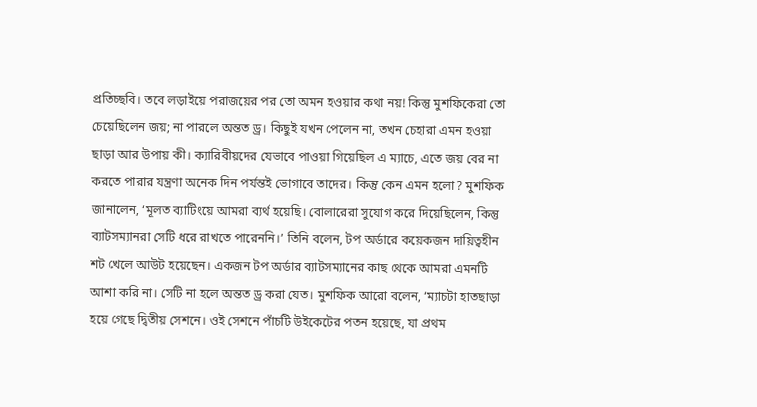প্রতিচ্ছবি। তবে লড়াইয়ে পরাজয়ের পর তো অমন হওয়ার কথা নয়! কিন্তু মুশফিকেরা তো চেয়েছিলেন জয়; না পারলে অন্তত ড্র। কিছুই যখন পেলেন না, তখন চেহারা এমন হওয়া ছাড়া আর উপায় কী। ক্যারিবীয়দের যেভাবে পাওয়া গিয়েছিল এ ম্যাচে, এতে জয় বের না করতে পারার যন্ত্রণা অনেক দিন পর্যন্তই ভোগাবে তাদের। কিন্তু কেন এমন হলো? মুশফিক জানালেন, ‘মূলত ব্যাটিংয়ে আমরা ব্যর্থ হয়েছি। বোলারেরা সুযোগ করে দিয়েছিলেন, কিন্তু ব্যাটসম্যানরা সেটি ধরে রাখতে পারেননি।’ তিনি বলেন, টপ অর্ডারে কয়েকজন দায়িত্বহীন শট খেলে আউট হয়েছেন। একজন টপ অর্ডার ব্যাটসম্যানের কাছ থেকে আমরা এমনটি আশা করি না। সেটি না হলে অন্তত ড্র করা যেত। মুশফিক আরো বলেন, ‘ম্যাচটা হাতছাড়া হয়ে গেছে দ্বিতীয় সেশনে। ওই সেশনে পাঁচটি উইকেটের পতন হয়েছে, যা প্রথম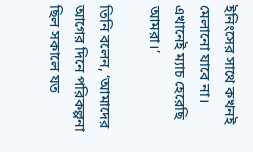ইনিংসের সাথে কখনই মেলানো যাবে না। এখানেই ম্যাচ হেরেছি আমরা।’

তিনি বলেন, ‘আমাদের আগের দিনে পরিকল্পনা ছিল সকালে যত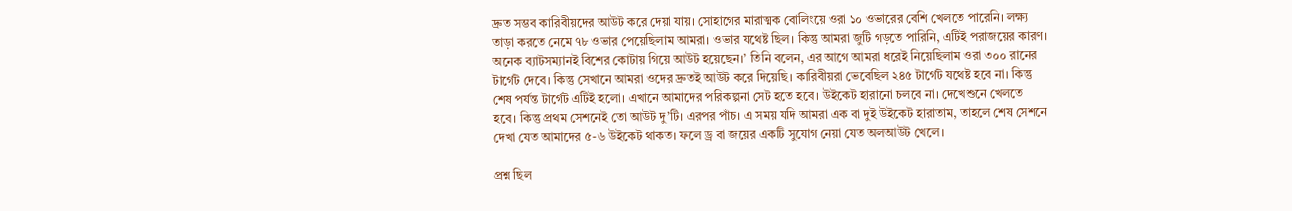দ্রুত সম্ভব কারিবীয়দের আউট করে দেয়া যায়। সোহাগের মারাত্মক বোলিংয়ে ওরা ১০ ওভারের বেশি খেলতে পারেনি। লক্ষ্য তাড়া করতে নেমে ৭৮ ওভার পেয়েছিলাম আমরা। ওভার যথেষ্ট ছিল। কিন্তু আমরা জুটি গড়তে পারিনি, এটিই পরাজয়ের কারণ। অনেক ব্যাটসম্যানই বিশের কোটায় গিয়ে আউট হয়েছেন।’ তিনি বলেন, এর আগে আমরা ধরেই নিয়েছিলাম ওরা ৩০০ রানের টার্গেট দেবে। কিন্তু সেখানে আমরা ওদের দ্রুতই আউট করে দিয়েছি। কারিবীয়রা ভেবেছিল ২৪৫ টার্গেট যথেষ্ট হবে না। কিন্তু শেষ পর্যন্ত টার্গেট এটিই হলো। এখানে আমাদের পরিকল্পনা সেট হতে হবে। উইকেট হারানো চলবে না। দেখেশুনে খেলতে হবে। কিন্তু প্রথম সেশনেই তো আউট দু’টি। এরপর পাঁচ। এ সময় যদি আমরা এক বা দুই উইকেট হারাতাম, তাহলে শেষ সেশনে দেখা যেত আমাদের ৫-৬ উইকেট থাকত। ফলে ড্র বা জয়ের একটি সুযোগ নেয়া যেত অলআউট খেলে।

প্রশ্ন ছিল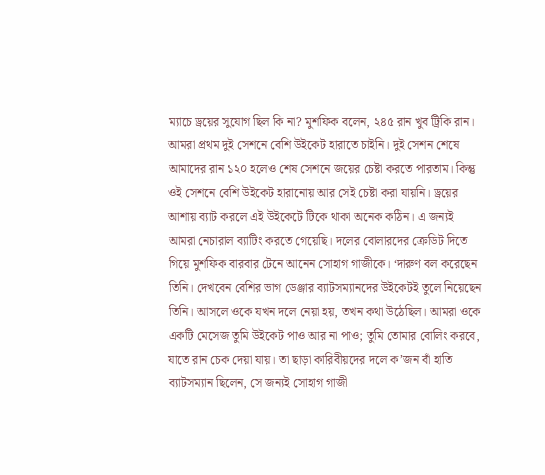ম্যাচে ড্রয়ের সুযোগ ছিল কি না? মুশফিক বলেন, ২৪৫ রান খুব ট্রিকি রান। আমরা প্রথম দুই সেশনে বেশি উইকেট হারাতে চাইনি। দুই সেশন শেষে আমাদের রান ১২০ হলেও শেষ সেশনে জয়ের চেষ্টা করতে পারতাম। কিন্তু ওই সেশনে বেশি উইকেট হারানোয় আর সেই চেষ্টা করা যায়নি। ড্রয়ের আশায় ব্যাট করলে এই উইকেটে টিকে থাকা অনেক কঠিন। এ জন্যই আমরা নেচারাল ব্যাটিং করতে গেয়েছি। দলের বোলারদের ক্রেডিট দিতে গিয়ে মুশফিক বারবার টেনে আনেন সোহাগ গাজীকে। ‘দারুণ বল করেছেন তিনি। দেখবেন বেশির ভাগ ডেঞ্জার ব্যাটসম্যানদের উইকেটই তুলে নিয়েছেন তিনি। আসলে ওকে যখন দলে নেয়া হয়, তখন কথা উঠেছিল। আমরা ওকে একটি মেসেজ তুমি উইকেট পাও আর না পাও; তুমি তোমার বোলিং করবে, যাতে রান চেক দেয়া যায়। তা ছাড়া কারিবীয়দের দলে ক’জন বাঁ হাতি ব্যাটসম্যান ছিলেন, সে জন্যই সোহাগ গাজী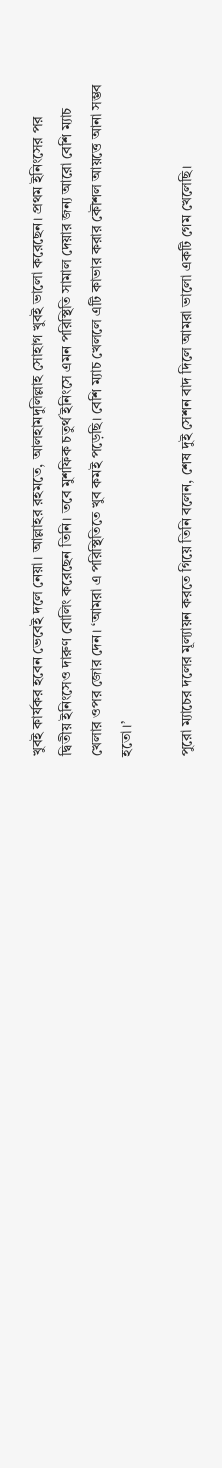খুবই কার্যকর হবেন ভেবেই দলে নেয়া। আল্লাহর রহমতে, আলহামদুলিল্লাহ সোহাগ খুবই ভালো করেছেন। প্রথম ইনিংসের পর দ্বিতীয় ইনিংসেও দারুণ বোলিং করেছেন তিনি। তবে মুশফিক চতুর্থ ইনিংসে এমন পরিস্থিতি সামাল দেয়ার জন্য আরো বেশি ম্যাচ খেলার ওপর জোর দেন। ‘আমরা এ পরিস্থিতিতে খুব কমই পড়েছি। বেশি ম্যাচ খেললে এটি কাভার করার কৌশল আয়ত্তে আনা সম্ভব হতো।’

পুরো ম্যাচের দলের মূল্যায়ন করতে গিয়ে তিনি বলেন, শেষ দুই সেশন বাদ দিলে আমরা ভালো একটি গেম খেলেছি।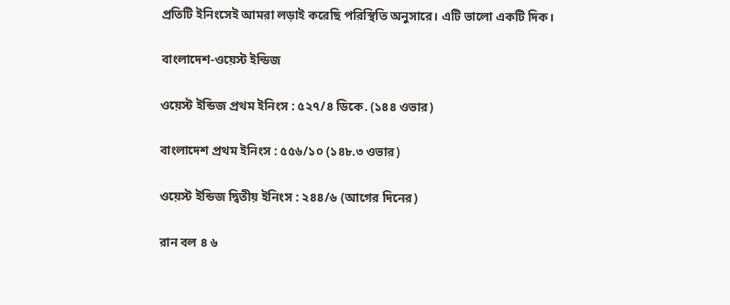প্রতিটি ইনিংসেই আমরা লড়াই করেছি পরিস্থিতি অনুসারে। এটি ভালো একটি দিক।

বাংলাদেশ-ওয়েস্ট ইন্ডিজ

ওয়েস্ট ইন্ডিজ প্রথম ইনিংস : ৫২৭/৪ ডিকে. (১৪৪ ওভার)

বাংলাদেশ প্রথম ইনিংস : ৫৫৬/১০ (১৪৮.৩ ওভার)

ওয়েস্ট ইন্ডিজ দ্বিতীয় ইনিংস : ২৪৪/৬ (আগের দিনের)

রান বল ৪ ৬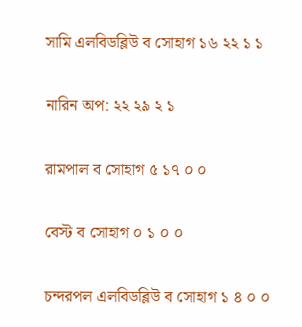সামি এলবিডব্লিউ ব সোহাগ ১৬ ২২ ১ ১

নারিন অপ: ২২ ২৯ ২ ১

রামপাল ব সোহাগ ৫ ১৭ ০ ০

বেস্ট ব সোহাগ ০ ১ ০ ০

চন্দরপল এলবিডব্লিউ ব সোহাগ ১ ৪ ০ ০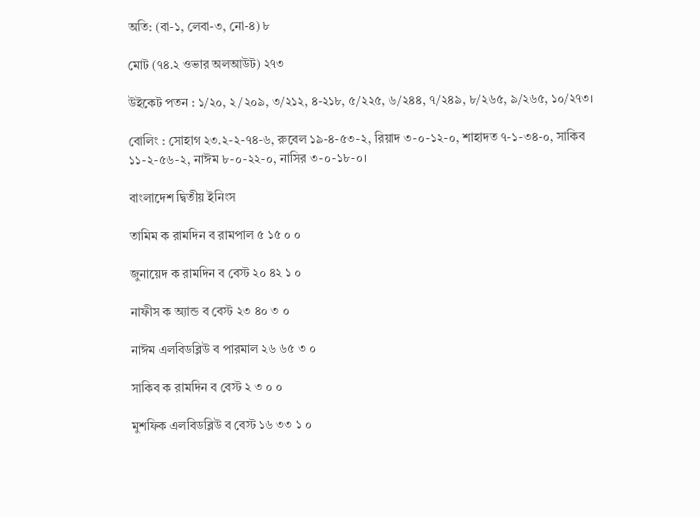অতি: (বা-১, লেবা-৩, নো-৪) ৮

মোট (৭৪.২ ওভার অলআউট) ২৭৩

উইকেট পতন : ১/২০, ২/২০৯, ৩/২১২, ৪-২১৮, ৫/২২৫, ৬/২৪৪, ৭/২৪৯, ৮/২৬৫, ৯/২৬৫, ১০/২৭৩।

বোলিং : সোহাগ ২৩.২-২-৭৪-৬, রুবেল ১৯-৪-৫৩-২, রিয়াদ ৩-০-১২-০, শাহাদত ৭-১-৩৪-০, সাকিব ১১-২-৫৬-২, নাঈম ৮-০-২২-০, নাসির ৩-০-১৮-০।

বাংলাদেশ দ্বিতীয় ইনিংস

তামিম ক রামদিন ব রামপাল ৫ ১৫ ০ ০

জুনায়েদ ক রামদিন ব বেস্ট ২০ ৪২ ১ ০

নাফীস ক অ্যান্ড ব বেস্ট ২৩ ৪০ ৩ ০

নাঈম এলবিডব্লিউ ব পারমাল ২৬ ৬৫ ৩ ০

সাকিব ক রামদিন ব বেস্ট ২ ৩ ০ ০

মুশফিক এলবিডব্লিউ ব বেস্ট ১৬ ৩৩ ১ ০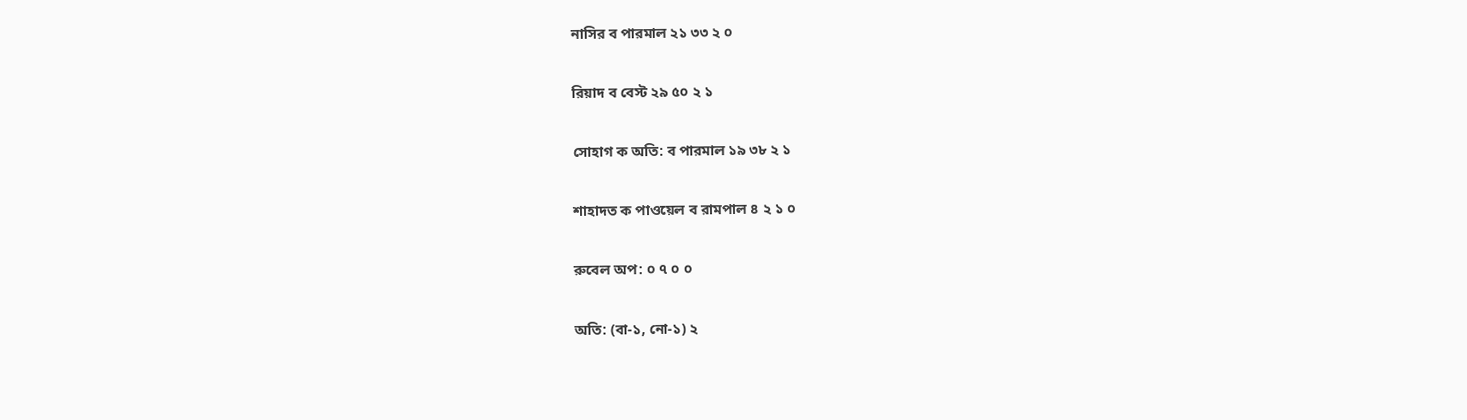নাসির ব পারমাল ২১ ৩৩ ২ ০

রিয়াদ ব বেস্ট ২৯ ৫০ ২ ১

সোহাগ ক অতি: ব পারমাল ১৯ ৩৮ ২ ১

শাহাদত ক পাওয়েল ব রামপাল ৪ ২ ১ ০

রুবেল অপ: ০ ৭ ০ ০

অতি: (বা-১, নো-১) ২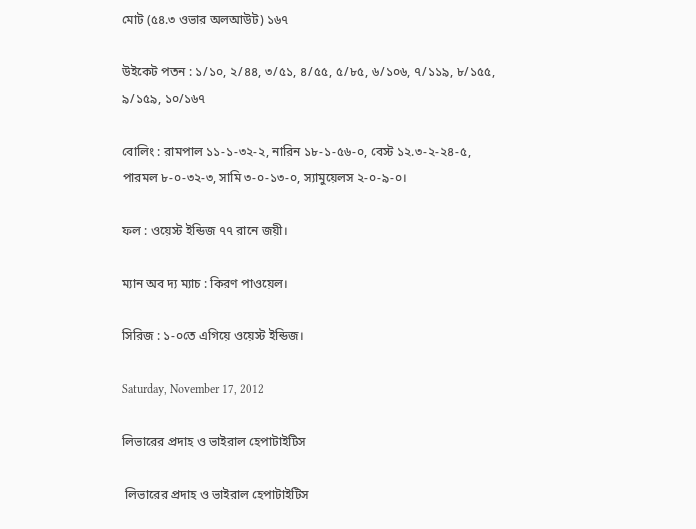মোট (৫৪.৩ ওভার অলআউট) ১৬৭

উইকেট পতন : ১/১০, ২/৪৪, ৩/৫১, ৪/৫৫, ৫/৮৫, ৬/১০৬, ৭/১১৯, ৮/১৫৫, ৯/১৫৯, ১০/১৬৭

বোলিং : রামপাল ১১-১-৩২-২, নারিন ১৮-১-৫৬-০, বেস্ট ১২.৩-২-২৪-৫, পারমল ৮-০-৩২-৩, সামি ৩-০-১৩-০, স্যামুয়েলস ২-০-৯-০।

ফল : ওয়েস্ট ইন্ডিজ ৭৭ রানে জয়ী।

ম্যান অব দ্য ম্যাচ : কিরণ পাওয়েল।

সিরিজ : ১-০তে এগিয়ে ওয়েস্ট ইন্ডিজ।

Saturday, November 17, 2012

লিভারের প্রদাহ ও ভাইরাল হেপাটাইটিস

 লিভারের প্রদাহ ও ভাইরাল হেপাটাইটিস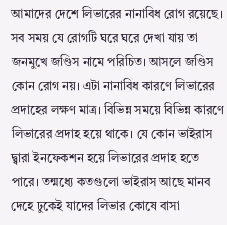আমাদের দেশে লিভারের নানাবিধ রোগ রয়েছে। সব সময় যে রোগটি ঘরে ঘরে দেখা যায় তা জনমুখে জণ্ডিস নামে পরিচিত। আসলে জণ্ডিস কোন রোগ নয়। এটা নানাবিধ কারণে লিভারের প্রদাহের লক্ষণ মাত্র। বিভিন্ন সময়ে বিভিন্ন কারণে লিভারের প্রদাহ হয়ে থাকে। যে কোন ভাইরাস দ্ব্বারা ইনফেকশন হয়ে লিভারের প্রদাহ হতে পারে। তন্মধ্যে কতগুলো ভাইরাস আছে মানব দেহে ঢুকেই যাদের লিভার কোষে বাসা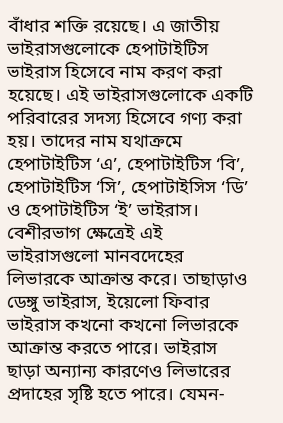বাঁধার শক্তি রয়েছে। এ জাতীয় ভাইরাসগুলোকে হেপাটাইটিস ভাইরাস হিসেবে নাম করণ করা হয়েছে। এই ভাইরাসগুলোকে একটি পরিবারের সদস্য হিসেবে গণ্য করা হয়। তাদের নাম যথাক্রমে হেপাটাইটিস ‘এ’, হেপাটাইটিস ‘বি’, হেপাটাইটিস ‘সি’, হেপাটাইসিস ‘ডি’ ও হেপাটাইটিস ‘ই’ ভাইরাস। বেশীরভাগ ক্ষেত্রেই এই ভাইরাসগুলো মানবদেহের লিভারকে আক্রান্ত করে। তাছাড়াও ডেঙ্গু ভাইরাস, ইয়েলো ফিবার ভাইরাস কখনো কখনো লিভারকে আক্রান্ত করতে পারে। ভাইরাস ছাড়া অন্যান্য কারণেও লিভারের প্রদাহের সৃষ্টি হতে পারে। যেমন-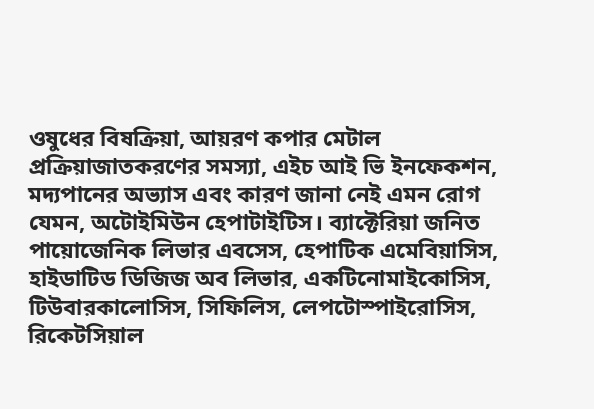ওষুধের বিষক্রিয়া, আয়রণ কপার মেটাল প্রক্রিয়াজাতকরণের সমস্যা, এইচ আই ভি ইনফেকশন, মদ্যপানের অভ্যাস এবং কারণ জানা নেই এমন রোগ যেমন, অটোইমিউন হেপাটাইটিস। ব্যাক্টেরিয়া জনিত পায়োজেনিক লিভার এবসেস, হেপাটিক এমেবিয়াসিস,  হাইডাটিড ডিজিজ অব লিভার, একটিনোমাইকোসিস, টিউবারকালোসিস, সিফিলিস, লেপটোস্পাইরোসিস, রিকেটসিয়াল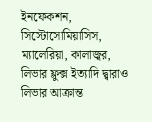ইনফেকশন, সিস্টোসোমিয়াসিস, ম্যালেরিয়া, কালাজ্বর, লিভার ফ্লুক্স ইত্যাদি দ্ব্বারাও লিভার আক্রান্ত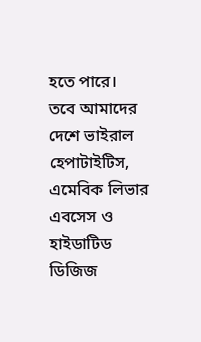হতে পারে।
তবে আমাদের দেশে ভাইরাল হেপাটাইটিস, এমেবিক লিভার এবসেস ও হাইডাটিড ডিজিজ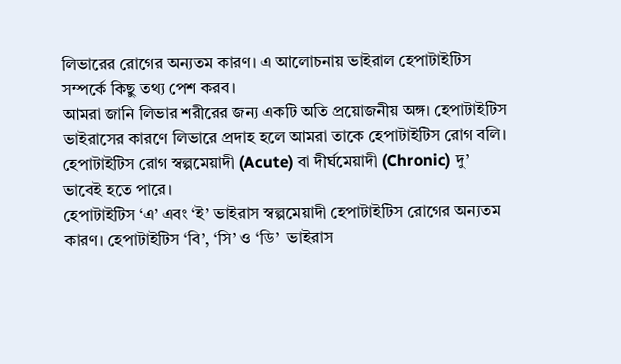লিভারের রোগের অন্যতম কারণ। এ আলোচনায় ভাইরাল হেপাটাইটিস সম্পর্কে কিছু তথ্য পেশ করব।
আমরা জানি লিভার শরীরের জন্য একটি অতি প্রয়োজনীয় অঙ্গ। হেপাটাইটিস ভাইরাসের কারণে লিভারে প্রদাহ হলে আমরা তাকে হেপাটাইটিস রোগ বলি। হেপাটাইটিস রোগ স্বল্পমেয়াদী (Acute) বা দীর্ঘমেয়াদী (Chronic) দু’ ভাবেই হতে পারে।
হেপাটাইটিস ‘এ’ এবং ‘ই’ ভাইরাস স্বল্পমেয়াদী হেপাটাইটিস রোগের অন্যতম কারণ। হেপাটাইটিস ‘বি’, ‘সি’ ও ‘ডি’  ভাইরাস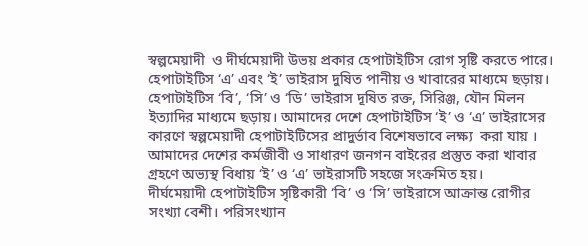স্বল্পমেয়াদী  ও দীর্ঘমেয়াদী উভয় প্রকার হেপাটাইটিস রোগ সৃষ্টি করতে পারে। হেপাটাইটিস ‘এ’ এবং ‘ই’ ভাইরাস দুষিত পানীয় ও খাবারের মাধ্যমে ছড়ায়। হেপাটাইটিস ‘বি’, ‘সি’ ও ‘ডি’ ভাইরাস দূষিত রক্ত, সিরিঞ্জ, যৌন মিলন ইত্যাদির মাধ্যমে ছড়ায়। আমাদের দেশে হেপাটাইটিস ‘ই’ ও ‘এ’ ভাইরাসের কারণে স্বল্পমেয়াদী হেপাটাইটিসের প্রাদুর্ভাব বিশেষভাবে লক্ষ্য  করা যায় । আমাদের দেশের কর্মজীবী ও সাধারণ জনগন বাইরের প্রস্তুত করা খাবার গ্রহণে অভ্যস্থ বিধায় ‘ই’ ও ‘এ’ ভাইরাসটি সহজে সংক্রমিত হয়।
দীর্ঘমেয়াদী হেপাটাইটিস সৃষ্টিকারী ‘বি’ ও ‘সি’ ভাইরাসে আক্রান্ত রোগীর সংখ্যা বেশী। পরিসংখ্যান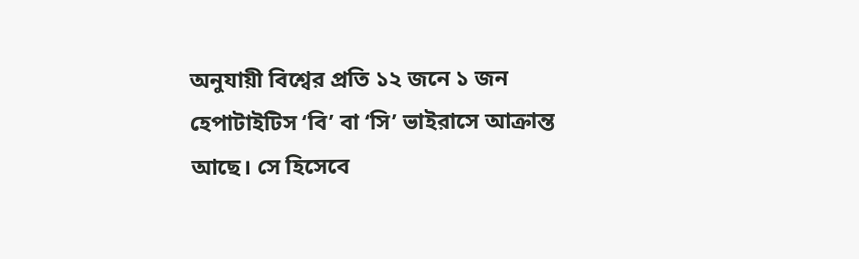অনুযায়ী বিশ্বের প্রতি ১২ জনে ১ জন হেপাটাইটিস ‘বি’ বা ‘সি’ ভাইরাসে আক্রান্ত আছে। সে হিসেবে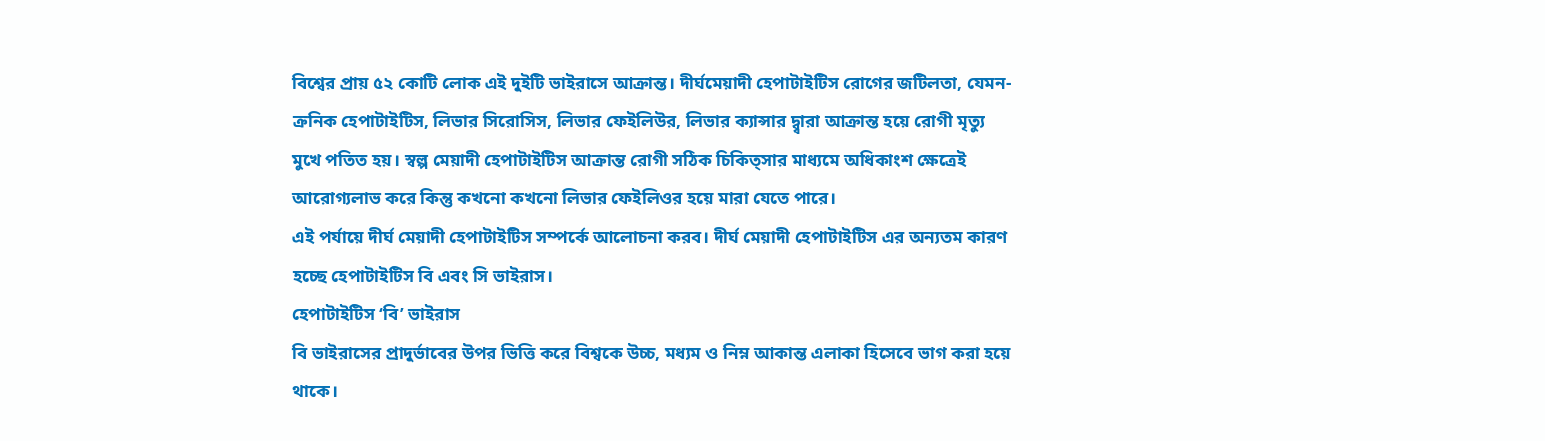বিশ্বের প্রায় ৫২ কোটি লোক এই দুইটি ভাইরাসে আক্রান্ত। দীর্ঘমেয়াদী হেপাটাইটিস রোগের জটিলতা, যেমন- ক্রনিক হেপাটাইটিস, লিভার সিরোসিস, লিভার ফেইলিউর, লিভার ক্যান্সার দ্ব্বারা আক্রান্ত হয়ে রোগী মৃত্যু মুখে পতিত হয়। স্বল্প মেয়াদী হেপাটাইটিস আক্রান্ত রোগী সঠিক চিকিত্সার মাধ্যমে অধিকাংশ ক্ষেত্রেই আরোগ্যলাভ করে কিন্তু কখনো কখনো লিভার ফেইলিওর হয়ে মারা যেতে পারে।
এই পর্যায়ে দীর্ঘ মেয়াদী হেপাটাইটিস সম্পর্কে আলোচনা করব। দীর্ঘ মেয়াদী হেপাটাইটিস এর অন্যতম কারণ হচ্ছে হেপাটাইটিস বি এবং সি ভাইরাস।
হেপাটাইটিস ‘বি’ ভাইরাস
বি ভাইরাসের প্রাদুর্ভাবের উপর ভিত্তি করে বিশ্বকে উচ্চ, মধ্যম ও নিম্ন আকান্ত এলাকা হিসেবে ভাগ করা হয়ে থাকে।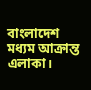বাংলাদেশ মধ্যম আক্রান্ত এলাকা।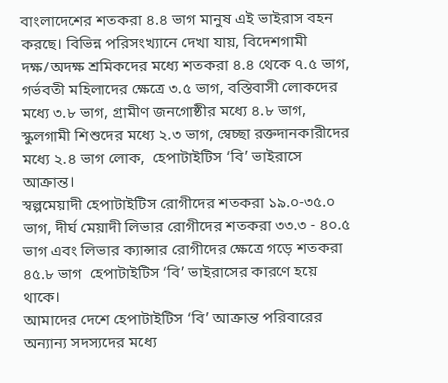বাংলাদেশের শতকরা ৪.৪ ভাগ মানুষ এই ভাইরাস বহন করছে। বিভিন্ন পরিসংখ্যানে দেখা যায়, বিদেশগামী দক্ষ/অদক্ষ শ্রমিকদের মধ্যে শতকরা ৪.৪ থেকে ৭.৫ ভাগ, গর্ভবতী মহিলাদের ক্ষেত্রে ৩.৫ ভাগ, বস্তিবাসী লোকদের মধ্যে ৩.৮ ভাগ, গ্রামীণ জনগোষ্ঠীর মধ্যে ৪.৮ ভাগ, স্কুলগামী শিশুদের মধ্যে ২.৩ ভাগ, স্বেচ্ছা রক্তদানকারীদের মধ্যে ২.৪ ভাগ লোক,  হেপাটাইটিস ‘বি’ ভাইরাসে আক্রান্ত।
স্বল্পমেয়াদী হেপাটাইটিস রোগীদের শতকরা ১৯.০-৩৫.০ ভাগ, দীর্ঘ মেয়াদী লিভার রোগীদের শতকরা ৩৩.৩ - ৪০.৫ ভাগ এবং লিভার ক্যান্সার রোগীদের ক্ষেত্রে গড়ে শতকরা ৪৫.৮ ভাগ  হেপাটাইটিস ‘বি’ ভাইরাসের কারণে হয়ে থাকে।
আমাদের দেশে হেপাটাইটিস ‘বি’ আক্রান্ত পরিবারের অন্যান্য সদস্যদের মধ্যে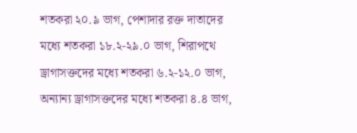শতকরা ২০.৯ ভাগ, পেশাদার রক্ত দাতাদের মধ্যে শতকরা ১৮.২-২৯.০ ভাগ, শিরাপথে ড্রাগাসক্তদের মধ্যে শতকরা ৬.২-১২.০ ভাগ, অন্যান্য ড্রাগাসক্তদের মধ্যে শতকরা ৪.৪ ভাগ,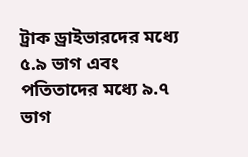ট্রাক ড্রাইভারদের মধ্যে ৫.৯ ভাগ এবং পতিতাদের মধ্যে ৯.৭ ভাগ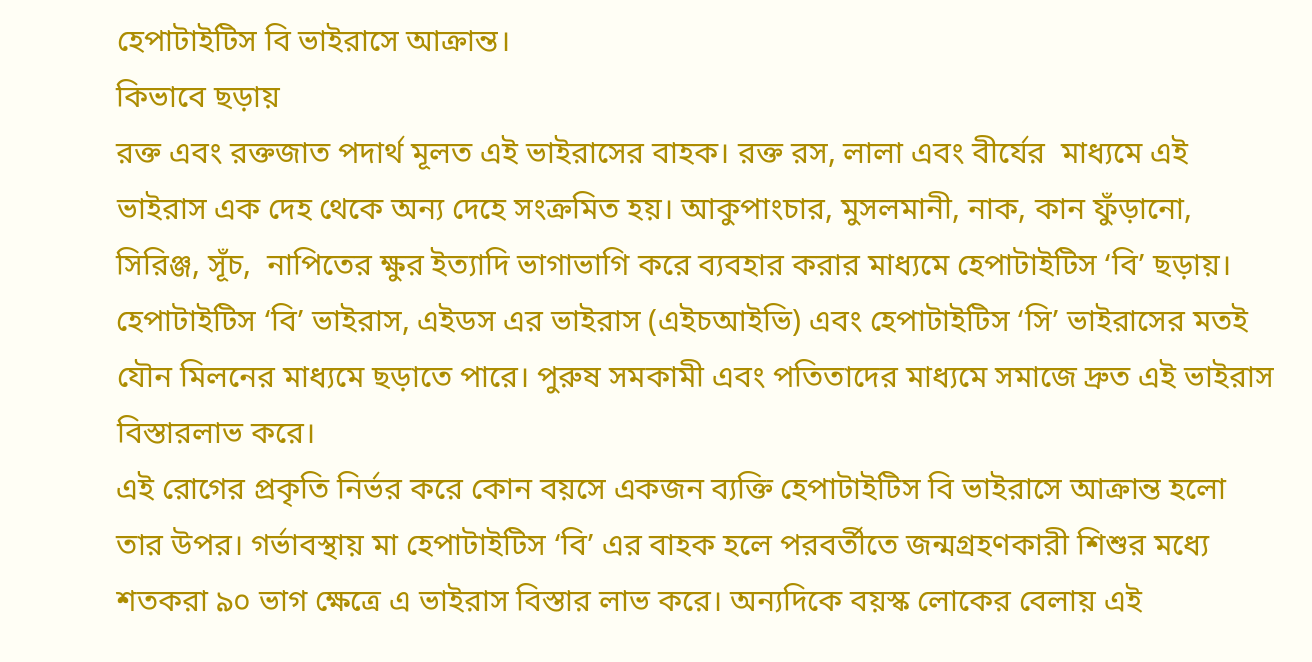হেপাটাইটিস বি ভাইরাসে আক্রান্ত।
কিভাবে ছড়ায়
রক্ত এবং রক্তজাত পদার্থ মূলত এই ভাইরাসের বাহক। রক্ত রস, লালা এবং বীর্যের  মাধ্যমে এই ভাইরাস এক দেহ থেকে অন্য দেহে সংক্রমিত হয়। আকুপাংচার, মুসলমানী, নাক, কান ফুঁড়ানো, সিরিঞ্জ, সূঁচ,  নাপিতের ক্ষুর ইত্যাদি ভাগাভাগি করে ব্যবহার করার মাধ্যমে হেপাটাইটিস ‘বি’ ছড়ায়। হেপাটাইটিস ‘বি’ ভাইরাস, এইডস এর ভাইরাস (এইচআইভি) এবং হেপাটাইটিস ‘সি’ ভাইরাসের মতই যৌন মিলনের মাধ্যমে ছড়াতে পারে। পুরুষ সমকামী এবং পতিতাদের মাধ্যমে সমাজে দ্রুত এই ভাইরাস বিস্তারলাভ করে।
এই রোগের প্রকৃতি নির্ভর করে কোন বয়সে একজন ব্যক্তি হেপাটাইটিস বি ভাইরাসে আক্রান্ত হলো তার উপর। গর্ভাবস্থায় মা হেপাটাইটিস ‘বি’ এর বাহক হলে পরবর্তীতে জন্মগ্রহণকারী শিশুর মধ্যে শতকরা ৯০ ভাগ ক্ষেত্রে এ ভাইরাস বিস্তার লাভ করে। অন্যদিকে বয়স্ক লোকের বেলায় এই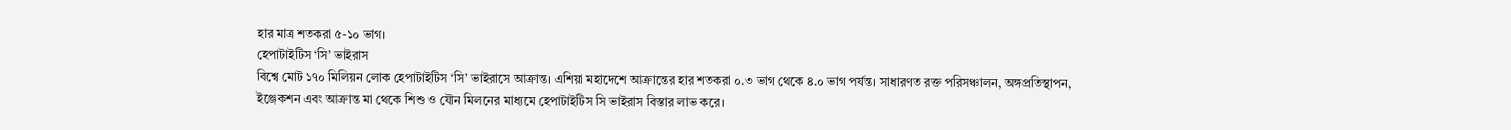হার মাত্র শতকরা ৫-১০ ভাগ।
হেপাটাইটিস ‘সি’ ভাইরাস
বিশ্বে মোট ১৭০ মিলিয়ন লোক হেপাটাইটিস ‘সি’ ভাইরাসে আক্রান্ত। এশিয়া মহাদেশে আক্রান্তের হার শতকরা ০.৩ ভাগ থেকে ৪.০ ভাগ পর্যন্ত। সাধারণত রক্ত পরিসঞ্চালন, অঙ্গপ্রতিস্থাপন, ইঞ্জেকশন এবং আক্রান্ত মা থেকে শিশু ও যৌন মিলনের মাধ্যমে হেপাটাইটিস সি ভাইরাস বিস্তার লাভ করে।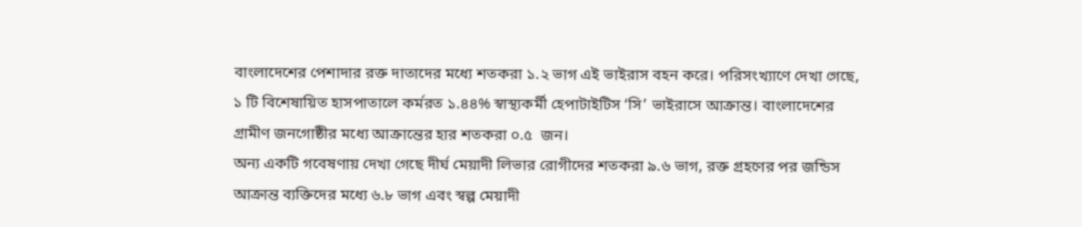বাংলাদেশের পেশাদার রক্ত দাতাদের মধ্যে শতকরা ১.২ ভাগ এই ভাইরাস বহন করে। পরিসংখ্যাণে দেখা গেছে, ১ টি বিশেষায়িত হাসপাতালে কর্মরত ১.৪৪% স্বাস্থ্যকর্মী হেপাটাইটিস ‘সি’ ভাইরাসে আক্রান্ত। বাংলাদেশের গ্রামীণ জনগোষ্ঠীর মধ্যে আক্রান্তের হার শতকরা ০.৫  জন।
অন্য একটি গবেষণায় দেখা গেছে দীর্ঘ মেয়াদী লিভার রোগীদের শতকরা ৯.৬ ভাগ, রক্ত গ্রহণের পর জন্ডিস আক্রান্ত ব্যক্তিদের মধ্যে ৬.৮ ভাগ এবং স্বল্প মেয়াদী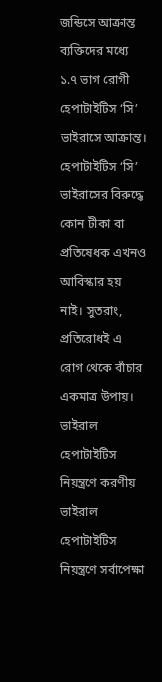জন্ডিসে আক্রান্ত ব্যক্তিদের মধ্যে ১.৭ ভাগ রোগী হেপাটাইটিস ‘সি’ ভাইরাসে আক্রান্ত।
হেপাটাইটিস ‘সি’ ভাইরাসের বিরুদ্ধে কোন টীকা বা প্রতিষেধক এখনও আবিস্কার হয় নাই। সুতরাং, প্রতিরোধই এ রোগ থেকে বাঁচার একমাত্র উপায়।
ভাইরাল হেপাটাইটিস
নিয়ন্ত্রণে করণীয়
ভাইরাল হেপাটাইটিস নিয়ন্ত্রণে সর্বাপেক্ষা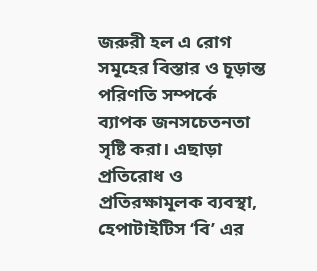জরুরী হল এ রোগ সমূহের বিস্তার ও চূড়ান্ত পরিণতি সম্পর্কে ব্যাপক জনসচেতনতা সৃষ্টি করা। এছাড়া প্রতিরোধ ও প্রতিরক্ষামূলক ব্যবস্থা, হেপাটাইটিস ‘বি’ এর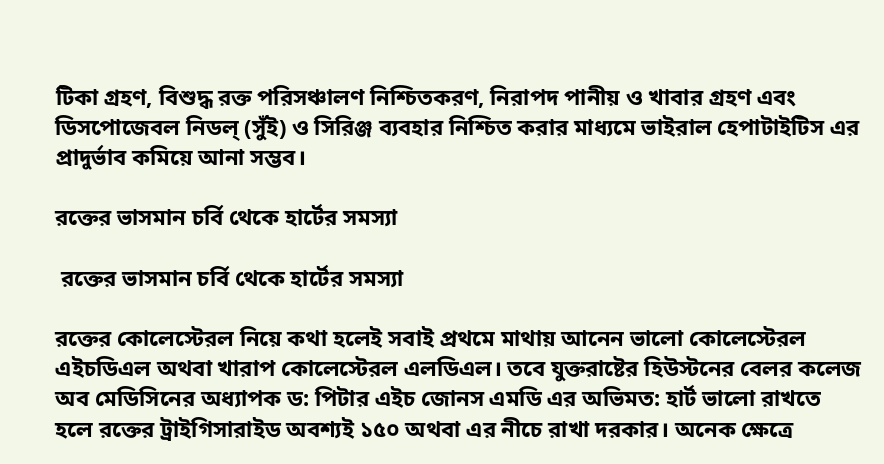টিকা গ্রহণ, বিশুদ্ধ রক্ত পরিসঞ্চালণ নিশ্চিতকরণ, নিরাপদ পানীয় ও খাবার গ্রহণ এবং ডিসপোজেবল নিডল্ (সুঁই) ও সিরিঞ্জ ব্যবহার নিশ্চিত করার মাধ্যমে ভাইরাল হেপাটাইটিস এর প্রাদুর্ভাব কমিয়ে আনা সম্ভব।

রক্তের ভাসমান চর্বি থেকে হার্টের সমস্যা

 রক্তের ভাসমান চর্বি থেকে হার্টের সমস্যা

রক্তের কোলেস্টেরল নিয়ে কথা হলেই সবাই প্রথমে মাথায় আনেন ভালো কোলেস্টেরল এইচডিএল অথবা খারাপ কোলেস্টেরল এলডিএল। তবে যুক্তরাষ্টের হিউস্টনের বেলর কলেজ অব মেডিসিনের অধ্যাপক ড: পিটার এইচ জোনস এমডি এর অভিমত: হার্ট ভালো রাখতে হলে রক্তের ট্রাইগিসারাইড অবশ্যই ১৫০ অথবা এর নীচে রাখা দরকার। অনেক ক্ষেত্রে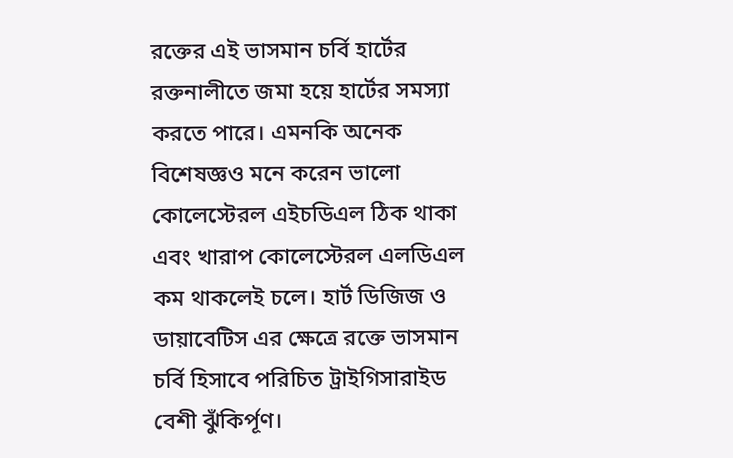রক্তের এই ভাসমান চর্বি হার্টের রক্তনালীতে জমা হয়ে হার্টের সমস্যা করতে পারে। এমনকি অনেক বিশেষজ্ঞও মনে করেন ভালো কোলেস্টেরল এইচডিএল ঠিক থাকা এবং খারাপ কোলেস্টেরল এলডিএল কম থাকলেই চলে। হার্ট ডিজিজ ও ডায়াবেটিস এর ক্ষেত্রে রক্তে ভাসমান চর্বি হিসাবে পরিচিত ট্রাইগিসারাইড বেশী ঝুঁকির্পূণ।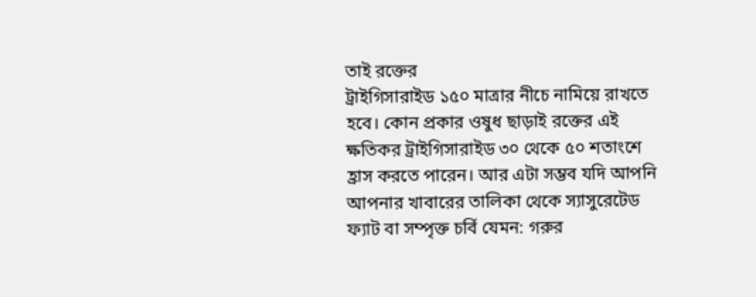তাই রক্তের
ট্রাইগিসারাইড ১৫০ মাত্রার নীচে নামিয়ে রাখতে হবে। কোন প্রকার ওষুধ ছাড়াই রক্তের এই ক্ষতিকর ট্রাইগিসারাইড ৩০ থেকে ৫০ শতাংশে হ্রাস করতে পারেন। আর এটা সম্ভব যদি আপনি আপনার খাবারের তালিকা থেকে স্যাসুরেটেড ফ্যাট বা সম্পৃক্ত চর্বি যেমন: গরুর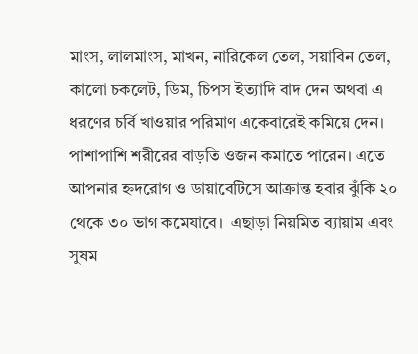মাংস, লালমাংস, মাখন, নারিকেল তেল, সয়াবিন তেল, কালো চকলেট, ডিম, চিপস ইত্যাদি বাদ দেন অথবা এ ধরণের চর্বি খাওয়ার পরিমাণ একেবারেই কমিয়ে দেন। পাশাপাশি শরীরের বাড়তি ওজন কমাতে পারেন। এতে আপনার হ্নদরোগ ও ডায়াবেটিসে আক্রান্ত হবার ঝুঁকি ২০ থেকে ৩০ ভাগ কমেযাবে।  এছাড়া নিয়মিত ব্যায়াম এবং সুষম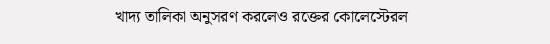খাদ্য তালিকা অনুসরণ করলেও রক্তের কোলেস্টেরল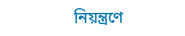নিয়ন্ত্রণে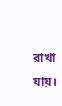রাখা যায়।